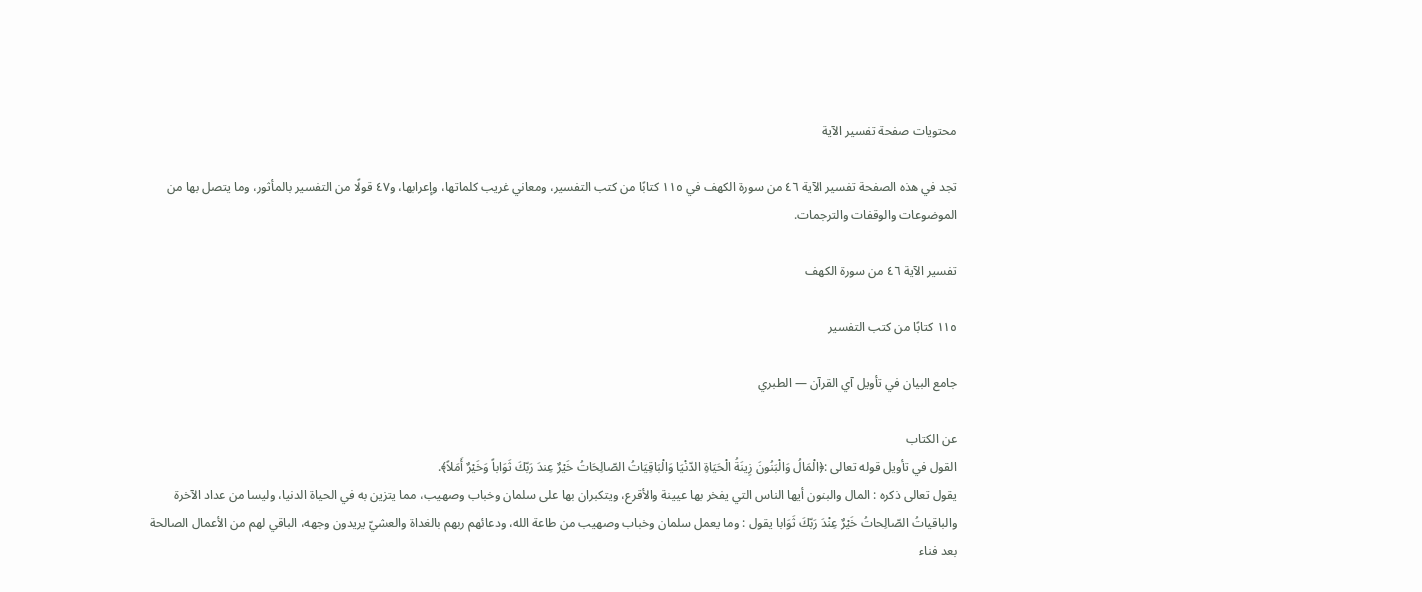محتويات صفحة تفسير الآية

تجد في هذه الصفحة تفسير الآية ٤٦ من سورة الكهف في ١١٥ كتابًا من كتب التفسير، ومعاني غريب كلماتها، وإعرابها، و٤٧ قولًا من التفسير بالمأثور، وما يتصل بها من الموضوعات والوقفات والترجمات.

تفسير الآية ٤٦ من سورة الكهف

١١٥ كتابًا من كتب التفسير

جامع البيان في تأويل آي القرآن — الطبري

عن الكتاب
القول في تأويل قوله تعالى :﴿الْمَالُ وَالْبَنُونَ زِينَةُ الْحَيَاةِ الدّنْيَا وَالْبَاقِيَاتُ الصّالِحَاتُ خَيْرٌ عِندَ رَبّكَ ثَوَاباً وَخَيْرٌ أَمَلاً﴾.
يقول تعالى ذكره : المال والبنون أيها الناس التي يفخر بها عيينة والأقرع، ويتكبران بها على سلمان وخباب وصهيب، مما يتزين به في الحياة الدنيا، وليسا من عداد الآخرة والباقياتُ الصّالِحاتُ خَيْرٌ عِنْدَ رَبّكَ ثَوَابا يقول : وما يعمل سلمان وخباب وصهيب من طاعة الله، ودعائهم ربهم بالغداة والعشيّ يريدون وجهه، الباقي لهم من الأعمال الصالحة بعد فناء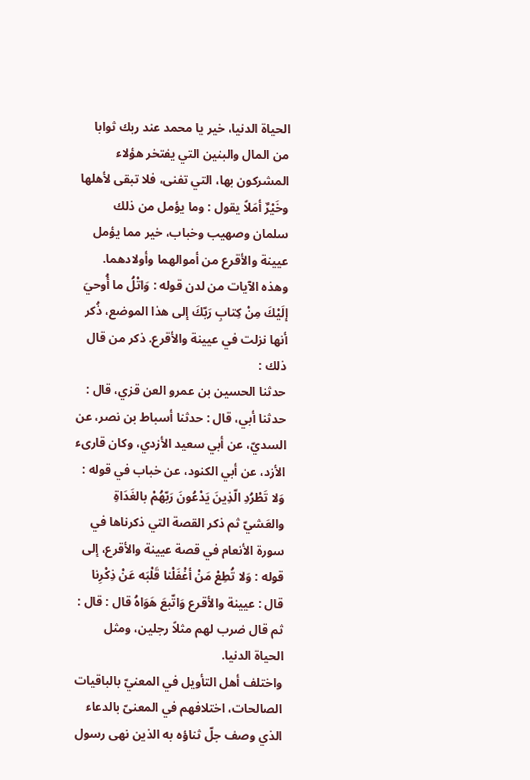الحياة الدنيا، خير يا محمد عند ربك ثوابا من المال والبنين التي يفتخر هؤلاء المشركون بها، التي تفنى، فلا تبقى لأهلها وخَيْرٌ أمَلاً يقول : وما يؤمل من ذلك سلمان وصهيب وخباب، خير مما يؤمل عيينة والأقرع من أموالهما وأولادهما. وهذه الآيات من لدن قوله : وَاتْلُ ما أُوحيَ إلَيْكَ مِنْ كِتابِ رَبّكَ إلى هذا الموضع، ذُكر أنها نزلت في عيينة والأقرع. ذكر من قال ذلك :
حدثنا الحسين بن عمرو العن قزي، قال : حدثنا أبي، قال : حدثنا أسباط بن نصر، عن السديّ، عن أبي سعيد الأزدي، وكان قارىء الأزد، عن أبي الكنود، عن خباب في قوله : وَلا تَطْرُدِ الّذِينَ يَدْعُونَ رَبّهُمْ بالغَدَاةِ والعَشيّ ثم ذكر القصة التي ذكرناها في سورة الأنعام في قصة عيينة والأقرع، إلى قوله : وَلا تُطِعْ مَنْ أغْفَلْنا قَلْبَه عَنْ ذِكْرِنا قال : عيينة والأقرع وَاتّبعَ هَوَاهُ قال : قال : ثم قال ضرب لهم مثلاً رجلين، ومثل الحياة الدنيا.
واختلف أهل التأويل في المعنيّ بالباقيات الصالحات، اختلافهم في المعنىّ بالدعاء الذي وصف جلّ ثناؤه به الذين نهى رسول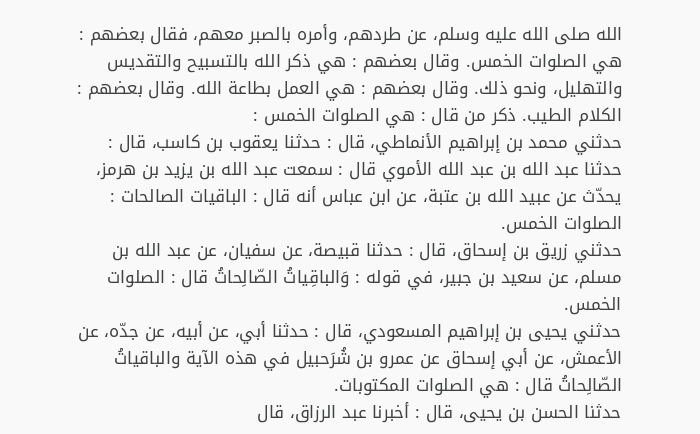الله صلى الله عليه وسلم، عن طردهم، وأمره بالصبر معهم، فقال بعضهم : هي الصلوات الخمس. وقال بعضهم : هي ذكر الله بالتسبيح والتقديس والتهليل، ونحو ذلك. وقال بعضهم : هي العمل بطاعة الله. وقال بعضهم : الكلام الطيب. ذكر من قال : هي الصلوات الخمس :
حدثني محمد بن إبراهيم الأنماطي، قال : حدثنا يعقوب بن كاسب، قال : حدثنا عبد الله بن عبد الله الأموي قال : سمعت عبد الله بن يزيد بن هرمز، يحدّث عن عبيد الله بن عتبة، عن ابن عباس أنه قال : الباقيات الصالحات : الصلوات الخمس.
حدثني زريق بن إسحاق، قال : حدثنا قبيصة، عن سفيان، عن عبد الله بن مسلم، عن سعيد بن جبير، في قوله : وَالباقِياتُ الصّالِحاتُ قال : الصلوات الخمس.
حدثني يحيى بن إبراهيم المسعودي، قال : حدثنا أبي، عن أبيه، عن جدّه، عن الأعمش، عن أبي إسحاق عن عمرو بن شُرَحبيل في هذه الآية والباقياتُ الصّالِحاتُ قال : هي الصلوات المكتوبات.
حدثنا الحسن بن يحيى، قال : أخبرنا عبد الرزاق، قال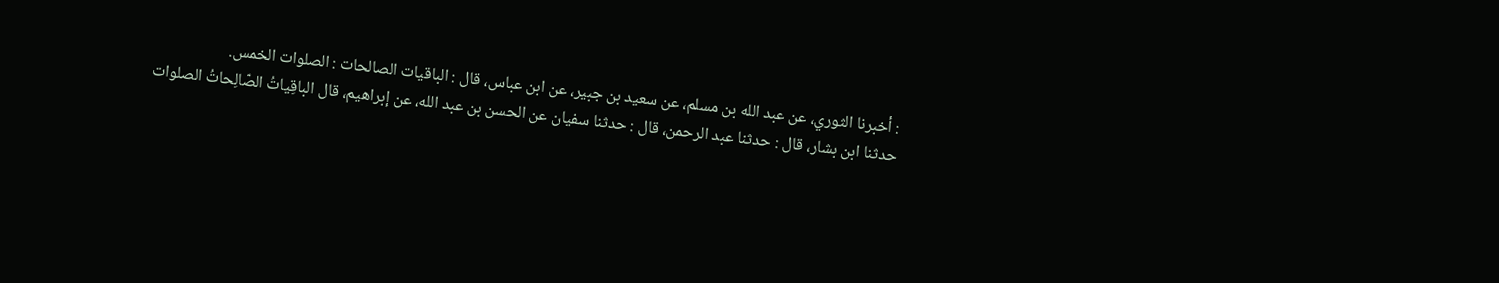: أخبرنا الثوري، عن عبد الله بن مسلم، عن سعيد بن جبير، عن ابن عباس، قال : الباقيات الصالحات : الصلوات الخمس.
حدثنا ابن بشار، قال : حدثنا عبد الرحمن، قال : حدثنا سفيان عن الحسن بن عبد الله، عن إبراهيم، قال الباقِياتُ الصّالِحاتُ الصلوات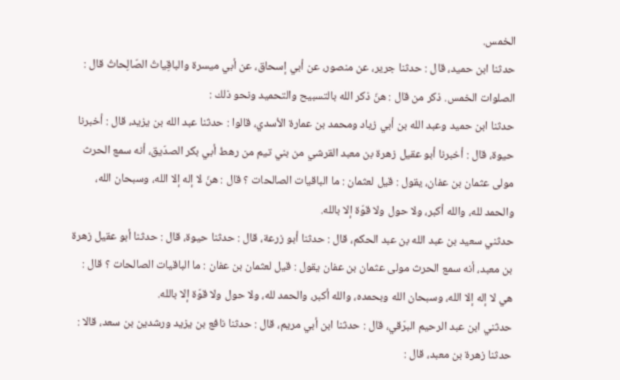الخمس.
حدثنا ابن حميد، قال : حدثنا جرير، عن منصور، عن أبي إسحاق، عن أبي ميسرة والباقِياتُ الصّالِحاتُ قال : الصلوات الخمس. ذكر من قال : هنّ ذكر الله بالتسبيح والتحميد ونحو ذلك :
حدثنا ابن حميد وعبد الله بن أبي زياد ومحمد بن عمارة الأسدي، قالوا : حدثنا عبد الله بن يزيد، قال : أخبرنا حيوة، قال : أخبرنا أبو عقيل زهرة بن معبد القرشي من بني تيم من رهط أبي بكر الصدّيق، أنه سمع الحرث مولى عثمان بن عفان، يقول : قيل لعثمان : ما الباقيات الصالحات ؟ قال : هنّ لا إله إلا الله، وسبحان الله، والحمد لله، والله أكبر، ولا حول ولا قوّة إلا بالله.
حدثني سعيد بن عبد الله بن عبد الحكم، قال : حدثنا أبو زرعة، قال : حدثنا حيوة، قال : حدثنا أبو عقيل زهرة بن معبد، أنه سمع الحرث مولى عثمان بن عفان يقول : قيل لعثمان بن عفان : ما الباقيات الصالحات ؟ قال : هي لا إله إلا الله، وسبحان الله وبحمده، والله أكبر، والحمد لله، ولا حول ولا قوّة إلا بالله.
حدثني ابن عبد الرحيم البرّقي، قال : حدثنا ابن أبي مريم، قال : حدثنا نافع بن يزيد ورشدين بن سعد، قالا : حدثنا زهرة بن معبد، قال :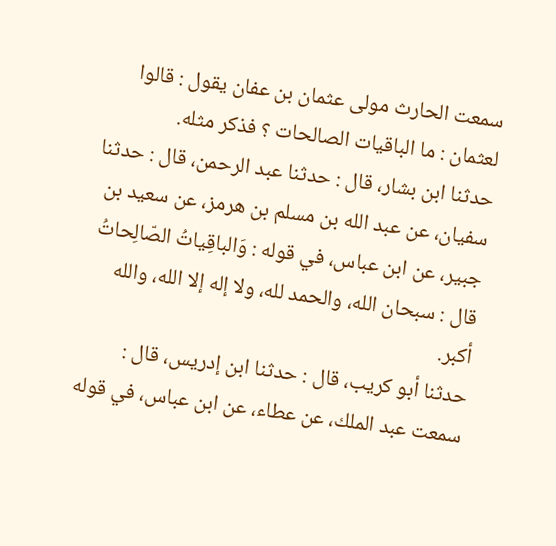سمعت الحارث مولى عثمان بن عفان يقول : قالوا لعثمان : ما الباقيات الصالحات ؟ فذكر مثله.
حدثنا ابن بشار، قال : حدثنا عبد الرحمن، قال : حدثنا سفيان، عن عبد الله بن مسلم بن هرمز، عن سعيد بن جبير، عن ابن عباس، في قوله : وَالباقِياتُ الصّالِحاتُ قال : سبحان الله، والحمد لله، ولا إله إلا الله، والله أكبر.
حدثنا أبو كريب، قال : حدثنا ابن إدريس، قال : سمعت عبد الملك، عن عطاء، عن ابن عباس، في قوله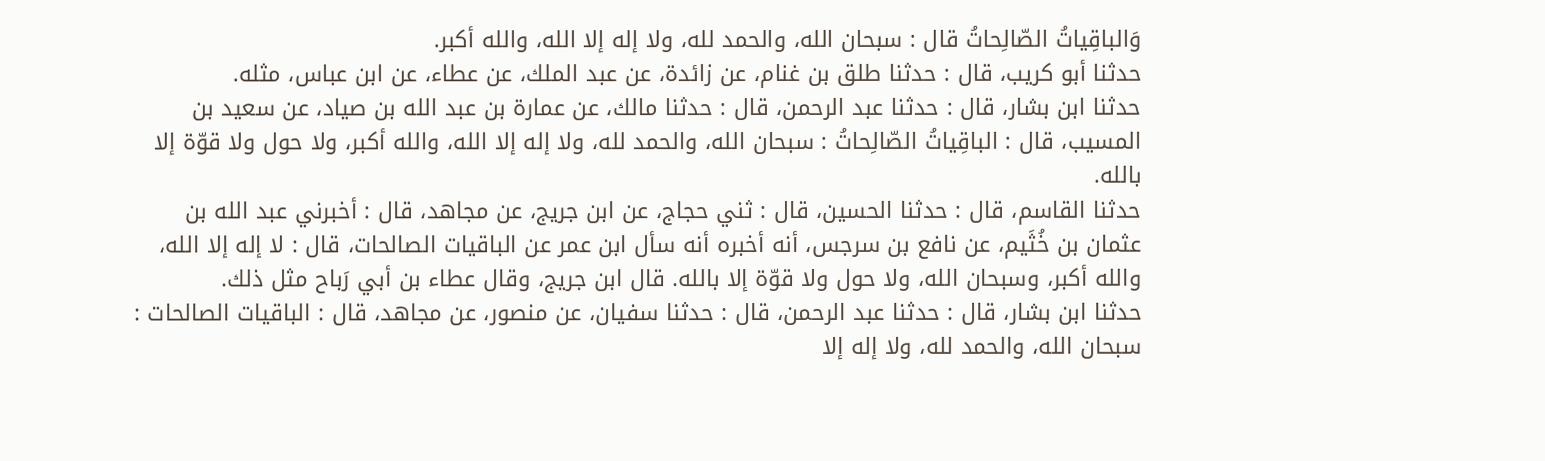وَالباقِياتُ الصّالِحاتُ قال : سبحان الله، والحمد لله، ولا إله إلا الله، والله أكبر.
حدثنا أبو كريب، قال : حدثنا طلق بن غنام، عن زائدة، عن عبد الملك، عن عطاء، عن ابن عباس، مثله.
حدثنا ابن بشار، قال : حدثنا عبد الرحمن، قال : حدثنا مالك، عن عمارة بن عبد الله بن صياد، عن سعيد بن المسيب، قال : الباقِياتُ الصّالِحاتُ : سبحان الله، والحمد لله، ولا إله إلا الله، والله أكبر، ولا حول ولا قوّة إلا بالله.
حدثنا القاسم، قال : حدثنا الحسين، قال : ثني حجاج، عن ابن جريج، عن مجاهد، قال : أخبرني عبد الله بن عثمان بن خُثَيم، عن نافع بن سرجس، أنه أخبره أنه سأل ابن عمر عن الباقيات الصالحات، قال : لا إله إلا الله، والله أكبر، وسبحان الله، ولا حول ولا قوّة إلا بالله. قال ابن جريج، وقال عطاء بن أبي رَباح مثل ذلك.
حدثنا ابن بشار، قال : حدثنا عبد الرحمن، قال : حدثنا سفيان، عن منصور، عن مجاهد، قال : الباقيات الصالحات : سبحان الله، والحمد لله، ولا إله إلا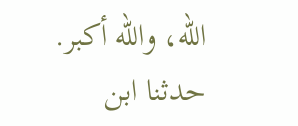الله، والله أكبر.
حدثنا ابن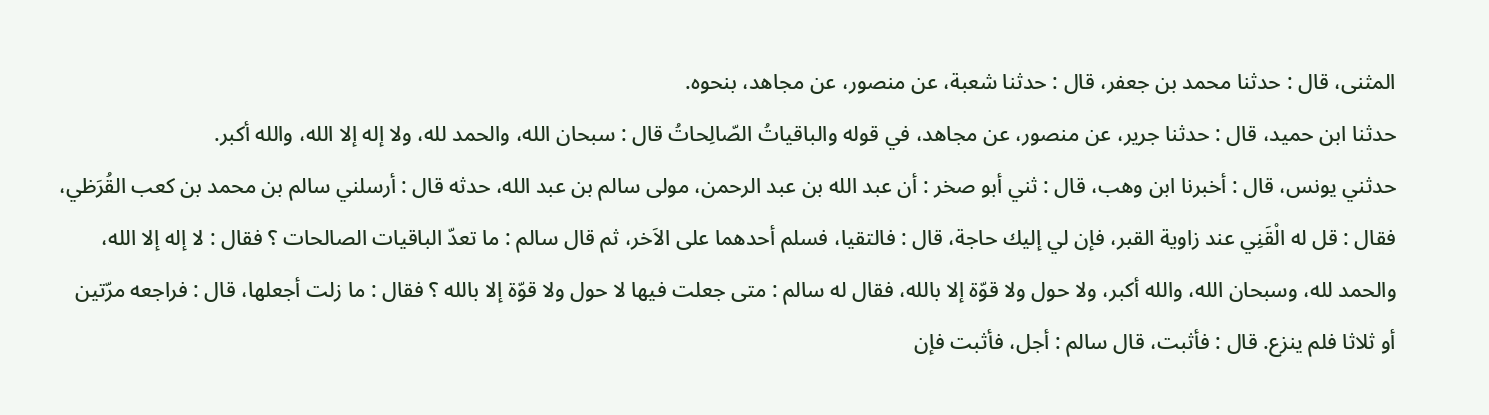المثنى، قال : حدثنا محمد بن جعفر، قال : حدثنا شعبة، عن منصور، عن مجاهد، بنحوه.
حدثنا ابن حميد، قال : حدثنا جرير، عن منصور، عن مجاهد، في قوله والباقياتُ الصّالِحاتُ قال : سبحان الله، والحمد لله، ولا إله إلا الله، والله أكبر.
حدثني يونس، قال : أخبرنا ابن وهب، قال : ثني أبو صخر : أن عبد الله بن عبد الرحمن، مولى سالم بن عبد الله، حدثه قال : أرسلني سالم بن محمد بن كعب القُرَظي، فقال : قل له الْقَنِي عند زاوية القبر، فإن لي إليك حاجة، قال : فالتقيا، فسلم أحدهما على الاَخر، ثم قال سالم : ما تعدّ الباقيات الصالحات ؟ فقال : لا إله إلا الله، والحمد لله، وسبحان الله، والله أكبر، ولا حول ولا قوّة إلا بالله، فقال له سالم : متى جعلت فيها لا حول ولا قوّة إلا بالله ؟ فقال : ما زلت أجعلها، قال : فراجعه مرّتين أو ثلاثا فلم ينزع. قال : فأثبت، قال سالم : أجل، فأثبت فإن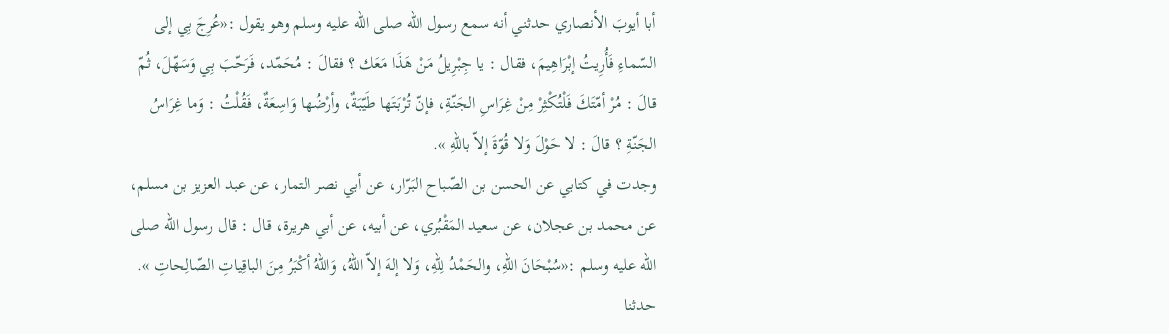أبا أيوبَ الأنصاري حدثني أنه سمع رسول الله صلى الله عليه وسلم وهو يقول :«عُرِجَ بِي إلى السّماءِ فَأُرِيتُ إبْرَاهِيمَ، فقال : يا جِبْرِيلُ مَنْ هَذَا مَعَك ؟ فقالَ : مُحَمّد، فَرَحّبَ بِي وَسَهّلَ، ثُمّ قالَ : مُرْ أمّتَكَ فَلْتُكْثِرْ مِنْ غِرَاسِ الجَنّةِ، فإنّ تُرْبَتَها طَيّبَةٌ، وأرْضُها وَاسِعَةٌ، فَقُلْتُ : وَما غِرَاسُ الجَنّةِ ؟ قالَ : لا حَوْلَ وَلا قُوّةَ إلاّ باللّهِ ».
وجدت في كتابي عن الحسن بن الصّباح البَرّار، عن أبي نصر التمار، عن عبد العزيز بن مسلم، عن محمد بن عجلان، عن سعيد المَقْبُري، عن أبيه، عن أبي هريرة، قال : قال رسول الله صلى الله عليه وسلم :«سُبْحَانَ اللّهِ، والحَمْدُ لِلّهِ، وَلا إلهَ إلاّ اللّهُ، وَاللّهُ أكْبَرُ مِنَ الباقِياتِ الصّالِحاتِ ».
حدثنا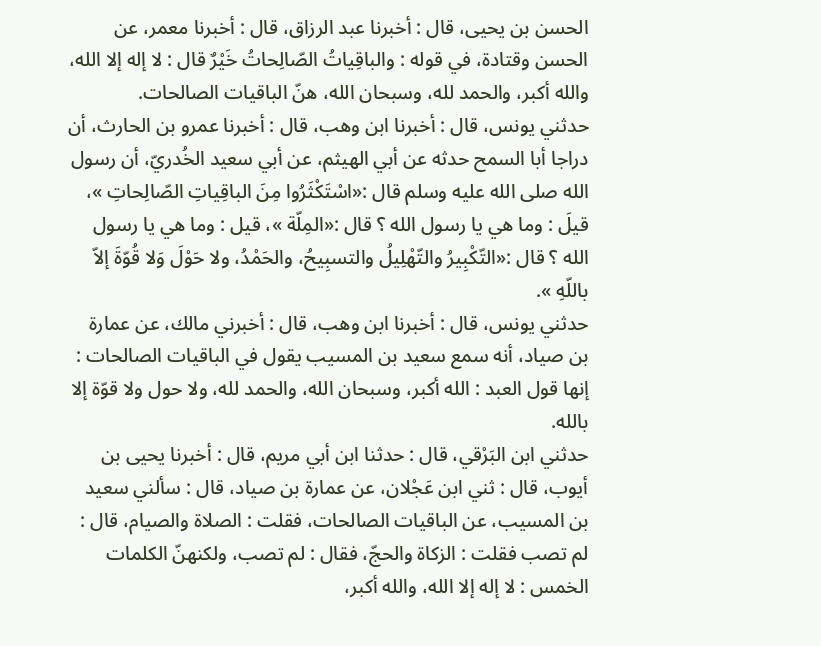الحسن بن يحيى، قال : أخبرنا عبد الرزاق، قال : أخبرنا معمر، عن الحسن وقتادة، في قوله : والباقِياتُ الصّالِحاتُ خَيْرٌ قال : لا إله إلا الله، والله أكبر، والحمد لله، وسبحان الله، هنّ الباقيات الصالحات.
حدثني يونس، قال : أخبرنا ابن وهب، قال : أخبرنا عمرو بن الحارث، أن دراجا أبا السمح حدثه عن أبي الهيثم، عن أبي سعيد الخُدريّ، أن رسول الله صلى الله عليه وسلم قال :«اسْتَكْثَرُوا مِنَ الباقِياتِ الصّالِحاتِ »، قيلَ : وما هي يا رسول الله ؟ قال :«المِلّة »، قيل : وما هي يا رسول الله ؟ قال :«التّكْبِيرُ والتّهْلِيلُ والتسبِيحُ، والحَمْدُ، ولا حَوْلَ وَلا قُوّةَ إلاّ باللّهِ ».
حدثني يونس، قال : أخبرنا ابن وهب، قال : أخبرني مالك، عن عمارة بن صياد، أنه سمع سعيد بن المسيب يقول في الباقيات الصالحات : إنها قول العبد : الله أكبر، وسبحان الله، والحمد لله، ولا حول ولا قوّة إلا بالله.
حدثني ابن البَرْقي، قال : حدثنا ابن أبي مريم، قال : أخبرنا يحيى بن أيوب، قال : ثني ابن عَجْلان، عن عمارة بن صياد، قال : سألني سعيد بن المسيب، عن الباقيات الصالحات، فقلت : الصلاة والصيام، قال : لم تصب فقلت : الزكاة والحجّ، فقال : لم تصب، ولكنهنّ الكلمات الخمس : لا إله إلا الله، والله أكبر،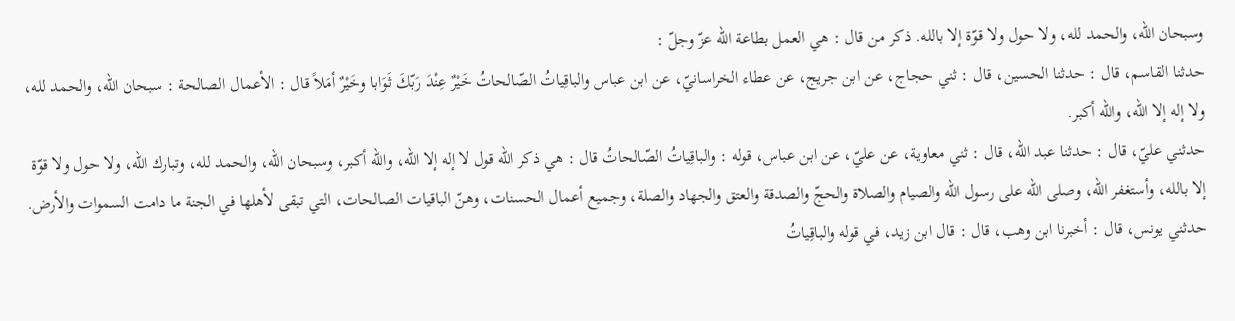وسبحان الله، والحمد لله، ولا حول ولا قوّة إلا بالله. ذكر من قال : هي العمل بطاعة الله عزّ وجلّ :
حدثنا القاسم، قال : حدثنا الحسين، قال : ثني حجاج، عن ابن جريج، عن عطاء الخراسانيّ، عن ابن عباس والباقِياتُ الصّالحاتُ خَيْرٌ عِنْدَ رَبّكَ ثَوَابا وخَيْرٌ أمَلاً قال : الأعمال الصالحة : سبحان الله، والحمد لله، ولا إله إلا الله، والله أكبر.
حدثني عليّ، قال : حدثنا عبد الله، قال : ثني معاوية، عن عليّ، عن ابن عباس، قوله : والباقِياتُ الصّالحاتُ قال : هي ذكر الله قول لا إله إلا الله، والله أكبر، وسبحان الله، والحمد لله، وتبارك الله، ولا حول ولا قوّة إلا بالله، وأستغفر الله، وصلى الله على رسول الله والصيام والصلاة والحجّ والصدقة والعتق والجهاد والصلة، وجميع أعمال الحسنات، وهنّ الباقيات الصالحات، التي تبقى لأهلها في الجنة ما دامت السموات والأرض.
حدثني يونس، قال : أخبرنا ابن وهب، قال : قال ابن زيد، في قوله والباقِياتُ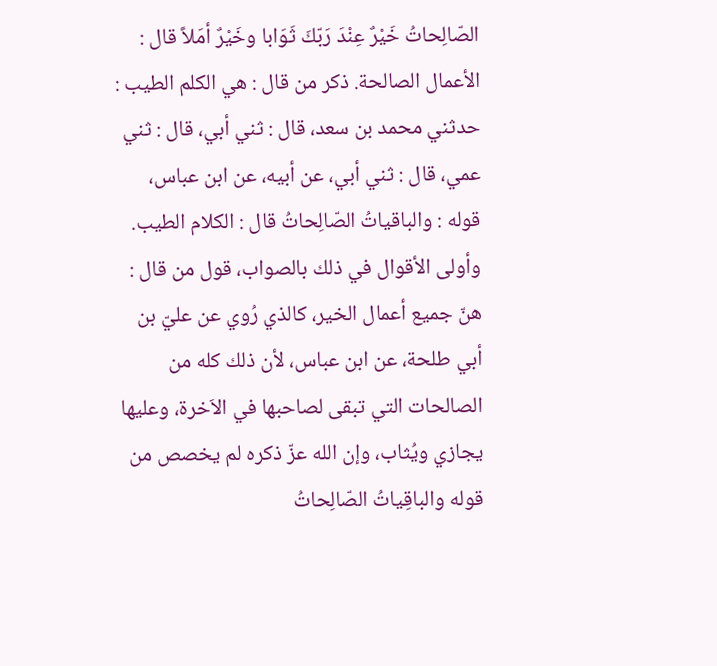الصّالِحاتُ خَيْرٌ عِنْدَ رَبّكَ ثَوَابا وخَيْرٌ أمَلاً قال : الأعمال الصالحة. ذكر من قال : هي الكلم الطيب :
حدثني محمد بن سعد، قال : ثني أبي، قال : ثني عمي، قال : ثني أبي، عن أبيه، عن ابن عباس، قوله : والباقياتُ الصّالِحاتُ قال : الكلام الطيب.
وأولى الأقوال في ذلك بالصواب، قول من قال : هنّ جميع أعمال الخير، كالذي رُوي عن عليّ بن أبي طلحة، عن ابن عباس، لأن ذلك كله من الصالحات التي تبقى لصاحبها في الاَخرة، وعليها يجازي ويُثاب، وإن الله عزّ ذكره لم يخصص من قوله والباقِياتُ الصّالِحاتُ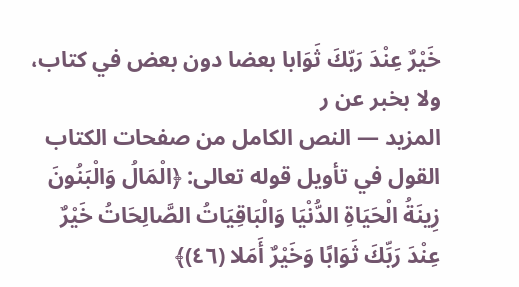خَيْرٌ عِنْدَ رَبّكَ ثَوَابا بعضا دون بعض في كتاب، ولا بخبر عن ر
المزيد — النص الكامل من صفحات الكتاب
القول في تأويل قوله تعالى: ﴿الْمَالُ وَالْبَنُونَ زِينَةُ الْحَيَاةِ الدُّنْيَا وَالْبَاقِيَاتُ الصَّالِحَاتُ خَيْرٌ عِنْدَ رَبِّكَ ثَوَابًا وَخَيْرٌ أَمَلا (٤٦)﴾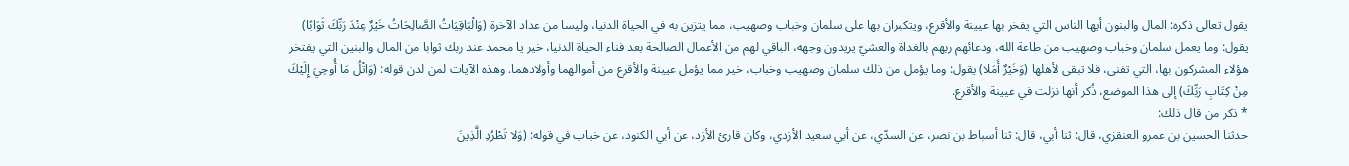يقول تعالى ذكره: المال والبنون أيها الناس التي يفخر بها عيينة والأقرع، ويتكبران بها على سلمان وخباب وصهيب، مما يتزين به في الحياة الدنيا، وليسا من عداد الآخرة (وَالْبَاقِيَاتُ الصَّالِحَاتُ خَيْرٌ عِنْدَ رَبِّكَ ثَوَابًا) يقول: وما يعمل سلمان وخباب وصهيب من طاعة الله، ودعائهم ربهم بالغداة والعشيّ يريدون وجهه، الباقي لهم من الأعمال الصالحة بعد فناء الحياة الدنيا، خير يا محمد عند ربك ثوابا من المال والبنين التي يفتخر هؤلاء المشركون بها، التي تفنى، فلا تبقى لأهلها (وَخَيْرٌ أَمَلا) يقول: وما يؤمل من ذلك سلمان وصهيب وخباب، خير مما يؤمل عيينة والأقرع من أموالهما وأولادهما. وهذه الآيات لمن لدن قوله: (وَاتْلُ مَا أُوحِيَ إِلَيْكَ مِنْ كِتَابِ رَبِّكَ) إلى هذا الموضع، ذُكر أنها نزلت في عيينة والأقرع.
* ذكر من قال ذلك:
حدثنا الحسين بن عمرو العنقزي، قال: ثنا أبي، قال: ثنا أسباط بن نصر، عن السدّي، عن أبي سعيد الأزدي، وكان قارئ الأزد، عن أبي الكنود، عن خباب في قوله: (وَلا تَطْرُدِ الَّذِينَ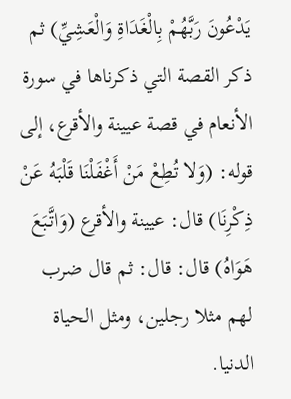يَدْعُونَ رَبَّهُمْ بِالْغَدَاةِ وَالْعَشِيِّ) ثم ذكر القصة التي ذكرناها في سورة الأنعام في قصة عيينة والأقرع، إلى قوله: (وَلا تُطِعْ مَنْ أَغْفَلْنَا قَلْبَهُ عَنْ ذِكْرِنَا) قال: عيينة والأقرع (وَاتَّبَعَ هَوَاهُ) قال: قال: ثم قال ضرب لهم مثلا رجلين، ومثل الحياة الدنيا.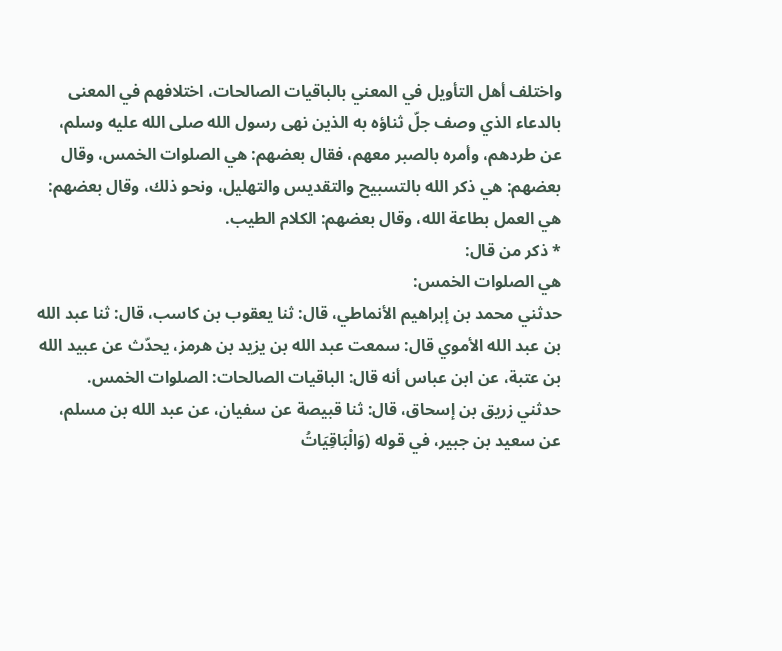واختلف أهل التأويل في المعني بالباقيات الصالحات، اختلافهم في المعنى بالدعاء الذي وصف جلّ ثناؤه به الذين نهى رسول الله صلى الله عليه وسلم، عن طردهم، وأمره بالصبر معهم، فقال بعضهم: هي الصلوات الخمس، وقال بعضهم: هي ذكر الله بالتسبيح والتقديس والتهليل، ونحو ذلك، وقال بعضهم: هي العمل بطاعة الله، وقال بعضهم: الكلام الطيب.
* ذكر من قال:
هي الصلوات الخمس:
حدثني محمد بن إبراهيم الأنماطي، قال: ثنا يعقوب بن كاسب، قال: ثنا عبد الله بن عبد الله الأموي قال: سمعت عبد الله بن يزيد بن هرمز، يحدّث عن عبيد الله بن عتبة، عن ابن عباس أنه قال: الباقيات الصالحات: الصلوات الخمس.
حدثني زريق بن إسحاق، قال: ثنا قبيصة عن سفيان، عن عبد الله بن مسلم، عن سعيد بن جبير، في قوله (وَالْبَاقِيَاتُ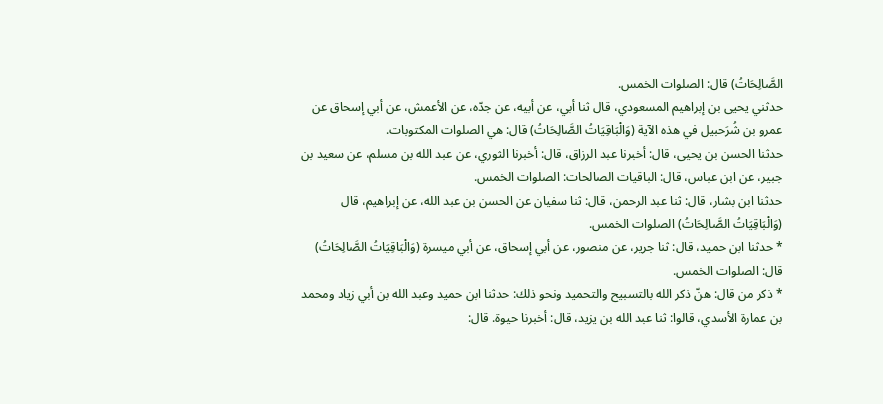الصَّالِحَاتُ) قال: الصلوات الخمس.
حدثني يحيى بن إبراهيم المسعودي، قال ثنا أبي، عن أبيه، عن جدّه، عن الأعمش، عن أبي إسحاق عن عمرو بن شُرَحبيل في هذه الآية (وَالْبَاقِيَاتُ الصَّالِحَاتُ) قال: هي الصلوات المكتوبات.
حدثنا الحسن بن يحيى، قال: أخبرنا عبد الرزاق، قال: أخبرنا الثوري، عن عبد الله بن مسلم، عن سعيد بن جبير، عن ابن عباس، قال: الباقيات الصالحات: الصلوات الخمس.
حدثنا ابن بشار، قال: ثنا عبد الرحمن، قال: ثنا سفيان عن الحسن بن عبد الله، عن إبراهيم، قال (وَالْبَاقِيَاتُ الصَّالِحَاتُ) الصلوات الخمس.
* حدثنا ابن حميد، قال: ثنا جرير، عن منصور، عن أبي إسحاق، عن أبي ميسرة (وَالْبَاقِيَاتُ الصَّالِحَاتُ) قال: الصلوات الخمس.
* ذكر من قال: هنّ ذكر الله بالتسبيح والتحميد ونحو ذلك: حدثنا ابن حميد وعبد الله بن أبي زياد ومحمد بن عمارة الأسدي، قالوا: ثنا عبد الله بن يزيد، قال: أخبرنا حيوة. قال: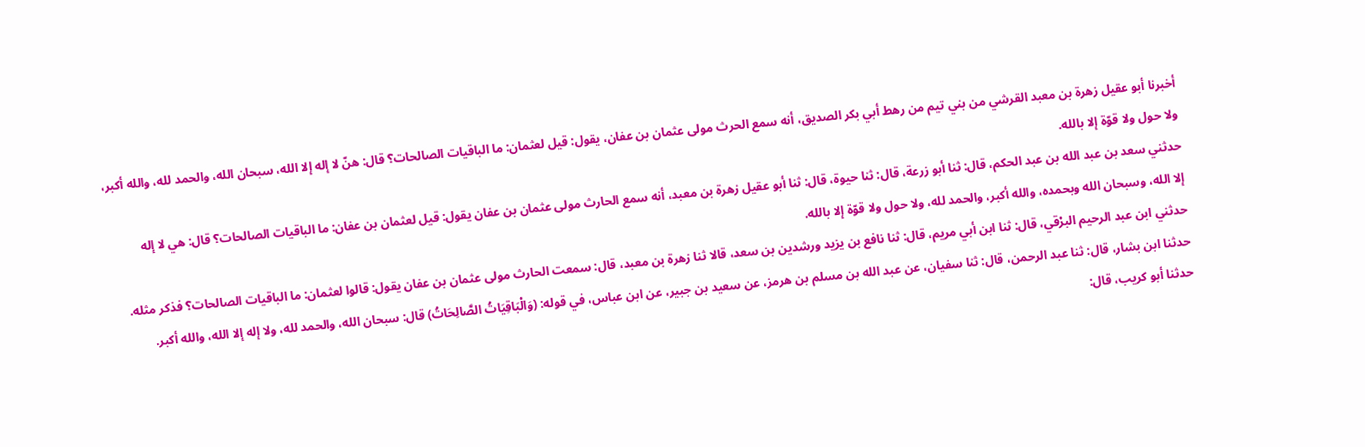أخبرنا أبو عقيل زهرة بن معبد القرشي من بني تيم من رهط أبي بكر الصديق، أنه سمع الحرث مولى عثمان بن عفان، يقول: قيل لعثمان: ما الباقيات الصالحات؟ قال: هنّ لا إله إلا الله، سبحان الله، والحمد لله، والله أكبر، ولا حول ولا قوّة إلا بالله.
حدثني سعد بن عبد الله بن عبد الحكم، قال: ثنا أبو زرعة، قال: ثنا حيوة، قال: ثنا أبو عقيل زهرة بن معبد، أنه سمع الحارث مولى عثمان بن عفان يقول: قيل لعثمان بن عفان: ما الباقيات الصالحات؟ قال: هي لا إله
إلا الله، وسبحان الله وبحمده، والله أكبر، والحمد لله، ولا حول ولا قوّة إلا بالله.
حدثني ابن عبد الرحيم البرْقي، قال: ثنا ابن أبي مريم، قال: ثنا نافع بن يزيد ورشدين بن سعد، قالا ثنا زهرة بن معبد، قال: سمعت الحارث مولى عثمان بن عفان يقول: قالوا لعثمان: ما الباقيات الصالحات؟ فذكر مثله.
حدثنا ابن بشار، قال: ثنا عبد الرحمن، قال: ثنا سفيان، عن عبد الله بن مسلم بن هرمز، عن سعيد بن جبير، عن ابن عباس، في قوله: (وَالْبَاقِيَاتُ الصَّالِحَاتُ) قال: سبحان الله، والحمد لله، ولا إله إلا الله، والله أكبر.
حدثنا أبو كريب، قال: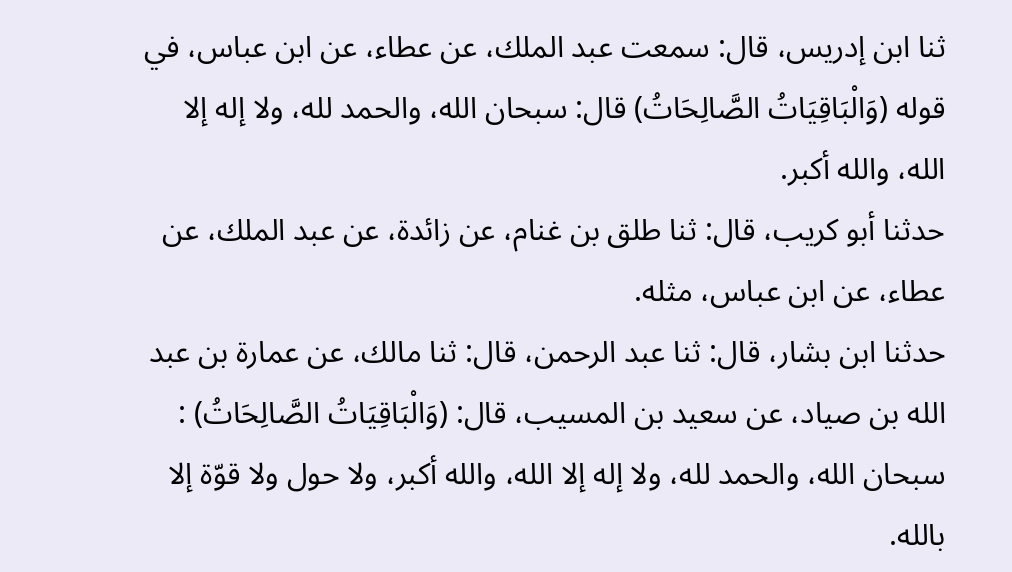ثنا ابن إدريس، قال: سمعت عبد الملك، عن عطاء، عن ابن عباس، في قوله (وَالْبَاقِيَاتُ الصَّالِحَاتُ) قال: سبحان الله، والحمد لله، ولا إله إلا الله، والله أكبر.
حدثنا أبو كريب، قال: ثنا طلق بن غنام، عن زائدة، عن عبد الملك، عن عطاء، عن ابن عباس، مثله.
حدثنا ابن بشار، قال: ثنا عبد الرحمن، قال: ثنا مالك، عن عمارة بن عبد الله بن صياد، عن سعيد بن المسيب، قال: (وَالْبَاقِيَاتُ الصَّالِحَاتُ) : سبحان الله، والحمد لله، ولا إله إلا الله، والله أكبر، ولا حول ولا قوّة إلا بالله.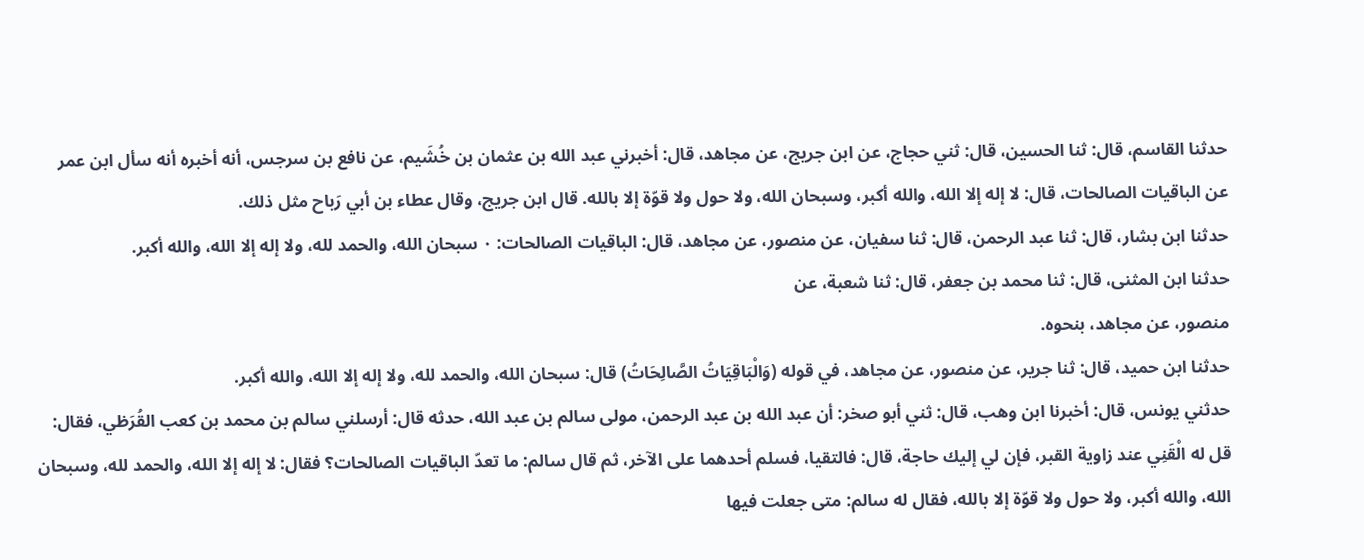حدثنا القاسم، قال: ثنا الحسين، قال: ثني حجاج، عن ابن جريج، عن مجاهد، قال: أخبرني عبد الله بن عثمان بن خُشَيم، عن نافع بن سرجس، أنه أخبره أنه سأل ابن عمر عن الباقيات الصالحات، قال: لا إله إلا الله، والله أكبر، وسبحان الله، ولا حول ولا قوّة إلا بالله. قال ابن جريج، وقال عطاء بن أبي رَباح مثل ذلك.
حدثنا ابن بشار، قال: ثنا عبد الرحمن، قال: ثنا سفيان، عن منصور، عن مجاهد، قال: الباقيات الصالحات: ٠ سبحان الله، والحمد لله، ولا إله إلا الله، والله أكبر.
حدثنا ابن المثنى، قال: ثنا محمد بن جعفر، قال: ثنا شعبة، عن
منصور، عن مجاهد، بنحوه.
حدثنا ابن حميد، قال: ثنا جرير، عن منصور، عن مجاهد، في قوله (وَالْبَاقِيَاتُ الصَّالِحَاتُ) قال: سبحان الله، والحمد لله، ولا إله إلا الله، والله أكبر.
حدثني يونس، قال: أخبرنا ابن وهب، قال: ثني أبو صخر: أن عبد الله بن عبد الرحمن، مولى سالم بن عبد الله، حدثه قال: أرسلني سالم بن محمد بن كعب القُرَظي، فقال: قل له الْقَنِي عند زاوية القبر، فإن لي إليك حاجة، قال: فالتقيا، فسلم أحدهما على الآخر، ثم قال سالم: ما تعدّ الباقيات الصالحات؟ فقال: لا إله إلا الله، والحمد لله، وسبحان الله، والله أكبر، ولا حول ولا قوّة إلا بالله، فقال له سالم: متى جعلت فيها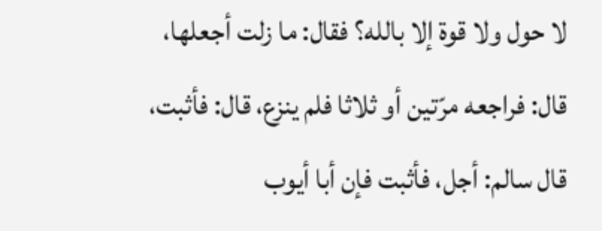لا حول ولا قوة إلا بالله؟ فقال: ما زلت أجعلها، قال: فراجعه مرّتين أو ثلاثا فلم ينزع، قال: فأثبت، قال سالم: أجل، فأثبت فإن أبا أيوب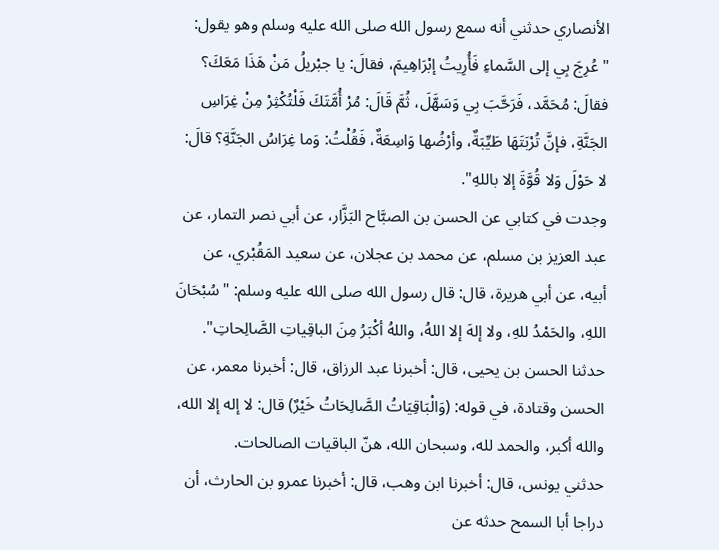الأنصاري حدثني أنه سمع رسول الله صلى الله عليه وسلم وهو يقول: "عُرِجَ بِي إلى السَّماءِ فَأُرِيتُ إبْرَاهِيمَ، فقالَ: يا جبْريلُ مَنْ هَذَا مَعَكَ؟ فقالَ: مُحَمَّد، فَرَحَّبَ بِي وَسَهَّلَ، ثُمَّ قَالَ: مُرْ أُمَّتَكَ فَلْتُكْثِرْ مِنْ غِرَاسِ الجَنَّةِ، فإنَّ تُرْبَتَهَا طَيِّبَةٌ، وأرْضُها وَاسِعَةٌ، فَقُلْتُ: وَما غِرَاسُ الجَنَّةِ؟ قالَ: لا حَوْلَ وَلا قُوَّةَ إلا باللهِ".
وجدت في كتابي عن الحسن بن الصبَّاح البَزَّار، عن أبي نصر التمار، عن عبد العزيز بن مسلم، عن محمد بن عجلان، عن سعيد المَقُبْري، عن أبيه، عن أبي هريرة، قال: قال رسول الله صلى الله عليه وسلم: "سُبْحَانَ اللهِ، والحَمْدُ للهِ، ولا إلهَ إلا اللهُ، واللهُ أكْبَرُ مِنَ الباقِياتِ الصَّالِحاتِ".
حدثنا الحسن بن يحيى، قال: أخبرنا عبد الرزاق، قال: أخبرنا معمر، عن الحسن وقتادة، في قوله: (وَالْبَاقِيَاتُ الصَّالِحَاتُ خَيْرٌ) قال: لا إله إلا الله، والله أكبر، والحمد لله، وسبحان الله، هنّ الباقيات الصالحات.
حدثني يونس، قال: أخبرنا ابن وهب، قال: أخبرنا عمرو بن الحارث، أن دراجا أبا السمح حدثه عن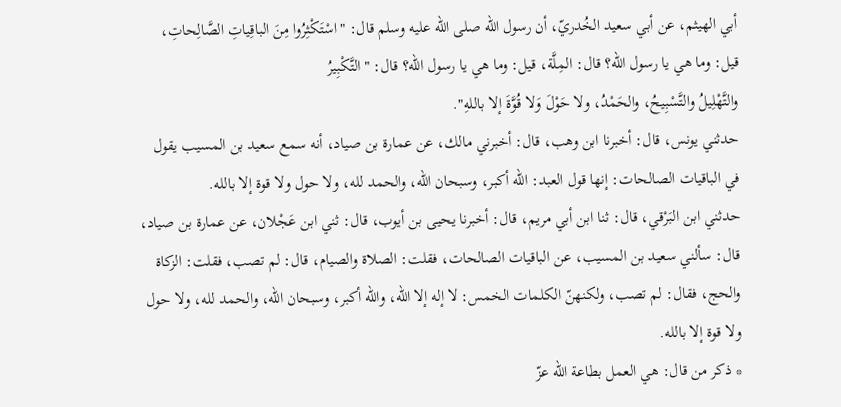أبي الهيثم، عن أبي سعيد الخُدريّ، أن رسول الله صلى الله عليه وسلم قال: "اسْتَكْثِرُوا مِنَ الباقِياتِ الصَّالِحاتِ، قيل: وما هي يا رسول الله؟ قال: المِلَّة، قيل: وما هي يا رسول الله؟ قال: "التَّكْبِيرُ
والتَّهْلِيلُ والتَّسْبِيحُ، والحَمْدُ، ولا حَوْلَ وَلا قُوَّةَ إلا باللهِ".
حدثني يونس، قال: أخبرنا ابن وهب، قال: أخبرني مالك، عن عمارة بن صياد، أنه سمع سعيد بن المسيب يقول في الباقيات الصالحات: إنها قول العبد: الله أكبر، وسبحان الله، والحمد لله، ولا حول ولا قوة إلا بالله.
حدثني ابن البَرْقي، قال: ثنا ابن أبي مريم، قال: أخبرنا يحيى بن أيوب، قال: ثني ابن عَجْلان، عن عمارة بن صياد، قال: سألني سعيد بن المسيب، عن الباقيات الصالحات، فقلت: الصلاة والصيام، قال: لم تصب، فقلت: الزكاة والحج، فقال: لم تصب، ولكنهنّ الكلمات الخمس: لا إله إلا الله، والله أكبر، وسبحان الله، والحمد لله، ولا حول ولا قوة إلا بالله.
* ذكر من قال: هي العمل بطاعة الله عزّ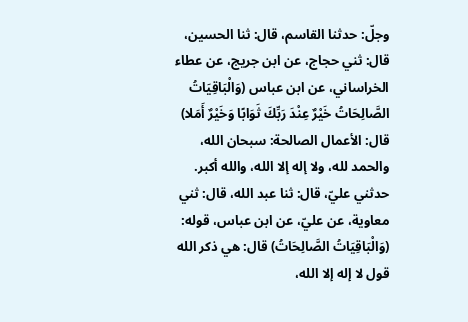وجلّ: حدثنا القاسم، قال: ثنا الحسين، قال: ثني حجاج، عن ابن جريج، عن عطاء الخراساني، عن ابن عباس (وَالْبَاقِيَاتُ الصَّالِحَاتُ خَيْرٌ عِنْدَ رَبِّكَ ثَوَابًا وَخَيْرٌ أَمَلا) قال: الأعمال الصالحة: سبحان الله، والحمد لله، ولا إله إلا الله، والله أكبر.
حدثني عليّ، قال: ثنا عبد الله، قال: ثني معاوية، عن عليّ، عن ابن عباس، قوله: (وَالْبَاقِيَاتُ الصَّالِحَاتُ) قال: هي ذكر الله قول لا إله إلا الله،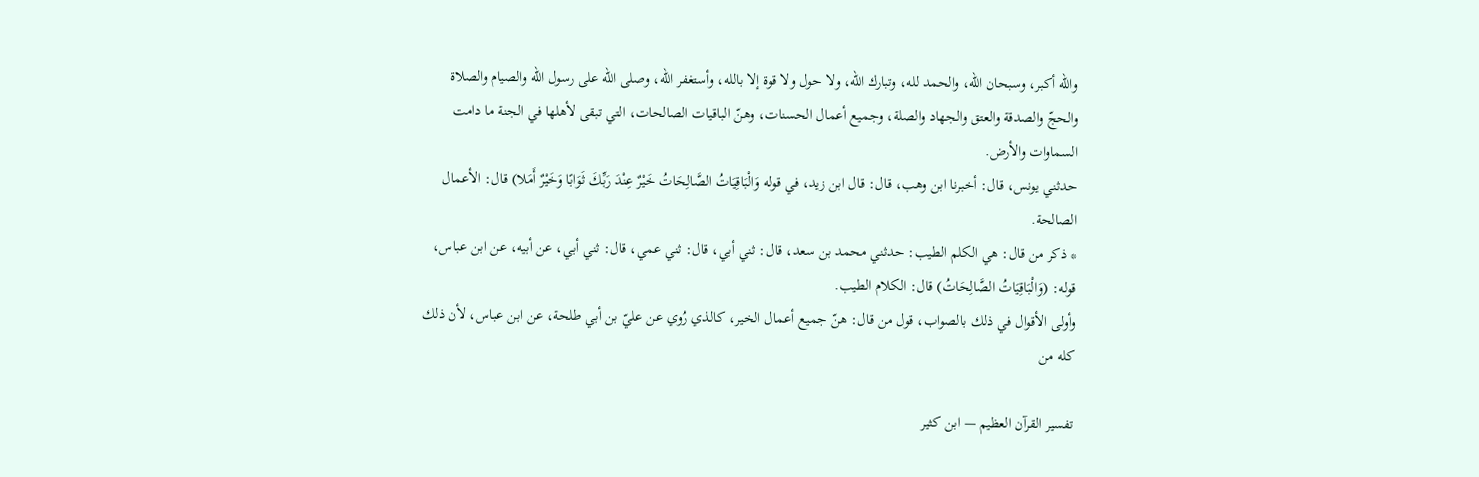والله أكبر، وسبحان الله، والحمد لله، وتبارك الله، ولا حول ولا قوة إلا بالله، وأستغفر الله، وصلى الله على رسول الله والصيام والصلاة والحجّ والصدقة والعتق والجهاد والصلة، وجميع أعمال الحسنات، وهنّ الباقيات الصالحات، التي تبقى لأهلها في الجنة ما دامت السماوات والأرض.
حدثني يونس، قال: أخبرنا ابن وهب، قال: قال ابن زيد، في قوله وَالْبَاقِيَاتُ الصَّالِحَاتُ خَيْرٌ عِنْدَ رَبِّكَ ثَوَابًا وَخَيْرٌ أَمَلا) قال: الأعمال الصالحة.
* ذكر من قال: هي الكلم الطيب: حدثني محمد بن سعد، قال: ثني أبي، قال: ثني عمي، قال: ثني أبي، عن أبيه، عن ابن عباس، قوله: (وَالْبَاقِيَاتُ الصَّالِحَاتُ) قال: الكلام الطيب.
وأولى الأقوال في ذلك بالصواب، قول من قال: هنّ جميع أعمال الخير، كالذي رُوي عن عليّ بن أبي طلحة، عن ابن عباس، لأن ذلك كله من

تفسير القرآن العظيم — ابن كثير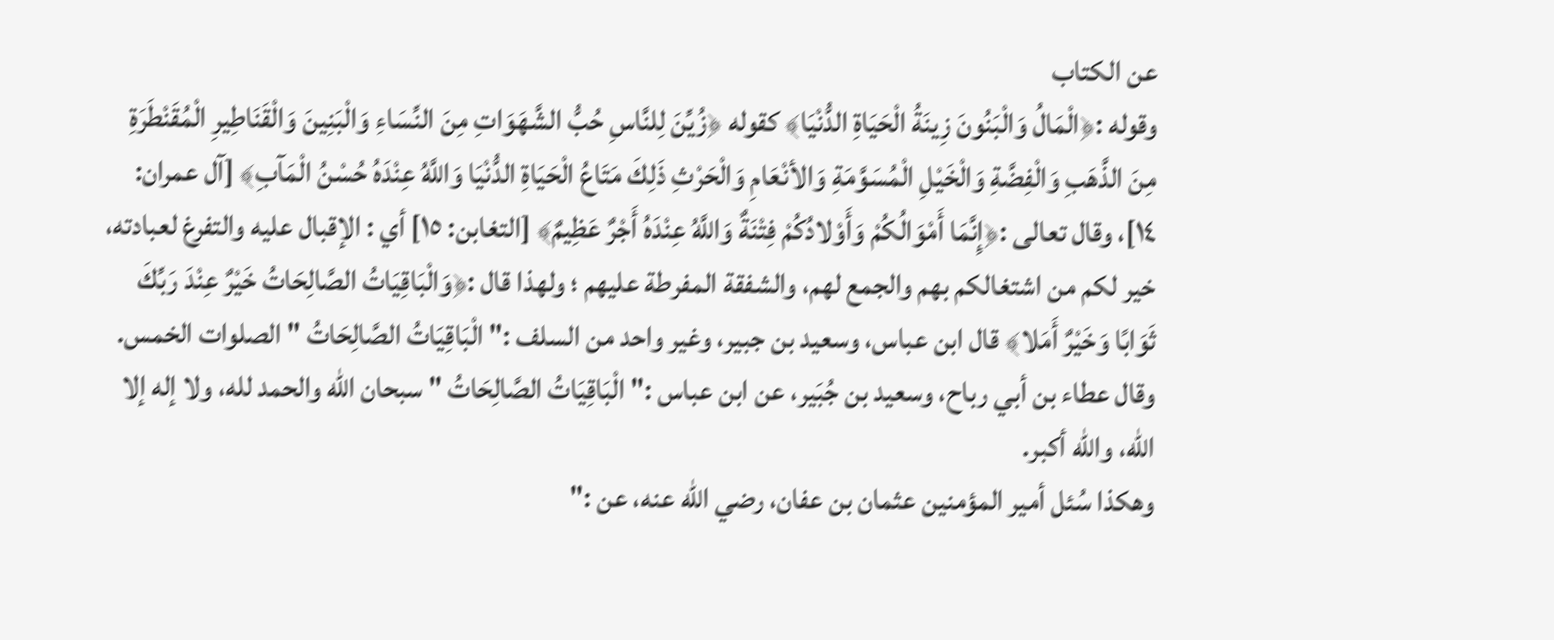عن الكتاب
وقوله :﴿الْمَالُ وَالْبَنُونَ زِينَةُ الْحَيَاةِ الدُّنْيَا﴾ كقوله ﴿زُيِّنَ لِلنَّاسِ حُبُّ الشَّهَوَاتِ مِنَ النِّسَاءِ وَالْبَنِينَ وَالْقَنَاطِيرِ الْمُقَنْطَرَةِ مِنَ الذَّهَبِ وَالْفِضَّةِ وَالْخَيْلِ الْمُسَوَّمَةِ وَالأنْعَامِ وَالْحَرْثِ ذَلِكَ مَتَاعُ الْحَيَاةِ الدُّنْيَا وَاللَّهُ عِنْدَهُ حُسْنُ الْمَآبِ﴾ [آل عمران: ١٤]، وقال تعالى :﴿إِنَّمَا أَمْوَالُكُمْ وَأَوْلادُكُمْ فِتْنَةٌ وَاللَّهُ عِنْدَهُ أَجْرٌ عَظِيمٌ﴾ [التغابن: ١٥] أي : الإقبال عليه والتفرغ لعبادته، خير لكم من اشتغالكم بهم والجمع لهم، والشفقة المفرطة عليهم ؛ ولهذا قال :﴿وَالْبَاقِيَاتُ الصَّالِحَاتُ خَيْرٌ عِنْدَ رَبِّكَ ثَوَابًا وَخَيْرٌ أَمَلا﴾ قال ابن عباس، وسعيد بن جبير، وغير واحد من السلف :" الْبَاقِيَاتُ الصَّالِحَاتُ " الصلوات الخمس.
وقال عطاء بن أبي رباح، وسعيد بن جُبَير، عن ابن عباس :" الْبَاقِيَاتُ الصَّالِحَاتُ " سبحان الله والحمد لله، ولا إله إلا الله، والله أكبر.
وهكذا سُئل أمير المؤمنين عثمان بن عفان، رضي الله عنه، عن :"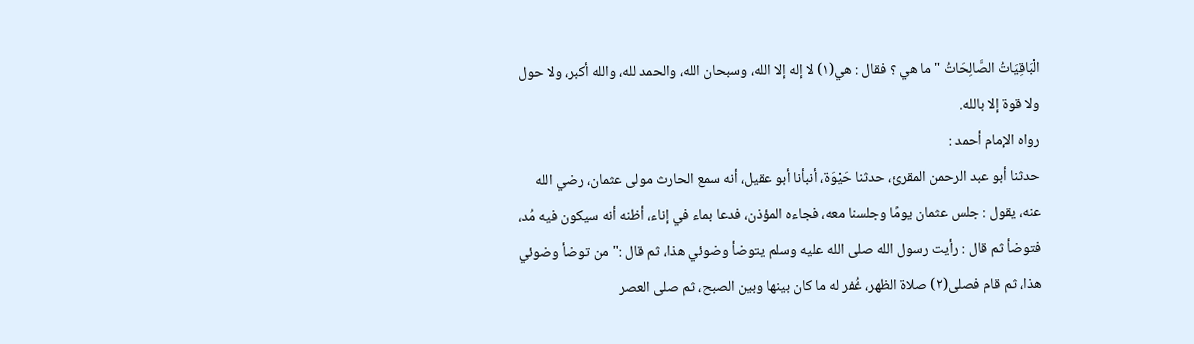الْبَاقِيَاتُ الصَّالِحَاتُ " ما هي ؟ فقال : هي(١) لا إله إلا الله، وسبحان الله، والحمد لله، والله أكبر، ولا حول ولا قوة إلا بالله.
رواه الإمام أحمد :
حدثنا أبو عبد الرحمن المقرئ، حدثنا حَيْوَة، أنبأنا أبو عقيل، أنه سمع الحارث مولى عثمان، رضي الله عنه، يقول : جلس عثمان يومًا وجلسنا معه، فجاءه المؤذن، فدعا بماء في إناء، أظنه أنه سيكون فيه مُد، فتوضأ ثم قال : رأيت رسول الله صلى الله عليه وسلم يتوضأ وضوئي هذا، ثم قال :" من توضأ وضوئي هذا، ثم قام فصلى(٢) صلاة الظهر، غُفر له ما كان بينها وبين الصبح، ثم صلى العصر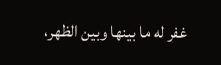غفر له ما بينها وبين الظهر،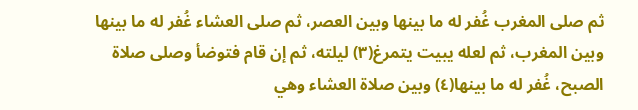ثم صلى المغرب غُفر له ما بينها وبين العصر، ثم صلى العشاء غُفر له ما بينها وبين المغرب، ثم لعله يبيت يتمرغ(٣) ليلته، ثم إن قام فتوضأ وصلى صلاة الصبح، غُفر له ما بينها(٤) وبين صلاة العشاء وهي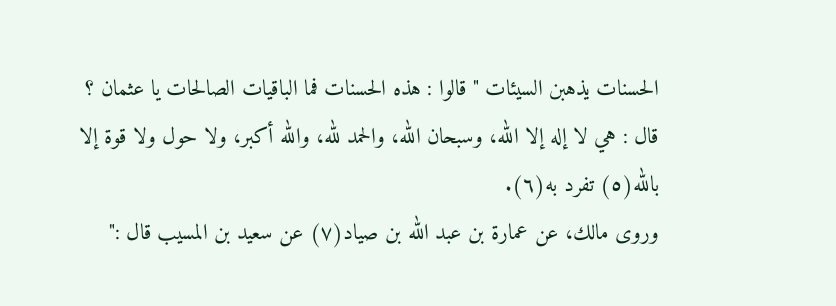الحسنات يذهبن السيئات " قالوا : هذه الحسنات فما الباقيات الصالحات يا عثمان ؟ قال : هي لا إله إلا الله، وسبحان الله، والحمد لله، والله أكبر، ولا حول ولا قوة إلا بالله(٥) تفرد به(٦).
وروى مالك، عن عمارة بن عبد الله بن صياد(٧) عن سعيد بن المسيب قال :"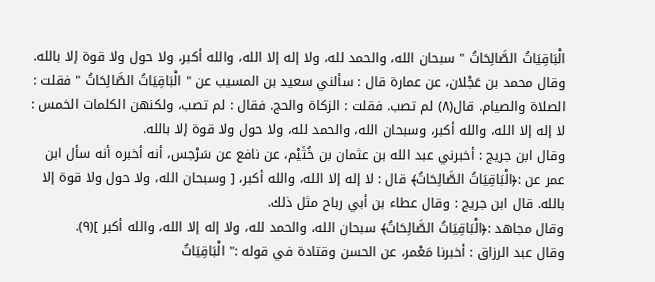الْبَاقِيَاتُ الصَّالِحَاتُ " سبحان الله، والحمد لله، ولا إله إلا الله، والله أكبر، ولا حول ولا قوة إلا بالله.
وقال محمد بن عَجْلان، عن عمارة قال : سألني سعيد بن المسيب عن " الْبَاقِيَاتُ الصَّالِحَاتُ " فقلت : الصلاة والصيام. قال(٨) لم تصب. فقلت : الزكاة والحج. فقال : لم تصب، ولكنهن الكلمات الخمس : لا إله إلا الله، والله أكبر، وسبحان الله، والحمد لله، ولا حول ولا قوة إلا بالله.
وقال ابن جريج : أخبرني عبد الله بن عثمان بن خُثَيْم، عن نافع عن سَرْجس، أنه أخبره أنه سأل ابن عمر عن :﴿الْبَاقِيَاتُ الصَّالِحَاتُ﴾ قال : لا إله إلا الله، والله أكبر، [ وسبحان الله، ولا حول ولا قوة إلا بالله. قال ابن جريج : وقال عطاء بن أبي رباح مثل ذلك.
وقال مجاهد :﴿الْبَاقِيَاتُ الصَّالِحَاتُ﴾ سبحان الله، والحمد لله، ولا إله إلا الله، والله أكبر ](٩).
وقال عبد الرزاق : أخبرنا مَعْمر، عن الحسن وقتادة في قوله :" الْبَاقِيَاتُ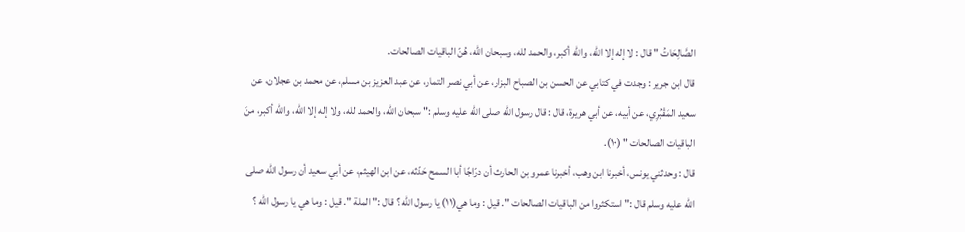الصَّالِحَاتُ " قال : لا إله إلا الله، والله أكبر، والحمد لله، وسبحان الله، هُنّ الباقيات الصالحات.
قال ابن جرير : وجدت في كتابي عن الحسن بن الصباح البزار، عن أبي نصر التمار، عن عبد العزيز بن مسلم، عن محمد بن عجلان، عن سعيد المَقْبُرِي، عن أبيه، عن أبي هريرة، قال : قال رسول الله صلى الله عليه وسلم :" سبحان الله، والحمد لله، ولا إله إلا الله، والله أكبر، منَ الباقيات الصالحات " (١٠).
قال : وحدثني يونس، أخبرنا ابن وهب، أخبرنا عمرو بن الحارث أن درّاجًا أبا السمح حَدّثه، عن ابن الهيثم، عن أبي سعيد أن رسول الله صلى الله عليه وسلم قال :" استكثروا من الباقيات الصالحات ". قيل : وما هي(١١) يا رسول الله ؟ قال :" الملة ". قيل : وما هي يا رسول الله ؟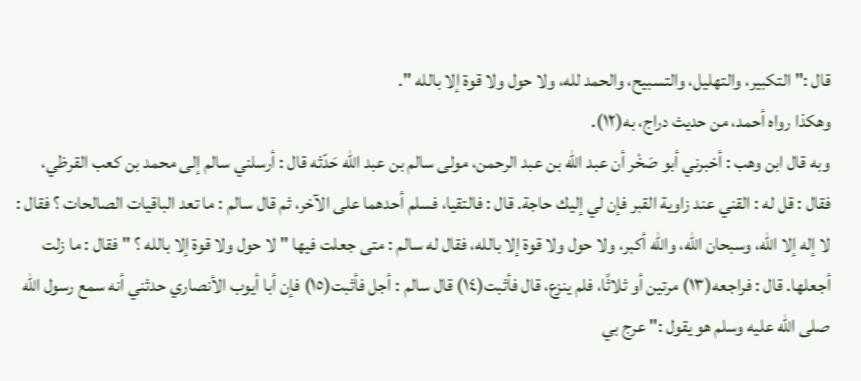قال :" التكبير، والتهليل، والتسبيح، والحمد لله، ولا حول ولا قوة إلا بالله ".
وهكذا رواه أحمد، من حديث دراج، به(١٢).
وبه قال ابن وهب : أخبرني أبو صَخْر أن عبد الله بن عبد الرحمن، مولى سالم بن عبد الله حَدّثه قال : أرسلني سالم إلى محمد بن كعب القرظي، فقال : قل له : القني عند زاوية القبر فإن لي إليك حاجة. قال : فالتقيا، فسلم أحدهما على الآخر، ثم قال سالم : ما تعد الباقيات الصالحات ؟ فقال : لا إله إلا الله، وسبحان الله، والله أكبر، ولا حول ولا قوة إلا بالله، فقال له سالم : متى جعلت فيها " لا حول ولا قوة إلا بالله ؟ " فقال : ما زلت أجعلها. قال : فراجعه(١٣) مرتين أو ثلاثًا، فلم ينزع، قال فأثبت(١٤) قال سالم : أجل فأثبت(١٥) فإن أبا أيوب الأنصاري حدثني أنه سمع رسول الله صلى الله عليه وسلم هو يقول :" عرج بي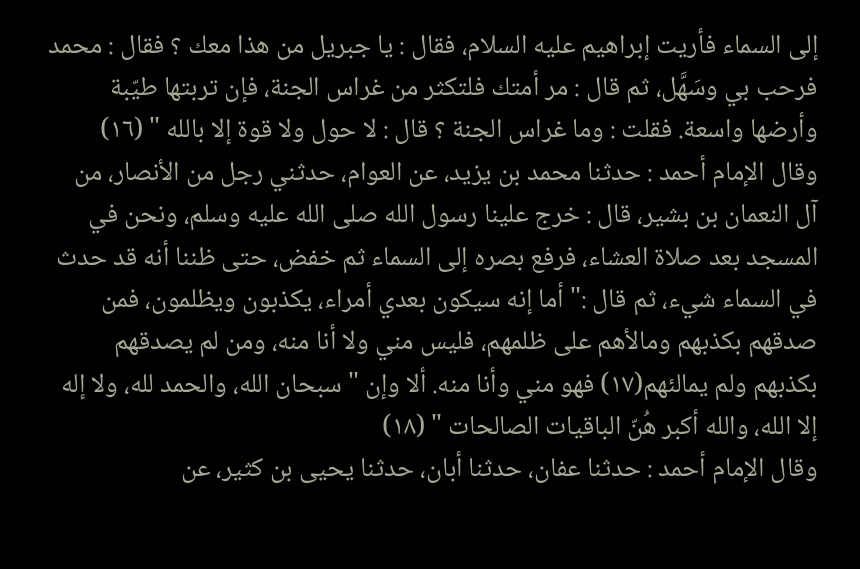إلى السماء فأريت إبراهيم عليه السلام، فقال : يا جبريل من هذا معك ؟ فقال : محمد فرحب بي وسَهَّل، ثم قال : مر أمتك فلتكثر من غراس الجنة، فإن تربتها طيّبة وأرضها واسعة. فقلت : وما غراس الجنة ؟ قال : لا حول ولا قوة إلا بالله " (١٦)
وقال الإمام أحمد : حدثنا محمد بن يزيد، عن العوام، حدثني رجل من الأنصار، من آل النعمان بن بشير، قال : خرج علينا رسول الله صلى الله عليه وسلم، ونحن في المسجد بعد صلاة العشاء، فرفع بصره إلى السماء ثم خفض، حتى ظننا أنه قد حدث في السماء شيء، ثم قال :" أما إنه سيكون بعدي أمراء، يكذبون ويظلمون، فمن صدقهم بكذبهم ومالأهم على ظلمهم، فليس مني ولا أنا منه، ومن لم يصدقهم بكذبهم ولم يمالئهم(١٧) فهو مني وأنا منه. ألا وإن " سبحان الله، والحمد لله، ولا إله إلا الله، والله أكبر هُنّ الباقيات الصالحات " (١٨)
وقال الإمام أحمد : حدثنا عفان، حدثنا أبان، حدثنا يحيى بن كثير، عن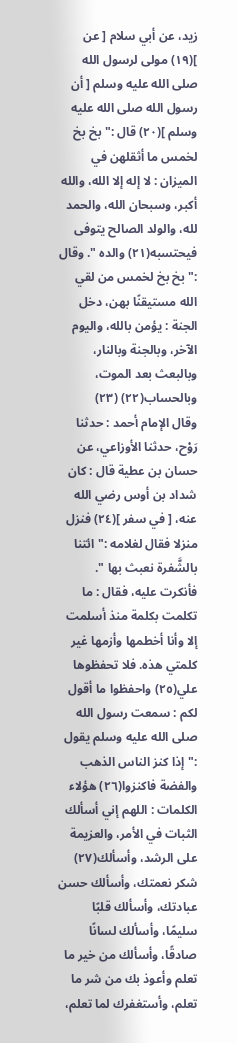زيد، عن أبي سلام [ عن ](١٩) مولى لرسول الله صلى الله عليه وسلم [ أن رسول الله صلى الله عليه وسلم ](٢٠) قال :" بخ بخ لخمس ما أثقلهن في الميزان : لا إله إلا الله، والله أكبر، وسبحان الله، والحمد لله، والولد الصالح يتوفى فيحتسبه(٢١) والده ". وقال :" بخ بخ لخمس من لقي الله مستيقنًا بهن، دخل الجنة : يؤمن بالله، واليوم الآخر، وبالجنة وبالنار، وبالبعث بعد الموت، وبالحساب(٢٢) (٢٣)
وقال الإمام أحمد : حدثنا رَوْح، حدثنا الأوزاعي، عن حسان بن عطية قال : كان شداد بن أوس رضي الله عنه، [ في سفر ](٢٤) فنزل منزلا فقال لغلامه :" ائتنا بالشَّفرة نعبث بها ". فأنكرت عليه، فقال : ما تكلمت بكلمة منذ أسلمت إلا وأنا أخطمها وأزمها غير كلمتي هذه. فلا تحفظوها علي(٢٥) واحفظوا ما أقول لكم : سمعت رسول الله صلى الله عليه وسلم يقول :" إذا كنز الناس الذهب والفضة فاكنزوا(٢٦) هؤلاء الكلمات : اللهم إني أسألك الثبات في الأمر، والعزيمة على الرشد، وأسألك(٢٧) شكر نعمتك، وأسألك حسن عبادتك، وأسألك قلبًا سليمًا، وأسألك لسانًا صادقًا، وأسألك من خير ما تعلم وأعوذ بك من شر ما تعلم، وأستغفرك لما تعلم،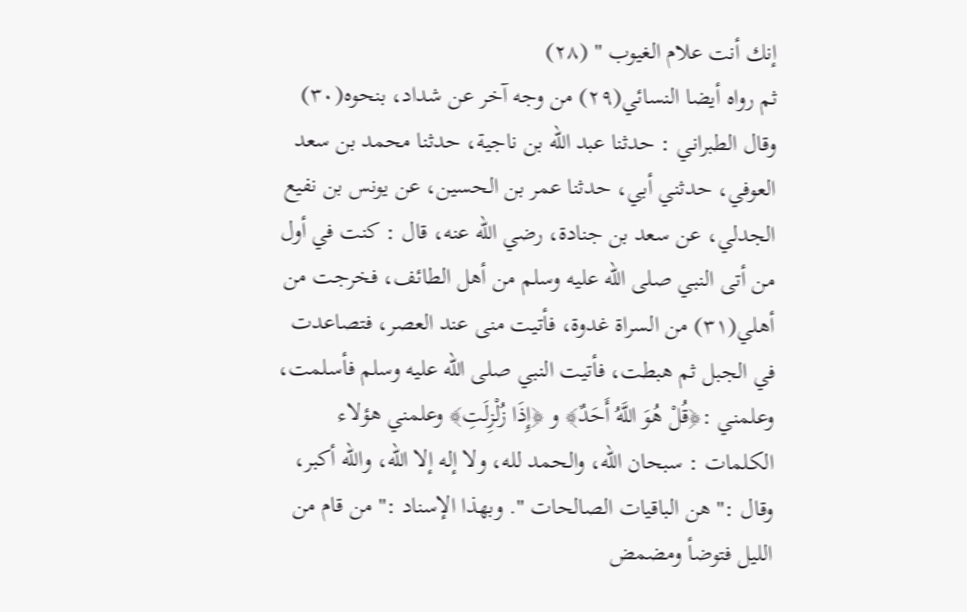إنك أنت علام الغيوب " (٢٨)
ثم رواه أيضا النسائي(٢٩) من وجه آخر عن شداد، بنحوه(٣٠)
وقال الطبراني : حدثنا عبد الله بن ناجية، حدثنا محمد بن سعد العوفي، حدثني أبي، حدثنا عمر بن الحسين، عن يونس بن نفيع الجدلي، عن سعد بن جنادة، رضي الله عنه، قال : كنت في أول من أتى النبي صلى الله عليه وسلم من أهل الطائف، فخرجت من أهلي(٣١) من السراة غدوة، فأتيت منى عند العصر، فتصاعدت في الجبل ثم هبطت، فأتيت النبي صلى الله عليه وسلم فأسلمت، وعلمني :﴿قُلْ هُوَ اللَّهُ أَحَدٌ﴾ و ﴿إِذَا زُلْزِلَتِ﴾ وعلمني هؤلاء الكلمات : سبحان الله، والحمد لله، ولا إله إلا الله، والله أكبر، وقال :" هن الباقيات الصالحات ". وبهذا الإسناد :" من قام من الليل فتوضأ ومضمض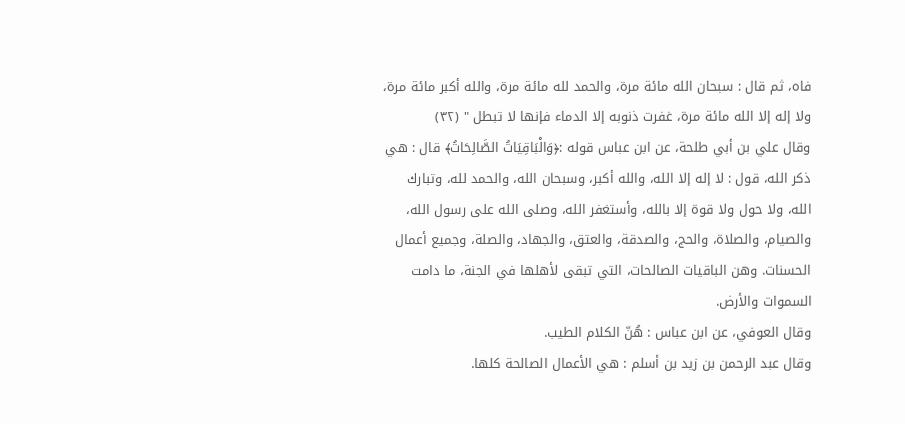فاه، ثم قال : سبحان الله مائة مرة، والحمد لله مائة مرة، والله أكبر مائة مرة، ولا إله إلا الله مائة مرة، غفرت ذنوبه إلا الدماء فإنها لا تبطل " (٣٢)
وقال علي بن أبي طلحة، عن ابن عباس قوله :﴿وَالْبَاقِيَاتُ الصَّالِحَاتُ﴾ قال : هي ذكر الله، قول : لا إله إلا الله، والله أكبر، وسبحان الله، والحمد لله، وتبارك الله، ولا حول ولا قوة إلا بالله، وأستغفر الله، وصلى الله على رسول الله، والصيام، والصلاة، والحج، والصدقة، والعتق، والجهاد، والصلة، وجميع أعمال الحسنات. وهن الباقيات الصالحات، التي تبقى لأهلها في الجنة، ما دامت السموات والأرض.
وقال العوفي، عن ابن عباس : هُنّ الكلام الطيب.
وقال عبد الرحمن بن زيد بن أسلم : هي الأعمال الصالحة كلها.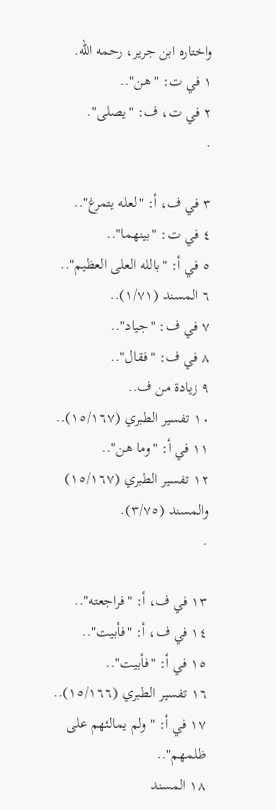واختاره ابن جرير، رحمه الله.
١ في ت: "هن"..
٢ في ت، ف: "يصلى".
.

٣ في ف، أ: "لعله يتمرغ"..
٤ في ت: "بينهما"..
٥ في أ: "بالله العلى العظيم"..
٦ المسند (١/٧١)..
٧ في ف: "جياد"..
٨ في ف: "فقال"..
٩ زيادة من ف..
١٠ تفسير الطبري (١٥/١٦٧)..
١١ في أ: "وما هن"..
١٢ تفسير الطبري (١٥/١٦٧) والمسند (٣/٧٥).
.

١٣ في ف، أ: "فراجعته"..
١٤ في ف، أ: "فأبيت"..
١٥ في أ: "فأبيت"..
١٦ تفسير الطبري (١٥/١٦٦)..
١٧ في أ: "ولم يمالئهم على ظلمهم"..
١٨ المسند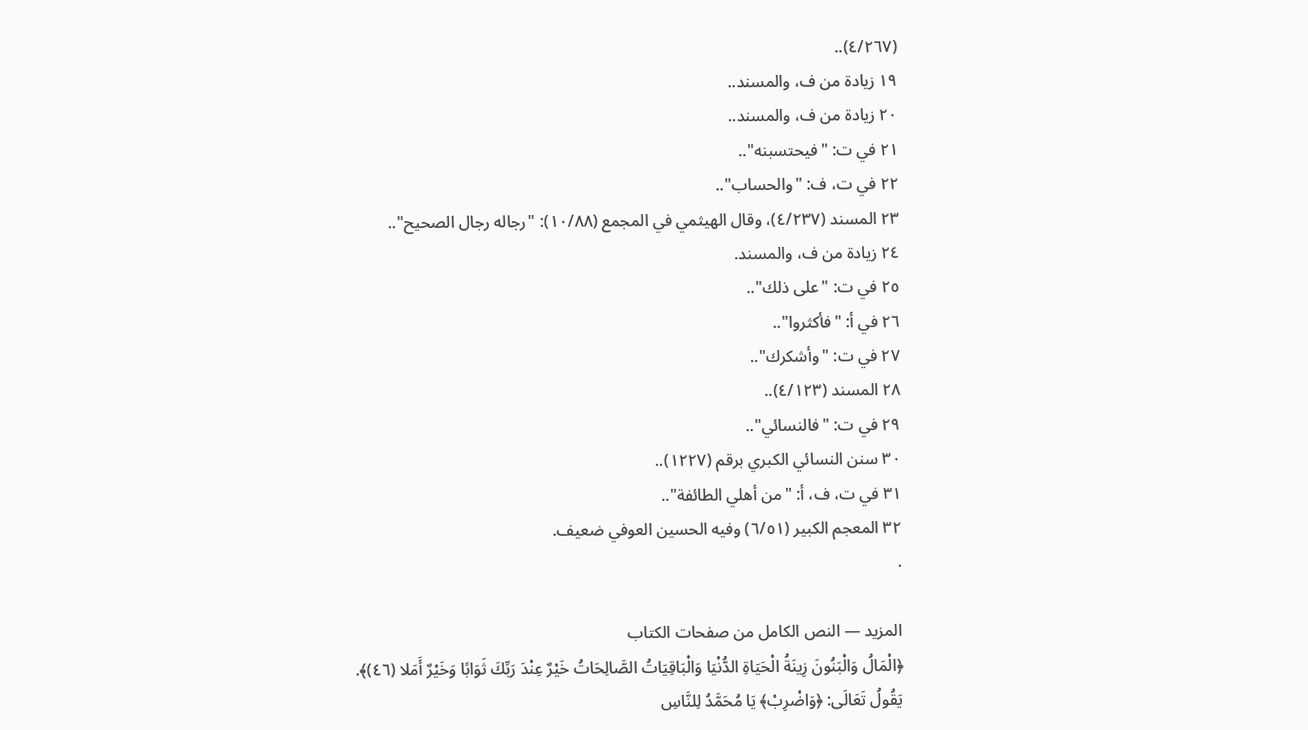(٤/٢٦٧)..
١٩ زيادة من ف، والمسند..
٢٠ زيادة من ف، والمسند..
٢١ في ت: "فيحتسبنه"..
٢٢ في ت، ف: "والحساب"..
٢٣ المسند (٤/٢٣٧)، وقال الهيثمي في المجمع (١٠/٨٨): "رجاله رجال الصحيح"..
٢٤ زيادة من ف، والمسند.
٢٥ في ت: "على ذلك"..
٢٦ في أ: "فأكثروا"..
٢٧ في ت: "وأشكرك"..
٢٨ المسند (٤/١٢٣)..
٢٩ في ت: "فالنسائي"..
٣٠ سنن النسائي الكبري برقم (١٢٢٧)..
٣١ في ت، ف، أ: "من أهلي الطائفة"..
٣٢ المعجم الكبير (٦/٥١) وفيه الحسين العوفي ضعيف.
.

المزيد — النص الكامل من صفحات الكتاب
﴿الْمَالُ وَالْبَنُونَ زِينَةُ الْحَيَاةِ الدُّنْيَا وَالْبَاقِيَاتُ الصَّالِحَاتُ خَيْرٌ عِنْدَ رَبِّكَ ثَوَابًا وَخَيْرٌ أَمَلا (٤٦)﴾.
يَقُولُ تَعَالَى: ﴿وَاضْرِبْ﴾ يَا مُحَمَّدُ لِلنَّاسِ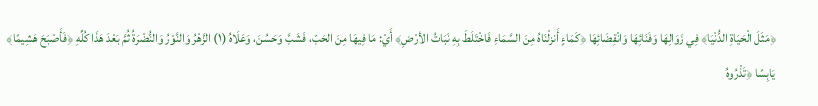﴿مَثَلَ الْحَيَاةِ الدُّنْيَا﴾ فِي زَوَالِهَا وَفَنَائِهَا وَانْقِضَائِهَا ﴿كَمَاءٍ أَنزلْنَاهُ مِنَ السَّمَاءِ فَاخْتَلَطَ بِهِ نَبَاتُ الأرْضِ﴾ أَيْ: مَا فِيهَا مِنَ الحَبّ، فَشَبَّ وَحَسُنَ، وَعَلَاهُ (١) الزَّهْرُ وَالنَّوْرُ وَالنُّضْرَةُ ثُمَّ بَعْدَ هَذَا كُلِّهِ ﴿فَأَصْبَحَ هَشِيمًا﴾ يَابِسًا ﴿تَذْرُوهُ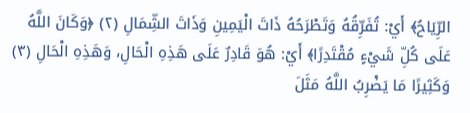الرِّيَاحُ﴾ أَيْ: تُفَرِّقُهُ وَتَطْرَحُهُ ذَاتَ الْيَمِينِ وَذَاتَ الشِّمَالِ (٢) ﴿وَكَانَ اللَّهُ عَلَى كُلِّ شَيْءٍ مُقْتَدِرًا﴾ أَيْ: هُوَ قَادِرٌ عَلَى هَذِهِ الْحَالِ، وَهَذِهِ الْحَالِ (٣) وَكَثِيرًا مَا يَضْرِبُ اللَّهُ مَثَلَ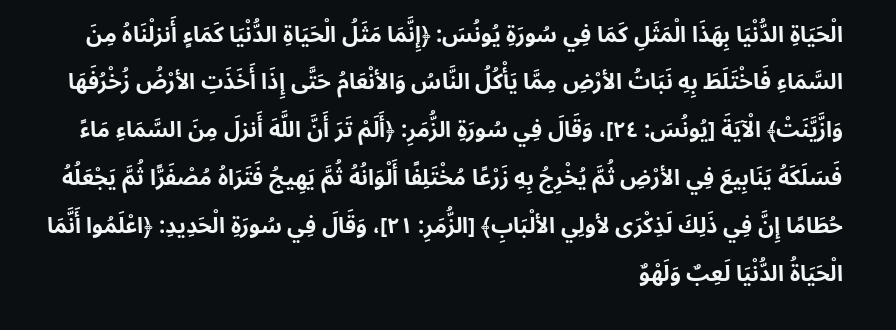الْحَيَاةِ الدُّنْيَا بِهَذَا الْمَثَلِ كَمَا فِي سُورَةِ يُونُسَ: ﴿إِنَّمَا مَثَلُ الْحَيَاةِ الدُّنْيَا كَمَاءٍ أَنزلْنَاهُ مِنَ السَّمَاءِ فَاخْتَلَطَ بِهِ نَبَاتُ الأرْضِ مِمَّا يَأْكُلُ النَّاسُ وَالأنْعَامُ حَتَّى إِذَا أَخَذَتِ الأرْضُ زُخْرُفَهَا وَازَّيَّنَتْ﴾ الْآيَةَ [يُونُسَ: ٢٤]، وَقَالَ فِي سُورَةِ الزُّمَرِ: ﴿أَلَمْ تَرَ أَنَّ اللَّهَ أَنزلَ مِنَ السَّمَاءِ مَاءً فَسَلَكَهُ يَنَابِيعَ فِي الأرْضِ ثُمَّ يُخْرِجُ بِهِ زَرْعًا مُخْتَلِفًا أَلْوَانُهُ ثُمَّ يَهِيجُ فَتَرَاهُ مُصْفَرًّا ثُمَّ يَجْعَلُهُ حُطَامًا إِنَّ فِي ذَلِكَ لَذِكْرَى لأولِي الألْبَابِ﴾ [الزُّمَرِ: ٢١]، وَقَالَ فِي سُورَةِ الْحَدِيدِ: ﴿اعْلَمُوا أَنَّمَا الْحَيَاةُ الدُّنْيَا لَعِبٌ وَلَهْوٌ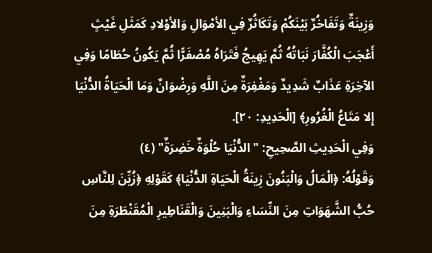وَزِينَةٌ وَتَفَاخُرٌ بَيْنَكُمْ وَتَكَاثُرٌ فِي الأمْوَالِ وَالأوْلادِ كَمَثَلِ غَيْثٍ أَعْجَبَ الْكُفَّارَ نَبَاتُهُ ثُمَّ يَهِيجُ فَتَرَاهُ مُصْفَرًّا ثُمَّ يَكُونُ حُطَامًا وَفِي الآخِرَةِ عَذَابٌ شَدِيدٌ وَمَغْفِرَةٌ مِنَ اللَّهِ وَرِضْوَانٌ وَمَا الْحَيَاةُ الدُّنْيَا إِلا مَتَاعُ الْغُرُورِ﴾ [الْحَدِيدِ: ٢٠].
وَفِي الْحَدِيثِ الصَّحِيحِ: "الدُّنْيَا حُلْوَةٌ خَضِرَةٌ" (٤)
وَقَوْلُهُ: ﴿الْمَالُ وَالْبَنُونَ زِينَةُ الْحَيَاةِ الدُّنْيَا﴾ كَقَوْلِهِ ﴿زُيِّنَ لِلنَّاسِ حُبُّ الشَّهَوَاتِ مِنَ النِّسَاءِ وَالْبَنِينَ وَالْقَنَاطِيرِ الْمُقَنْطَرَةِ مِنَ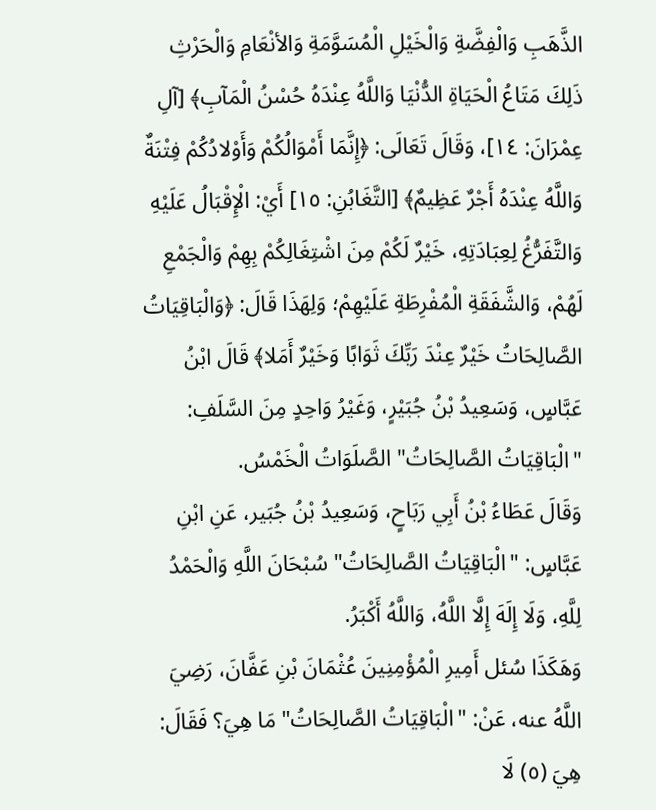الذَّهَبِ وَالْفِضَّةِ وَالْخَيْلِ الْمُسَوَّمَةِ وَالأنْعَامِ وَالْحَرْثِ ذَلِكَ مَتَاعُ الْحَيَاةِ الدُّنْيَا وَاللَّهُ عِنْدَهُ حُسْنُ الْمَآبِ﴾ [آلِ عِمْرَانَ: ١٤]، وَقَالَ تَعَالَى: ﴿إِنَّمَا أَمْوَالُكُمْ وَأَوْلادُكُمْ فِتْنَةٌ وَاللَّهُ عِنْدَهُ أَجْرٌ عَظِيمٌ﴾ [التَّغَابُنِ: ١٥] أَيْ: الْإِقْبَالُ عَلَيْهِ وَالتَّفَرُّغُ لِعِبَادَتِهِ، خَيْرٌ لَكُمْ مِنَ اشْتِغَالِكُمْ بِهِمْ وَالْجَمْعِ لَهُمْ، وَالشَّفَقَةِ الْمُفْرِطَةِ عَلَيْهِمْ؛ وَلِهَذَا قَالَ: ﴿وَالْبَاقِيَاتُ الصَّالِحَاتُ خَيْرٌ عِنْدَ رَبِّكَ ثَوَابًا وَخَيْرٌ أَمَلا﴾ قَالَ ابْنُ عَبَّاسٍ، وَسَعِيدُ بْنُ جُبَيْرٍ، وَغَيْرُ وَاحِدٍ مِنَ السَّلَفِ: "الْبَاقِيَاتُ الصَّالِحَاتُ" الصَّلَوَاتُ الْخَمْسُ.
وَقَالَ عَطَاءُ بْنُ أَبِي رَبَاحٍ، وَسَعِيدُ بْنُ جُبَير، عَنِ ابْنِ عَبَّاسٍ: "الْبَاقِيَاتُ الصَّالِحَاتُ" سُبْحَانَ اللَّهِ وَالْحَمْدُ لِلَّهِ، وَلَا إِلَهَ إِلَّا اللَّهُ، وَاللَّهُ أَكْبَرُ.
وَهَكَذَا سُئل أَمِيرِ الْمُؤْمِنِينَ عُثْمَانَ بْنِ عَفَّانَ، رَضِيَ اللَّهُ عنه، عَنْ: "الْبَاقِيَاتُ الصَّالِحَاتُ" مَا هِيَ؟ فَقَالَ: هِيَ (٥) لَا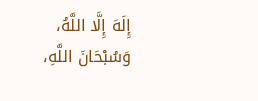إِلَهَ إِلَّا اللَّهُ، وَسُبْحَانَ اللَّهِ،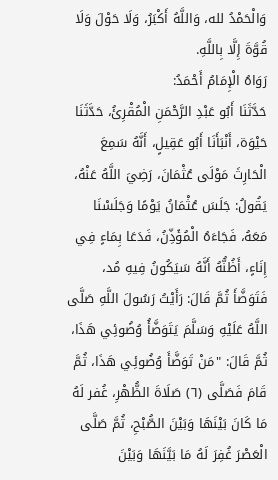وَالْحَمْدُ لله، وَاللَّهُ أَكْبَرُ، وَلَا حَوْلَ وَلَا قُوَّةَ إِلَّا بِاللَّهِ.
رَوَاهُ الْإِمَامُ أَحْمَدُ:
حَدَّثَنَا أَبُو عَبْدِ الرَّحْمَنِ الْمُقْرِئُ، حَدَّثَنَا حَيْوَة، أَنْبَأَنَا أَبُو عَقِيلٍ، أَنَّهُ سَمِعَ الْحَارِثَ مَوْلَى عُثْمَانَ، رَضِيَ اللَّهُ عَنْهُ، يَقُولُ: جَلَسَ عُثْمَانُ يَوْمًا وَجَلَسْنَا مَعَهُ، فَجَاءَهُ الْمُؤَذِّنُ، فَدَعَا بِمَاءٍ فِي إِنَاءٍ، أَظُنُّهُ أَنَّهُ سَيَكُونُ فِيهِ مُد، فَتَوَضَّأَ ثُمَّ قَالَ: رَأَيْتُ رَسُولَ اللَّهِ صَلَّى اللَّهُ عَلَيْهِ وَسَلَّمَ يَتَوَضَّأُ وُضُوئِي هَذَا، ثُمَّ قَالَ: "مَنْ تَوَضَّأَ وُضُوئِي هَذَا، ثُمَّ قَامَ فَصَلَّى (٦) صَلَاةَ الظُّهْرِ، غُفر لَهُ مَا كَانَ بَيْنَهَا وَبَيْنَ الصُّبْحِ، ثُمَّ صَلَّى الْعَصْرَ غُفِرَ لَهُ مَا بَيَّنَهَا وَبَيْنَ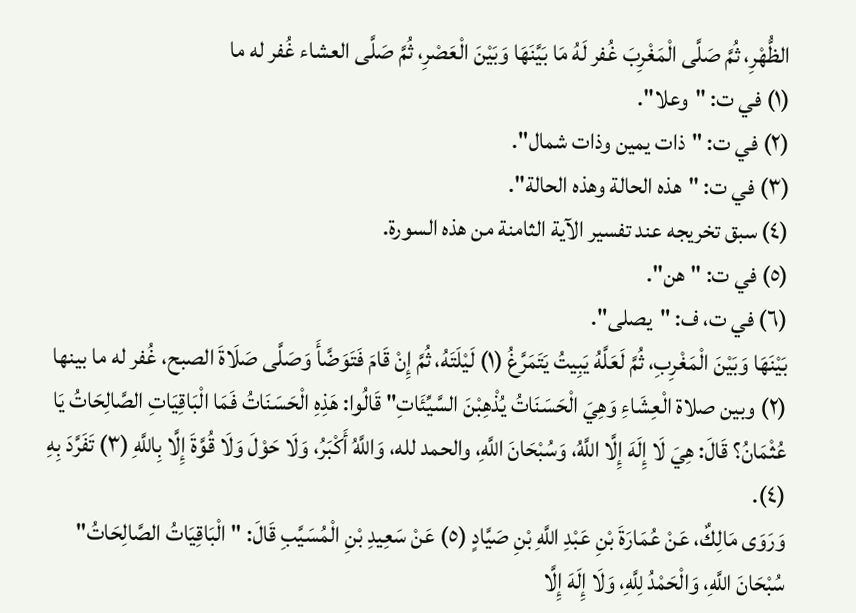الظُّهْرِ، ثُمَّ صَلَّى الْمَغْرِبَ غُفر لَهُ مَا بَيَّنَهَا وَبَيْنَ الْعَصْرِ، ثُمَّ صَلَّى العشاء غُفر له ما
(١) في ت: "وعلا".
(٢) في ت: "ذات يمين وذات شمال".
(٣) في ت: "هذه الحالة وهذه الحالة".
(٤) سبق تخريجه عند تفسير الآية الثامنة من هذه السورة.
(٥) في ت: "هن".
(٦) في ت، ف: "يصلى".
بَيْنَهَا وَبَيْنَ الْمَغْرِبِ، ثُمَّ لَعَلَّهُ يَبِيتُ يَتَمَرَّغُ (١) لَيْلَتَهُ، ثُمَّ إِنْ قَامَ فَتَوَضَّأَ وَصَلَّى صَلَاةَ الصبح، غُفر له ما بينها (٢) وبين صلاة الْعِشَاءِ وَهِيَ الْحَسَنَاتُ يُذْهِبْنَ السَّيِّئَاتِ" قَالُوا: هَذِهِ الْحَسَنَاتُ فَمَا الْبَاقِيَاتِ الصَّالِحَاتُ يَا عُثْمَانُ؟ قَالَ: هِيَ لَا إِلَهَ إِلَّا اللَّهُ، وَسُبْحَانَ اللَّهِ، والحمد لله، وَاللَّهُ أَكْبَرُ، وَلَا حَوْلَ وَلَا قُوَّةَ إِلَّا بِاللَّهِ (٣) تَفَرَّدَ بِهِ (٤).
وَرَوَى مَالِكٌ، عَنْ عُمَارَةَ بْنِ عَبْدِ اللَّهِ بْنِ صَيَّادٍ (٥) عَنْ سَعِيدِ بْنِ الْمُسَيَّبِ قَالَ: "الْبَاقِيَاتُ الصَّالِحَاتُ" سُبْحَانَ اللَّهِ، وَالْحَمْدُ لِلَّهِ، وَلَا إِلَهَ إِلَّا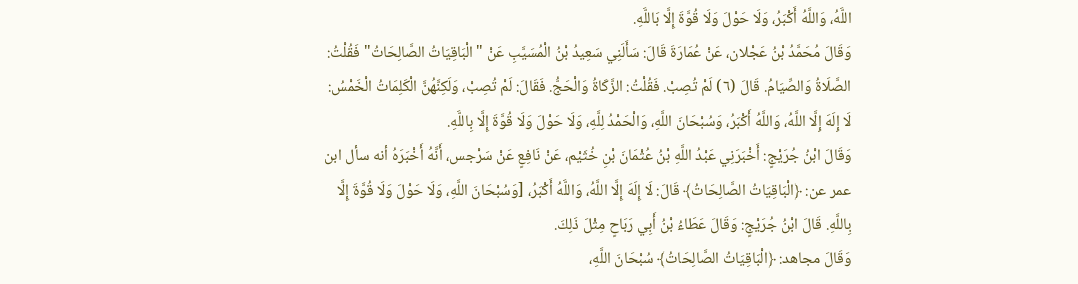اللَّهُ، وَاللَّهُ أَكْبَرُ، وَلَا حَوْلَ وَلَا قُوَّةَ إِلَّا بَاللَّهِ.
وَقَالَ مُحَمَّدُ بْنُ عَجْلان، عَنْ عُمَارَةَ قَالَ: سَأَلَنِي سَعِيدُ بْنُ الْمُسَيَّبِ عَنْ "الْبَاقِيَاتُ الصَّالِحَاتُ" فَقُلْتُ: الصَّلَاةُ وَالصِّيَامُ. قَالَ (٦) لَمْ تُصِبْ. فَقُلْتُ: الزَّكَاةُ وَالْحَجُّ. فَقَالَ: لَمْ تُصِبْ، وَلَكِنَّهُنَّ الْكَلِمَاتُ الْخَمْسُ: لَا إِلَهَ إِلَّا اللَّهُ، وَاللَّهُ أَكْبَرُ، وَسُبْحَانَ اللَّهِ، وَالْحَمْدُ لِلَّهِ، وَلَا حَوْلَ وَلَا قُوَّةَ إِلَّا بِاللَّهِ.
وَقَالَ ابْنُ جُرَيْجٍ: أَخْبَرَنِي عَبْدُ اللَّهِ بْنُ عُثْمَانَ بْنِ خُثَيْم، عَنْ نَافِعٍ عَنْ سَرْجس، أَنَّهُ أَخْبَرَهُ أنه سأل ابن عمر عن: ﴿الْبَاقِيَاتُ الصَّالِحَاتُ﴾ قَالَ: لَا إِلَهَ إِلَّا اللَّهُ، وَاللَّهُ أَكْبَرُ، [وَسُبْحَانَ اللَّهِ، وَلَا حَوْلَ وَلَا قُوَّةَ إِلَّا بِاللَّهِ. قَالَ ابْنُ جُرَيْجٍ: وَقَالَ عَطَاءُ بْنُ أَبِي رَبَاحٍ مِثْلَ ذَلِكَ.
وَقَالَ مجاهد: ﴿الْبَاقِيَاتُ الصَّالِحَاتُ﴾ سُبْحَانَ اللَّهِ،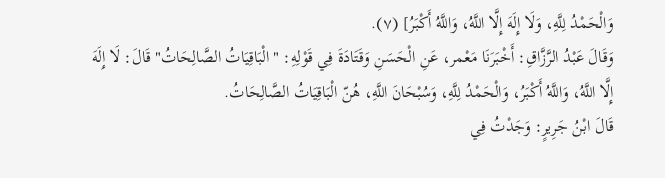وَالْحَمْدُ لِلَّهِ، وَلَا إِلَهَ إِلَّا اللَّهُ، وَاللَّهُ أَكْبَرُ] (٧).
وَقَالَ عَبْدُ الرَّزَّاقِ: أَخْبَرَنَا مَعْمر، عَنِ الْحَسَنِ وَقَتَادَةَ فِي قَوْلِهِ: "الْبَاقِيَاتُ الصَّالِحَاتُ" قَالَ: لَا إِلَهَ إِلَّا اللَّهُ، وَاللَّهُ أَكْبَرُ، وَالْحَمْدُ لِلَّهِ، وَسُبْحَانَ اللَّهِ، هُنّ الْبَاقِيَاتُ الصَّالِحَاتُ.
قَالَ ابْنُ جَرِيرٍ: وَجَدْتُ فِي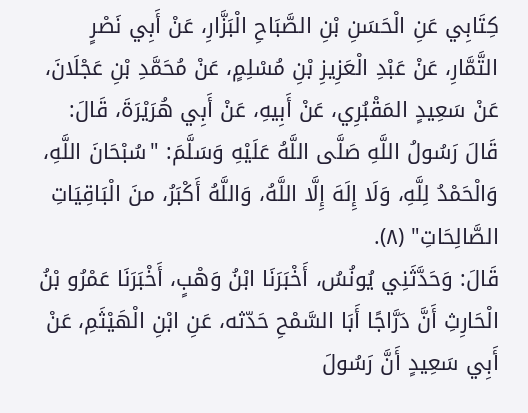كِتَابِي عَنِ الْحَسَنِ بْنِ الصَّبَاحِ الْبَزَّارِ، عَنْ أَبِي نَصْرٍ التَّمَّارِ، عَنْ عَبْدِ الْعَزِيزِ بْنِ مُسْلِمٍ، عَنْ مُحَمَّدِ بْنِ عَجْلَانَ، عَنْ سَعِيدٍ المَقْبُرِي، عَنْ أَبِيهِ، عَنْ أَبِي هُرَيْرَةَ، قَالَ: قَالَ رَسُولُ اللَّهِ صَلَّى اللَّهُ عَلَيْهِ وَسَلَّمَ: "سُبْحَانَ اللَّهِ، وَالْحَمْدُ لِلَّهِ، وَلَا إِلَهَ إِلَّا اللَّهُ، وَاللَّهُ أَكْبَرُ، منَ الْبَاقِيَاتِ الصَّالِحَاتِ" (٨).
قَالَ: وَحَدَّثَنِي يُونُسُ، أَخْبَرَنَا ابْنُ وَهْبٍ، أَخْبَرَنَا عَمْرُو بْنُ الْحَارِثِ أَنَّ دَرَّاجًا أَبَا السَّمْحِ حَدّثه، عَنِ ابْنِ الْهَيْثَمِ، عَنْ أَبِي سَعِيدٍ أَنَّ رَسُولَ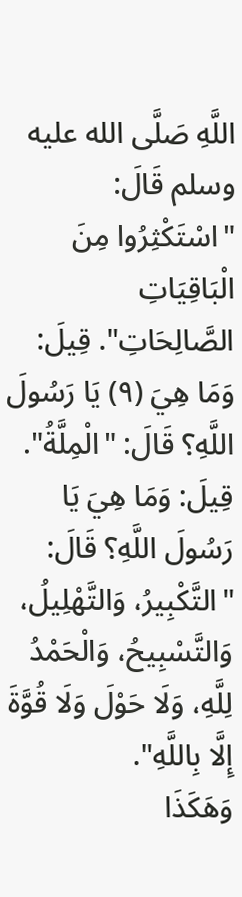اللَّهِ صَلَّى الله عليه وسلم قَالَ: "اسْتَكْثِرُوا مِنَ الْبَاقِيَاتِ الصَّالِحَاتِ". قِيلَ: وَمَا هِيَ (٩) يَا رَسُولَ اللَّهِ؟ قَالَ: "الْمِلَّةُ". قِيلَ: وَمَا هِيَ يَا رَسُولَ اللَّهِ؟ قَالَ: "التَّكْبِيرُ، وَالتَّهْلِيلُ، وَالتَّسْبِيحُ، وَالْحَمْدُ لِلَّهِ، وَلَا حَوْلَ وَلَا قُوَّةَ إِلَّا بِاللَّهِ".
وَهَكَذَا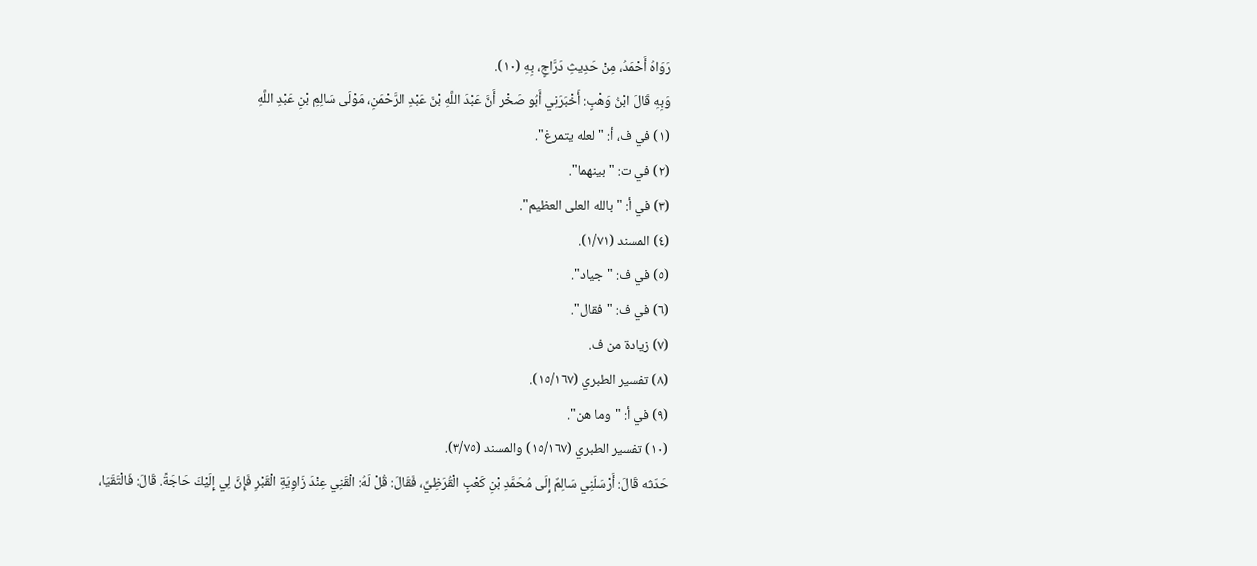رَوَاهُ أَحْمَدُ، مِنْ حَدِيثِ دَرَّاجٍ، بِهِ (١٠).
وَبِهِ قَالَ ابْنُ وَهْبٍ: أَخْبَرَنِي أَبُو صَخْر أَنَّ عَبْدَ اللَّهِ بْنَ عَبْدِ الرَّحْمَنِ، مَوْلَى سَالِمِ بْنِ عَبْدِ اللَّهِ
(١) في ف، أ: "لعله يتمرغ".
(٢) في ت: "بينهما".
(٣) في أ: "بالله العلى العظيم".
(٤) المسند (١/٧١).
(٥) في ف: "جياد".
(٦) في ف: "فقال".
(٧) زيادة من ف.
(٨) تفسير الطبري (١٥/١٦٧).
(٩) في أ: "وما هن".
(١٠) تفسير الطبري (١٥/١٦٧) والمسند (٣/٧٥).
حَدّثه قَالَ: أَرْسَلَنِي سَالِمٌ إِلَى مُحَمَّدِ بْنِ كَعْبٍ الْقُرَظِيِّ، فَقَالَ: قُلْ لَهُ: الْقَنِي عِنْدَ زَاوِيَةِ الْقَبْرِ فَإِنَّ لِي إِلَيْكَ حَاجَةً. قَالَ: فَالْتَقَيَا،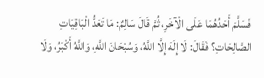فَسَلَّمَ أَحَدُهُمَا عَلَى الْآخَرِ، ثُمَّ قَالَ سَالِمٌ: مَا تَعَدُّ الْبَاقِيَاتِ الصَّالِحَاتِ؟ فَقَالَ: لَا إِلَهَ إِلَّا اللَّهُ، وَسُبْحَانَ اللَّهِ، وَاللَّهُ أَكْبَرُ، وَلَا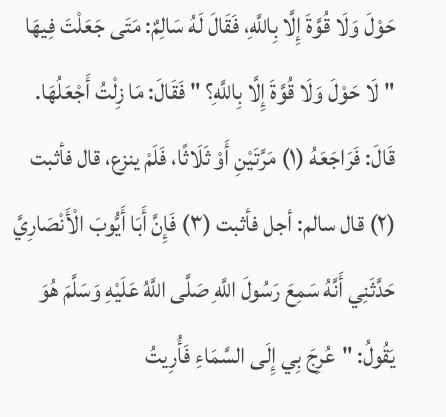حَوْلَ وَلَا قُوَّةَ إِلَّا بِاللَّهِ، فَقَالَ لَهُ سَالِمٌ: مَتَى جَعَلْتَ فِيهَا "لَا حَوْلَ وَلَا قُوَّةَ إِلَّا بِاللَّهِ؟ " فَقَالَ: مَا زِلْتُ أَجْعَلُهَا. قَالَ: فَرَاجَعَهُ (١) مَرَّتَيْنِ أَوْ ثَلَاثًا، فَلَمْ ينزع، قال فأثبت (٢) قال سالم: أجل فأثبت (٣) فَإِنَّ أَبَا أَيُّوبَ الْأَنْصَارِيَّ حَدَّثَنِي أَنَّهُ سَمِعَ رَسُولَ اللَّهِ صَلَّى اللَّهُ عَلَيْهِ وَسَلَّمَ هُوَ يَقُولُ: "عُرِجَ بِي إِلَى السَّمَاءِ فَأُرِيتُ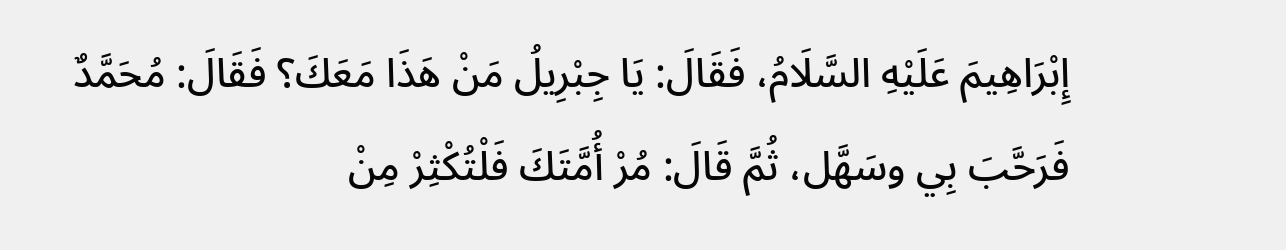إِبْرَاهِيمَ عَلَيْهِ السَّلَامُ، فَقَالَ: يَا جِبْرِيلُ مَنْ هَذَا مَعَكَ؟ فَقَالَ: مُحَمَّدٌ فَرَحَّبَ بِي وسَهَّل، ثُمَّ قَالَ: مُرْ أُمَّتَكَ فَلْتُكْثِرْ مِنْ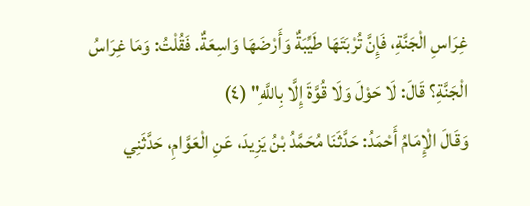غِرَاسِ الْجَنَّةِ، فَإِنَّ تُرْبَتَهَا طَيِّبَةٌ وَأَرْضَهَا وَاسِعَةٌ. فَقُلْتُ: وَمَا غِرَاسُ الْجَنَّةِ؟ قَالَ: لَا حَوْلَ وَلَا قُوَّةَ إِلَّا بِاللَّهِ" (٤)
وَقَالَ الْإِمَامُ أَحْمَدُ: حَدَّثَنَا مُحَمَّدُ بْنُ يَزِيدَ، عَنِ الْعَوَّامِ، حَدَّثَنِي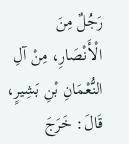رَجُلٌ مِنَ الْأَنْصَارِ، مِنْ آلِ النُّعْمَانِ بْنِ بَشِيرٍ، قَالَ: خَرَجَ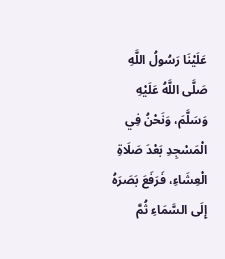عَلَيْنَا رَسُولُ اللَّهِ صَلَّى اللَّهُ عَلَيْهِ وَسَلَّمَ، وَنَحْنُ فِي الْمَسْجِدِ بَعْدَ صَلَاةِ الْعِشَاءِ، فَرَفَعَ بَصَرَهُ إِلَى السَّمَاءِ ثُمَّ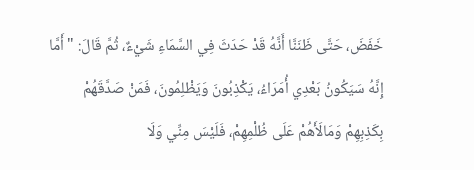خَفَضَ، حَتَّى ظَنَنَّا أَنَّهُ قَدْ حَدَثَ فِي السَّمَاءِ شَيْءٌ، ثُمَّ قَالَ: "أَمَّا إِنَّهُ سَيَكُونُ بَعْدِي أُمَرَاءُ، يَكْذِبُونَ وَيَظْلِمُونَ، فَمَنْ صَدَّقَهُمْ بِكَذِبِهِمْ وَمَالَأَهُمْ عَلَى ظُلْمِهِمْ، فَلَيْسَ مِنِّي وَلَا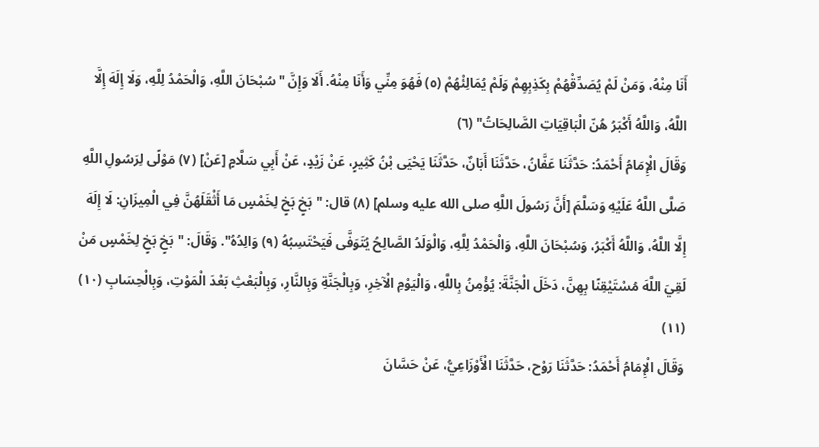أَنَا مِنْهُ، وَمَنْ لَمْ يُصَدِّقْهُمْ بِكَذِبِهِمْ وَلَمْ يُمَالِئْهُمْ (٥) فَهُوَ مِنِّي وَأَنَا مِنْهُ. أَلَا وَإِنَّ "سُبْحَانَ اللَّهِ، وَالْحَمْدُ لِلَّهِ، وَلَا إِلَهَ إِلَّا اللَّهُ، وَاللَّهُ أَكْبَرُ هُنّ الْبَاقِيَاتِ الصَّالِحَاتُ" (٦)
وَقَالَ الْإِمَامُ أَحْمَدُ: حَدَّثَنَا عَفَّانُ، حَدَّثَنَا أَبَانٌ، حَدَّثَنَا يَحْيَى بْنُ كَثِيرٍ، عَنْ زَيْدٍ، عَنْ أَبِي سَلَّامٍ [عَنْ] (٧) مَوْلًى لِرَسُولِ اللَّهِ صَلَّى اللَّهُ عَلَيْهِ وَسَلَّمَ [أَنَّ رَسُولَ اللَّهِ صلى الله عليه وسلم] (٨) قال: "بَخٍ بَخٍ لِخَمْسٍ مَا أَثْقَلَهُنَّ فِي الْمِيزَانِ: لَا إِلَهَ إِلَّا اللَّهُ، وَاللَّهُ أَكْبَرُ، وَسُبْحَانَ اللَّهِ، وَالْحَمْدُ لِلَّهِ، وَالْوَلَدُ الصَّالِحُ يُتَوَفَّى فَيَحْتَسِبُهُ (٩) وَالِدُهُ". وَقَالَ: "بَخٍ بَخٍ لِخَمْسٍ مَنْ لَقِيَ اللَّهَ مُسْتَيْقِنًا بِهِنَّ، دَخَلَ الْجَنَّةَ: يُؤْمِنُ بِاللَّهِ، وَالْيَوْمِ الْآخِرِ، وَبِالْجَنَّةِ وَبِالنَّارِ، وَبِالْبَعْثِ بَعْدَ الْمَوْتِ، وَبِالْحِسَابِ (١٠) (١١)
وَقَالَ الْإِمَامُ أَحْمَدُ: حَدَّثَنَا رَوْح، حَدَّثَنَا الْأَوْزَاعِيُّ، عَنْ حَسَّانَ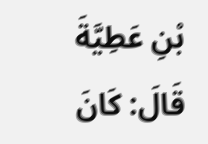بْنِ عَطِيَّةَ قَالَ: كَانَ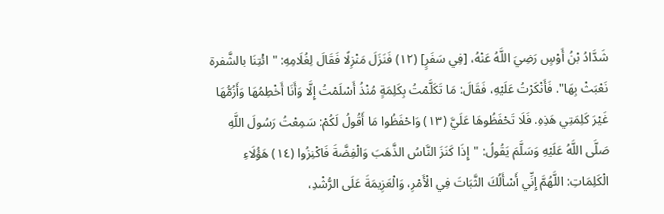شَدَّادُ بْنُ أَوْسٍ رَضِيَ اللَّهُ عَنْهُ، [فِي سَفَرٍ] (١٢) فَنَزَلَ مَنْزِلًا فَقَالَ لِغُلَامِهِ: "ائْتِنَا بالشَّفرة نَعْبَثْ بِهَا". فَأَنْكَرْتُ عَلَيْهِ، فَقَالَ: مَا تَكَلَّمْتُ بِكَلِمَةٍ مُنْذُ أَسْلَمْتُ إِلَّا وَأَنَا أَخْطِمُهَا وَأَزُمُّهَا غَيْرَ كَلِمَتِي هَذِهِ. فَلَا تَحْفَظُوهَا عَلَيَّ (١٣) وَاحْفَظُوا مَا أَقُولُ لَكُمْ: سَمِعْتُ رَسُولَ اللَّهِ صَلَّى اللَّهُ عَلَيْهِ وَسَلَّمَ يَقُولُ: "إِذَا كَنَزَ النَّاسُ الذَّهَبَ وَالْفِضَّةَ فَاكْنِزُوا (١٤) هَؤُلَاءِ الْكَلِمَاتِ: اللَّهُمَّ إِنِّي أَسْأَلُكَ الثَّبَاتَ فِي الْأَمْرِ، وَالْعَزِيمَةَ عَلَى الرُّشْدِ،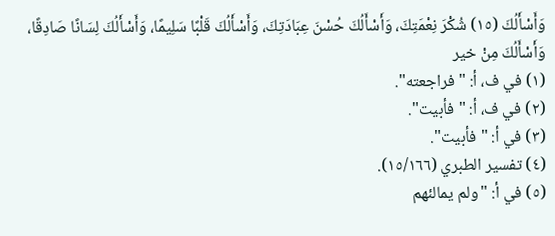وَأَسْأَلُكَ (١٥) شُكْرَ نِعْمَتِكَ، وَأَسْأَلُكَ حُسْنَ عِبَادَتِكَ، وَأَسْأَلُكَ قَلْبًا سَلِيمًا، وَأَسْأَلُكَ لِسَانًا صَادِقًا، وَأَسْأَلُكَ مِنْ خير
(١) في ف، أ: "فراجعته".
(٢) في ف، أ: "فأبيت".
(٣) في أ: "فأبيت".
(٤) تفسير الطبري (١٥/١٦٦).
(٥) في أ: "ولم يمالئهم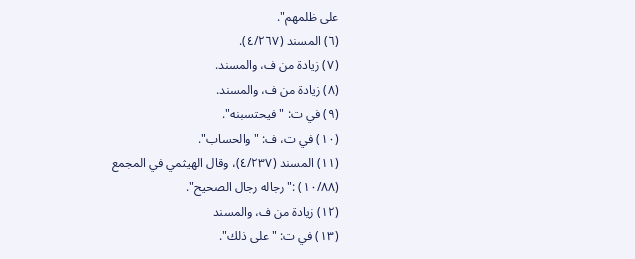على ظلمهم".
(٦) المسند (٤/٢٦٧).
(٧) زيادة من ف، والمسند.
(٨) زيادة من ف، والمسند.
(٩) في ت: "فيحتسبنه".
(١٠) في ت، ف: "والحساب".
(١١) المسند (٤/٢٣٧)، وقال الهيثمي في المجمع (١٠/٨٨) :"رجاله رجال الصحيح".
(١٢) زيادة من ف، والمسند
(١٣) في ت: "على ذلك".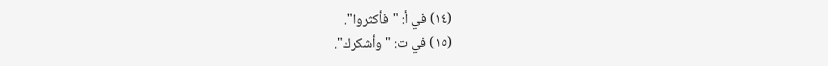(١٤) في أ: "فأكثروا".
(١٥) في ت: "وأشكرك".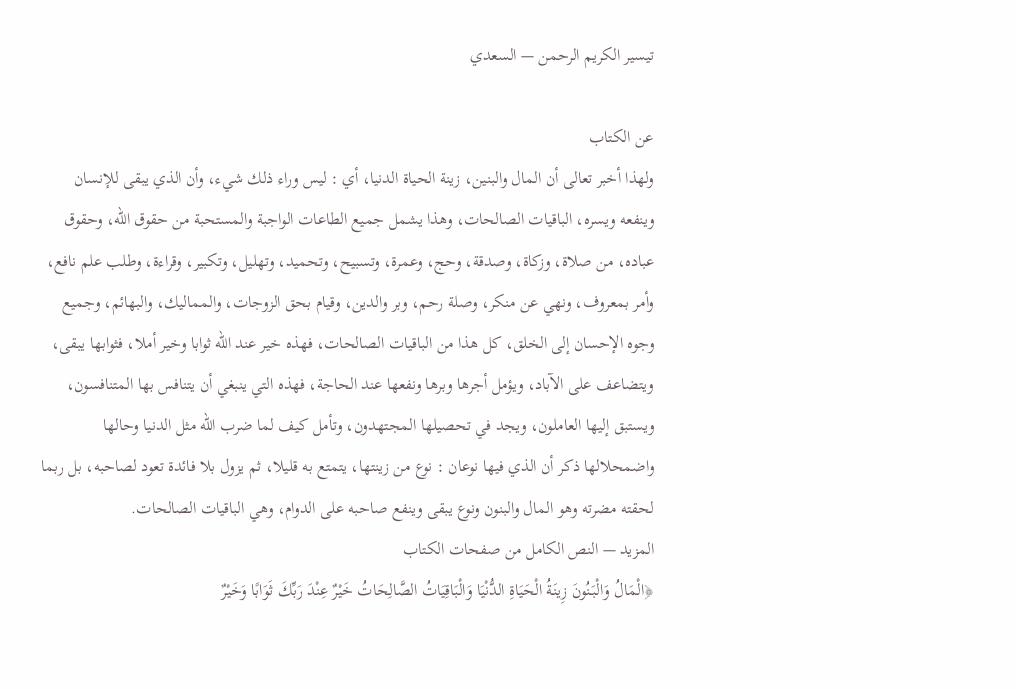تيسير الكريم الرحمن — السعدي

عن الكتاب
ولهذا أخبر تعالى أن المال والبنين، زينة الحياة الدنيا، أي : ليس وراء ذلك شيء، وأن الذي يبقى للإنسان وينفعه ويسره، الباقيات الصالحات، وهذا يشمل جميع الطاعات الواجبة والمستحبة من حقوق الله، وحقوق عباده، من صلاة، وزكاة، وصدقة، وحج، وعمرة، وتسبيح، وتحميد، وتهليل، وتكبير، وقراءة، وطلب علم نافع، وأمر بمعروف، ونهي عن منكر، وصلة رحم، وبر والدين، وقيام بحق الزوجات، والمماليك، والبهائم، وجميع وجوه الإحسان إلى الخلق، كل هذا من الباقيات الصالحات، فهذه خير عند الله ثوابا وخير أملا، فثوابها يبقى، ويتضاعف على الآباد، ويؤمل أجرها وبرها ونفعها عند الحاجة، فهذه التي ينبغي أن يتنافس بها المتنافسون، ويستبق إليها العاملون، ويجد في تحصيلها المجتهدون، وتأمل كيف لما ضرب الله مثل الدنيا وحالها واضمحلالها ذكر أن الذي فيها نوعان : نوع من زينتها، يتمتع به قليلا، ثم يزول بلا فائدة تعود لصاحبه، بل ربما لحقته مضرته وهو المال والبنون ونوع يبقى وينفع صاحبه على الدوام، وهي الباقيات الصالحات.
المزيد — النص الكامل من صفحات الكتاب
﴿الْمَالُ وَالْبَنُونَ زِينَةُ الْحَيَاةِ الدُّنْيَا وَالْبَاقِيَاتُ الصَّالِحَاتُ خَيْرٌ عِنْدَ رَبِّكَ ثَوَابًا وَخَيْرٌ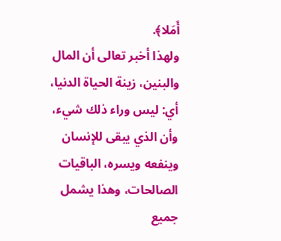أَمَلا﴾.
ولهذا أخبر تعالى أن المال والبنين، زينة الحياة الدنيا، أي: ليس وراء ذلك شيء، وأن الذي يبقى للإنسان وينفعه ويسره، الباقيات الصالحات، وهذا يشمل جميع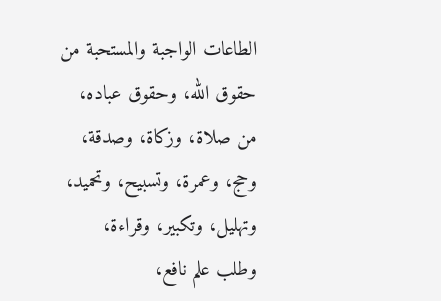الطاعات الواجبة والمستحبة من حقوق الله، وحقوق عباده، من صلاة، وزكاة، وصدقة، وحج، وعمرة، وتسبيح، وتحميد، وتهليل، وتكبير، وقراءة، وطلب علم نافع،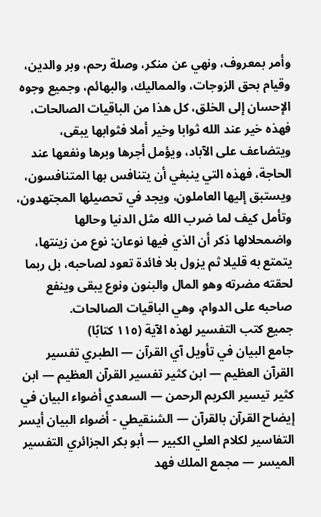وأمر بمعروف، ونهي عن منكر، وصلة رحم، وبر والدين، وقيام بحق الزوجات، والمماليك، والبهائم، وجميع وجوه الإحسان إلى الخلق، كل هذا من الباقيات الصالحات، فهذه خير عند الله ثوابا وخير أملا فثوابها يبقى، ويتضاعف على الآباد، ويؤمل أجرها وبرها ونفعها عند الحاجة، فهذه التي ينبغي أن يتنافس بها المتنافسون، ويستبق إليها العاملون، ويجد في تحصيلها المجتهدون، وتأمل كيف لما ضرب الله مثل الدنيا وحالها واضمحلالها ذكر أن الذي فيها نوعان: نوع من زينتها، يتمتع به قليلا ثم يزول بلا فائدة تعود لصاحبه، بل ربما لحقته مضرته وهو المال والبنون ونوع يبقى وينفع صاحبه على الدوام، وهي الباقيات الصالحات.
جميع كتب التفسير لهذه الآية (١١٥ كتابًا)
جامع البيان في تأويل آي القرآن — الطبري تفسير القرآن العظيم — ابن كثير تفسير القرآن العظيم — ابن كثير تيسير الكريم الرحمن — السعدي أضواء البيان في إيضاح القرآن بالقرآن — الشنقيطي - أضواء البيان أيسر التفاسير لكلام العلي الكبير — أبو بكر الجزائري التفسير الميسر — مجمع الملك فهد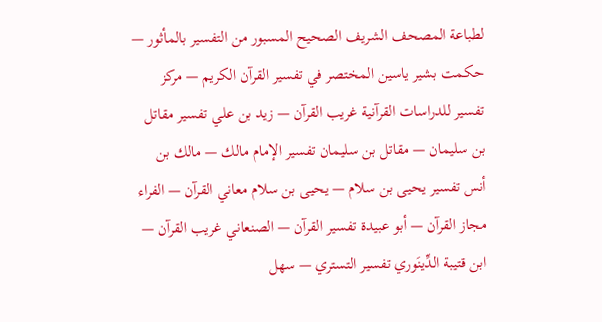لطباعة المصحف الشريف الصحيح المسبور من التفسير بالمأثور — حكمت بشير ياسين المختصر في تفسير القرآن الكريم — مركز تفسير للدراسات القرآنية غريب القرآن — زيد بن علي تفسير مقاتل بن سليمان — مقاتل بن سليمان تفسير الإمام مالك — مالك بن أنس تفسير يحيى بن سلام — يحيى بن سلام معاني القرآن — الفراء مجاز القرآن — أبو عبيدة تفسير القرآن — الصنعاني غريب القرآن — ابن قتيبة الدِّينَوري تفسير التستري — سهل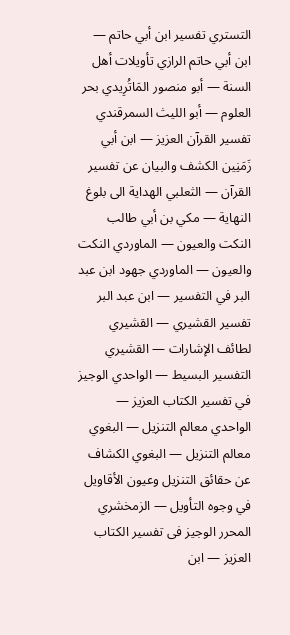التستري تفسير ابن أبي حاتم — ابن أبي حاتم الرازي تأويلات أهل السنة — أبو منصور المَاتُرِيدي بحر العلوم — أبو الليث السمرقندي تفسير القرآن العزيز — ابن أبي زَمَنِين الكشف والبيان عن تفسير القرآن — الثعلبي الهداية الى بلوغ النهاية — مكي بن أبي طالب النكت والعيون — الماوردي النكت والعيون — الماوردي جهود ابن عبد البر في التفسير — ابن عبد البر تفسير القشيري — القشيري لطائف الإشارات — القشيري التفسير البسيط — الواحدي الوجيز في تفسير الكتاب العزيز — الواحدي معالم التنزيل — البغوي معالم التنزيل — البغوي الكشاف عن حقائق التنزيل وعيون الأقاويل في وجوه التأويل — الزمخشري المحرر الوجيز فى تفسير الكتاب العزيز — ابن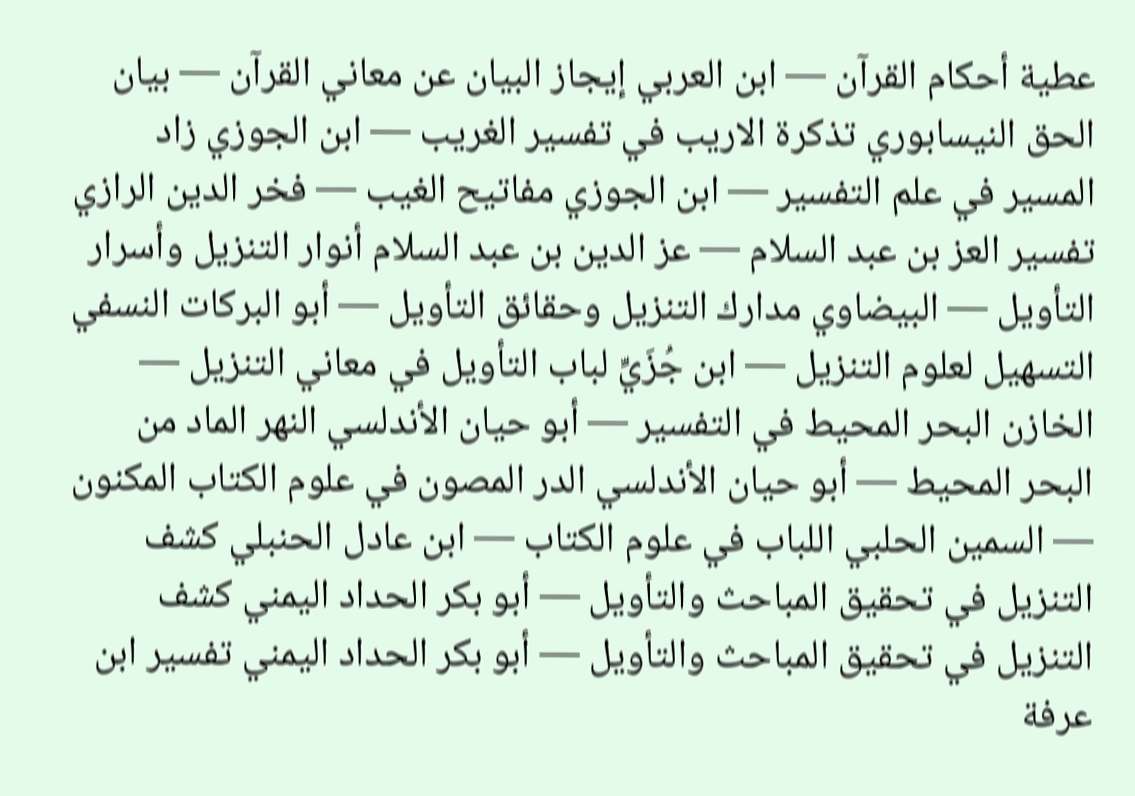عطية أحكام القرآن — ابن العربي إيجاز البيان عن معاني القرآن — بيان الحق النيسابوري تذكرة الاريب في تفسير الغريب — ابن الجوزي زاد المسير في علم التفسير — ابن الجوزي مفاتيح الغيب — فخر الدين الرازي تفسير العز بن عبد السلام — عز الدين بن عبد السلام أنوار التنزيل وأسرار التأويل — البيضاوي مدارك التنزيل وحقائق التأويل — أبو البركات النسفي التسهيل لعلوم التنزيل — ابن جُزَيِّ لباب التأويل في معاني التنزيل — الخازن البحر المحيط في التفسير — أبو حيان الأندلسي النهر الماد من البحر المحيط — أبو حيان الأندلسي الدر المصون في علوم الكتاب المكنون — السمين الحلبي اللباب في علوم الكتاب — ابن عادل الحنبلي كشف التنزيل في تحقيق المباحث والتأويل — أبو بكر الحداد اليمني كشف التنزيل في تحقيق المباحث والتأويل — أبو بكر الحداد اليمني تفسير ابن عرفة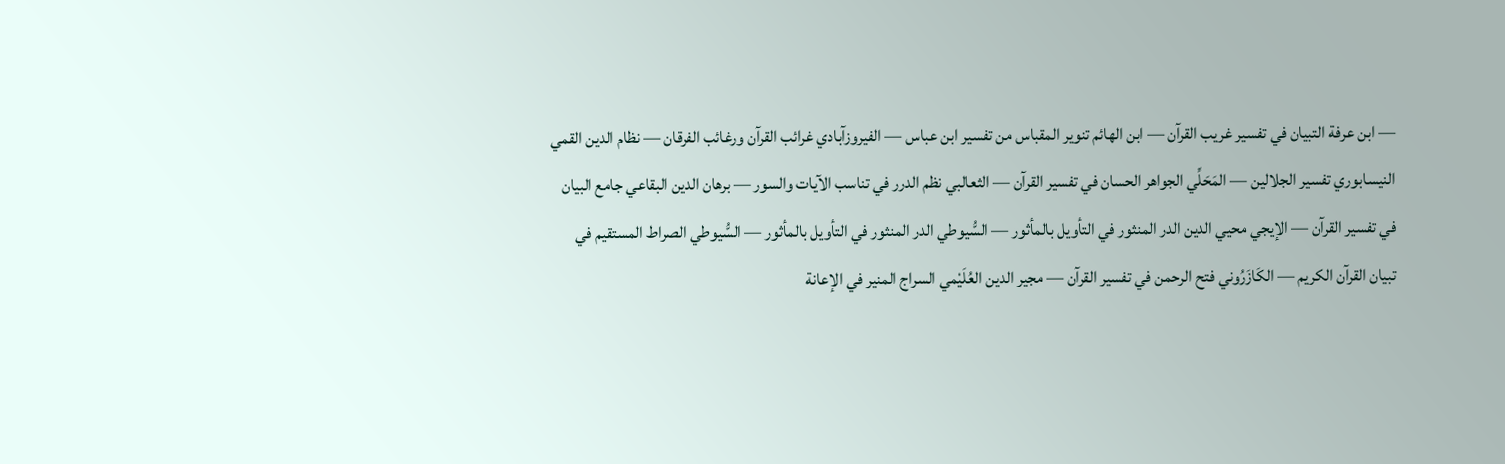— ابن عرفة التبيان في تفسير غريب القرآن — ابن الهائم تنوير المقباس من تفسير ابن عباس — الفيروزآبادي غرائب القرآن ورغائب الفرقان — نظام الدين القمي النيسابوري تفسير الجلالين — المَحَلِّي الجواهر الحسان في تفسير القرآن — الثعالبي نظم الدرر في تناسب الآيات والسور — برهان الدين البقاعي جامع البيان في تفسير القرآن — الإيجي محيي الدين الدر المنثور في التأويل بالمأثور — السُّيوطي الدر المنثور في التأويل بالمأثور — السُّيوطي الصراط المستقيم في تبيان القرآن الكريم — الكَازَرُوني فتح الرحمن في تفسير القرآن — مجير الدين العُلَيْمي السراج المنير في الإعانة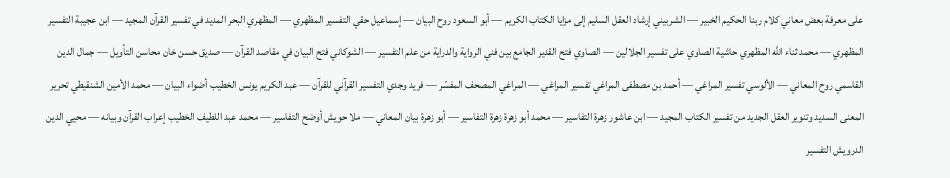على معرفة بعض معاني كلام ربنا الحكيم الخبير — الشربيني إرشاد العقل السليم إلى مزايا الكتاب الكريم — أبو السعود روح البيان — إسماعيل حقي التفسير المظهري — المظهري البحر المديد في تفسير القرآن المجيد — ابن عجيبة التفسير المظهري — محمد ثناء الله المظهري حاشية الصاوي على تفسير الجلالين — الصاوي فتح القدير الجامع بين فني الرواية والدراية من علم التفسير — الشوكاني فتح البيان في مقاصد القرآن — صديق حسن خان محاسن التأويل — جمال الدين القاسمي روح المعاني — الألوسي تفسير المراغي — أحمد بن مصطفى المراغي تفسير المراغي — المراغي المصحف المفسّر — فريد وجدي التفسير القرآني للقرآن — عبد الكريم يونس الخطيب أضواء البيان — محمد الأمين الشنقيطي تحرير المعنى السديد وتنوير العقل الجديد من تفسير الكتاب المجيد — ابن عاشور زهرة التفاسير — محمد أبو زهرة زهرة التفاسير — أبو زهرة بيان المعاني — ملا حويش أوضح التفاسير — محمد عبد اللطيف الخطيب إعراب القرآن وبيانه — محيي الدين الدرويش التفسير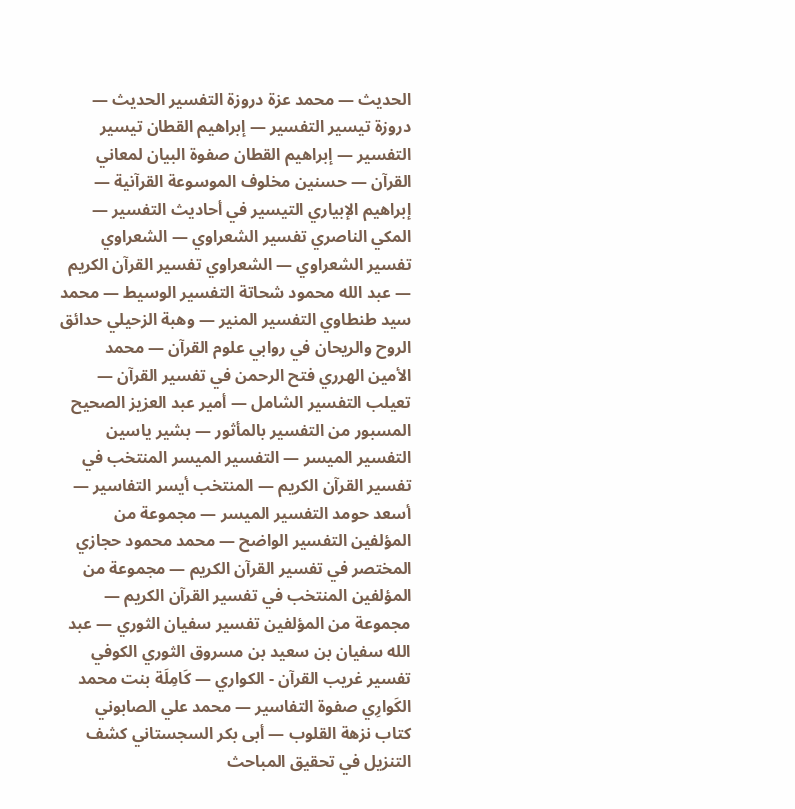الحديث — محمد عزة دروزة التفسير الحديث — دروزة تيسير التفسير — إبراهيم القطان تيسير التفسير — إبراهيم القطان صفوة البيان لمعاني القرآن — حسنين مخلوف الموسوعة القرآنية — إبراهيم الإبياري التيسير في أحاديث التفسير — المكي الناصري تفسير الشعراوي — الشعراوي تفسير الشعراوي — الشعراوي تفسير القرآن الكريم — عبد الله محمود شحاتة التفسير الوسيط — محمد سيد طنطاوي التفسير المنير — وهبة الزحيلي حدائق الروح والريحان في روابي علوم القرآن — محمد الأمين الهرري فتح الرحمن في تفسير القرآن — تعيلب التفسير الشامل — أمير عبد العزيز الصحيح المسبور من التفسير بالمأثور — بشير ياسين التفسير الميسر — التفسير الميسر المنتخب في تفسير القرآن الكريم — المنتخب أيسر التفاسير — أسعد حومد التفسير الميسر — مجموعة من المؤلفين التفسير الواضح — محمد محمود حجازي المختصر في تفسير القرآن الكريم — مجموعة من المؤلفين المنتخب في تفسير القرآن الكريم — مجموعة من المؤلفين تفسير سفيان الثوري — عبد الله سفيان بن سعيد بن مسروق الثوري الكوفي تفسير غريب القرآن - الكواري — كَامِلَة بنت محمد الكَوارِي صفوة التفاسير — محمد علي الصابوني كتاب نزهة القلوب — أبى بكر السجستاني كشف التنزيل في تحقيق المباحث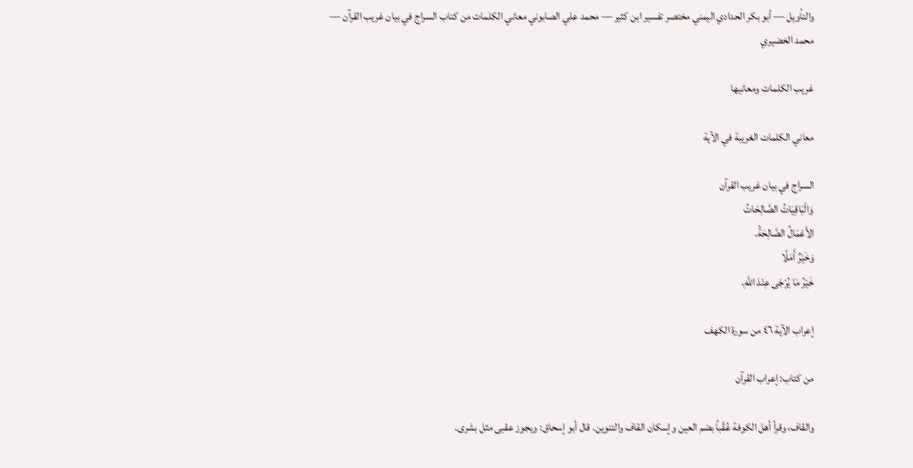والتأويل — أبو بكر الحدادي اليمني مختصر تفسير ابن كثير — محمد علي الصابوني معاني الكلمات من كتاب السراج في بيان غريب القرآن — محمد الخضيري

غريب الكلمات ومعانيها

معاني الكلمات الغريبة في الآية

السراج في بيان غريب القرآن
وَالْبَاقِيَاتُ الصَّالِحَاتُ
الأَعْمَالُ الصَّالِحَةُ.
وَخَيْرٌ أَمَلًا
خَيْرُ مَا يُرْجَى عِنْدَ اللهِ.

إعراب الآية ٤٦ من سورة الكهف

من كتاب: إعراب القرآن

والقاف، وقرأ أهل الكوفة عُقْباً بضم العين وإسكان القاف والتنوين. قال أبو إسحاق: ويجوز عقبى مثل بشرى.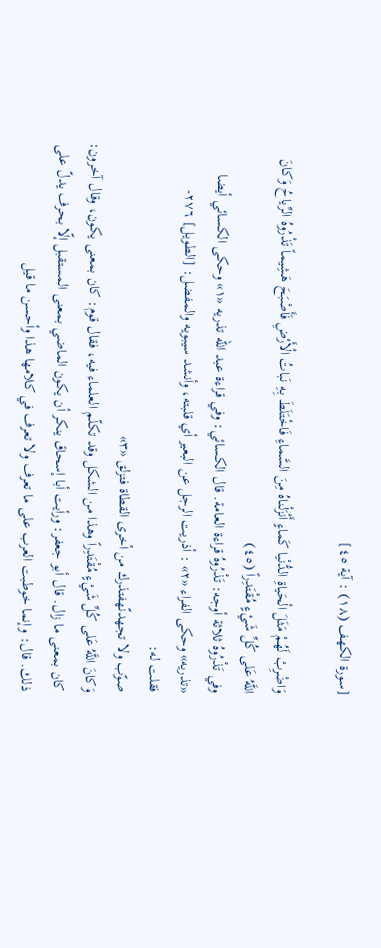[سورة الكهف (١٨) : آية ٤٥]

وَاضْرِبْ لَهُمْ مَثَلَ الْحَياةِ الدُّنْيا كَماءٍ أَنْزَلْناهُ مِنَ السَّماءِ فَاخْتَلَطَ بِهِ نَباتُ الْأَرْضِ فَأَصْبَحَ هَشِيماً تَذْرُوهُ الرِّياحُ وَكانَ اللَّهُ عَلى كُلِّ شَيْءٍ مُقْتَدِراً (٤٥)
وفي تَذْرُوهُ ثلاثة أوجه: تَذْرُوهُ قراءة العامة. قال الكسائي: وفي قراءة عبد الله تذريه «١» وحكى الكسائي أيضا «تذريه» وحكى الفراء «٢» : أذريت الرجل عن البعير أي قلبته، وأنشد سيبويه والمفضل: [الطويل] ٢٧٦-
فقلت له:
صوّب ولا تجهدنّهفتذرك من أخرى القطاة فتزلق «٣»
وَكانَ اللَّهُ عَلى كُلِّ شَيْءٍ مُقْتَدِراً وهذا من الشكل وقد تكلّم العلماء فيه، فقال قوم: كان بمعنى يكون، وقال آخرون: كان بمعنى ما زال. قال أبو جعفر: ورأيت أبا إسحاق ينكر أن يكون الماضي بمعنى المستقبل إلّا بحرف يدلّ على ذلك. قال: وإنما خوطبت العرب على ما تعرف ولا تعرف في كلامها هذا وأحسن ما قيل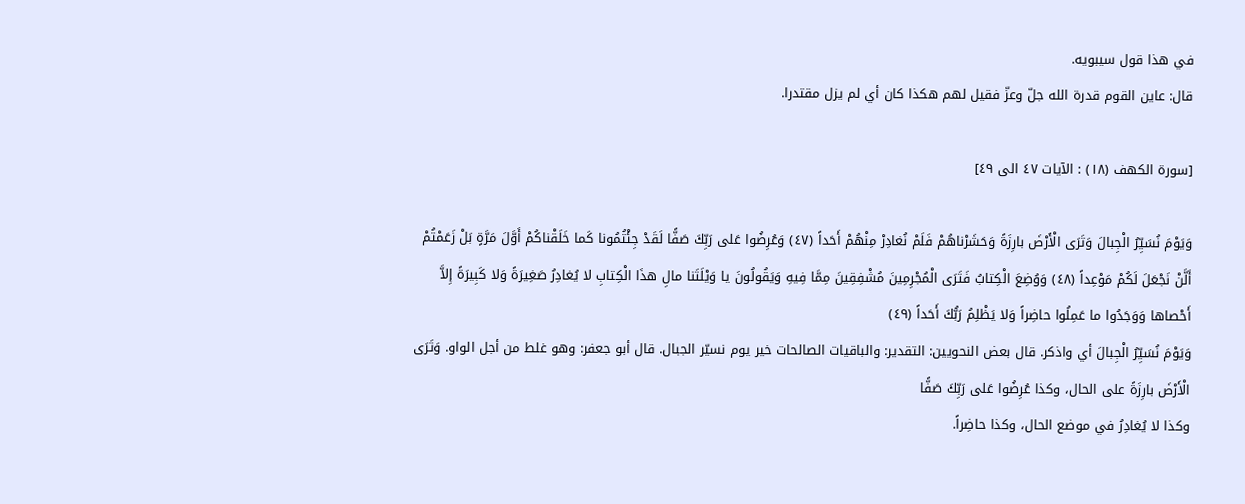في هذا قول سيبويه.
قال: عاين القوم قدرة الله جلّ وعزّ فقيل لهم هكذا كان أي لم يزل مقتدرا.

[سورة الكهف (١٨) : الآيات ٤٧ الى ٤٩]

وَيَوْمَ نُسَيِّرُ الْجِبالَ وَتَرَى الْأَرْضَ بارِزَةً وَحَشَرْناهُمْ فَلَمْ نُغادِرْ مِنْهُمْ أَحَداً (٤٧) وَعُرِضُوا عَلى رَبِّكَ صَفًّا لَقَدْ جِئْتُمُونا كَما خَلَقْناكُمْ أَوَّلَ مَرَّةٍ بَلْ زَعَمْتُمْ أَلَّنْ نَجْعَلَ لَكُمْ مَوْعِداً (٤٨) وَوُضِعَ الْكِتابُ فَتَرَى الْمُجْرِمِينَ مُشْفِقِينَ مِمَّا فِيهِ وَيَقُولُونَ يا وَيْلَتَنا مالِ هذَا الْكِتابِ لا يُغادِرُ صَغِيرَةً وَلا كَبِيرَةً إِلاَّ أَحْصاها وَوَجَدُوا ما عَمِلُوا حاضِراً وَلا يَظْلِمُ رَبُّكَ أَحَداً (٤٩)
وَيَوْمَ نُسَيِّرُ الْجِبالَ أي واذكر. قال بعض النحويين: التقدير: والباقيات الصالحات خير يوم نسيّر الجبال. قال أبو جعفر: وهو غلط من أجل الواو. وَتَرَى الْأَرْضَ بارِزَةً على الحال، وكذا عُرِضُوا عَلى رَبِّكَ صَفًّا
وكذا لا يُغادِرُ في موضع الحال، وكذا حاضِراً.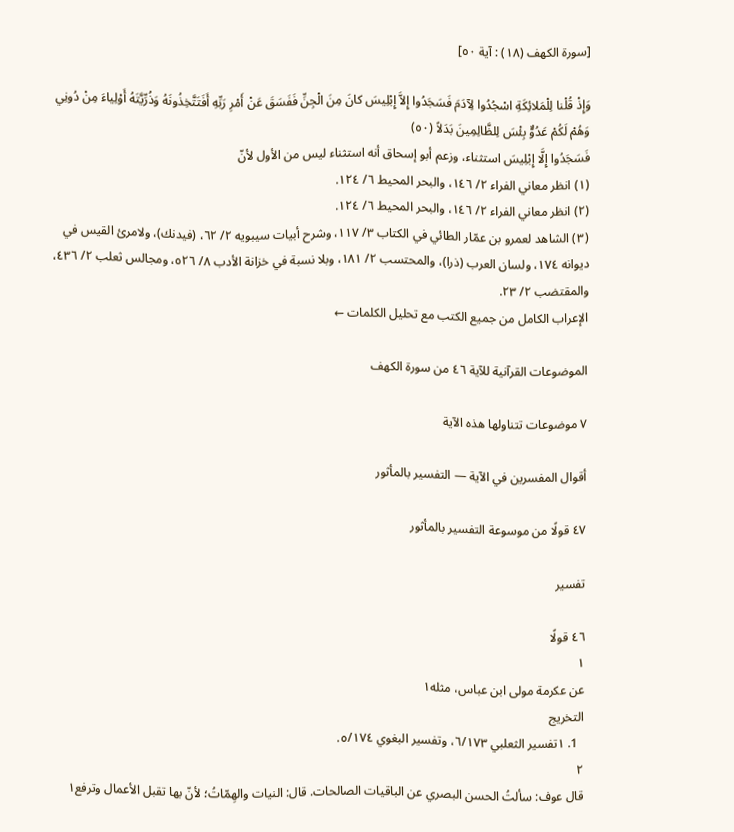[سورة الكهف (١٨) : آية ٥٠]

وَإِذْ قُلْنا لِلْمَلائِكَةِ اسْجُدُوا لِآدَمَ فَسَجَدُوا إِلاَّ إِبْلِيسَ كانَ مِنَ الْجِنِّ فَفَسَقَ عَنْ أَمْرِ رَبِّهِ أَفَتَتَّخِذُونَهُ وَذُرِّيَّتَهُ أَوْلِياءَ مِنْ دُونِي وَهُمْ لَكُمْ عَدُوٌّ بِئْسَ لِلظَّالِمِينَ بَدَلاً (٥٠)
فَسَجَدُوا إِلَّا إِبْلِيسَ استثناء، وزعم أبو إسحاق أنه استثناء ليس من الأول لأنّ
(١) انظر معاني الفراء ٢/ ١٤٦، والبحر المحيط ٦/ ١٢٤.
(٢) انظر معاني الفراء ٢/ ١٤٦، والبحر المحيط ٦/ ١٢٤.
(٣) الشاهد لعمرو بن عمّار الطائي في الكتاب ٣/ ١١٧، وشرح أبيات سيبويه ٢/ ٦٢، (فيدنك)، ولامرئ القيس في ديوانه ١٧٤، ولسان العرب (ذرا)، والمحتسب ٢/ ١٨١، وبلا نسبة في خزانة الأدب ٨/ ٥٢٦، ومجالس ثعلب ٢/ ٤٣٦، والمقتضب ٢/ ٢٣.
الإعراب الكامل من جميع الكتب مع تحليل الكلمات ←

الموضوعات القرآنية للآية ٤٦ من سورة الكهف

٧ موضوعات تتناولها هذه الآية

أقوال المفسرين في الآية — التفسير بالمأثور

٤٧ قولًا من موسوعة التفسير بالمأثور

تفسير

٤٦ قولًا
١
عن عكرمة مولى ابن عباس، مثله١
التخريج
  1. ١تفسير الثعلبي ٦/١٧٣، وتفسير البغوي ٥/١٧٤.
٢
قال عوف: سألتُ الحسن البصري عن الباقيات الصالحات. قال: النيات والهِمّاتُ؛ لأنّ بها تقبل الأعمال وترفع١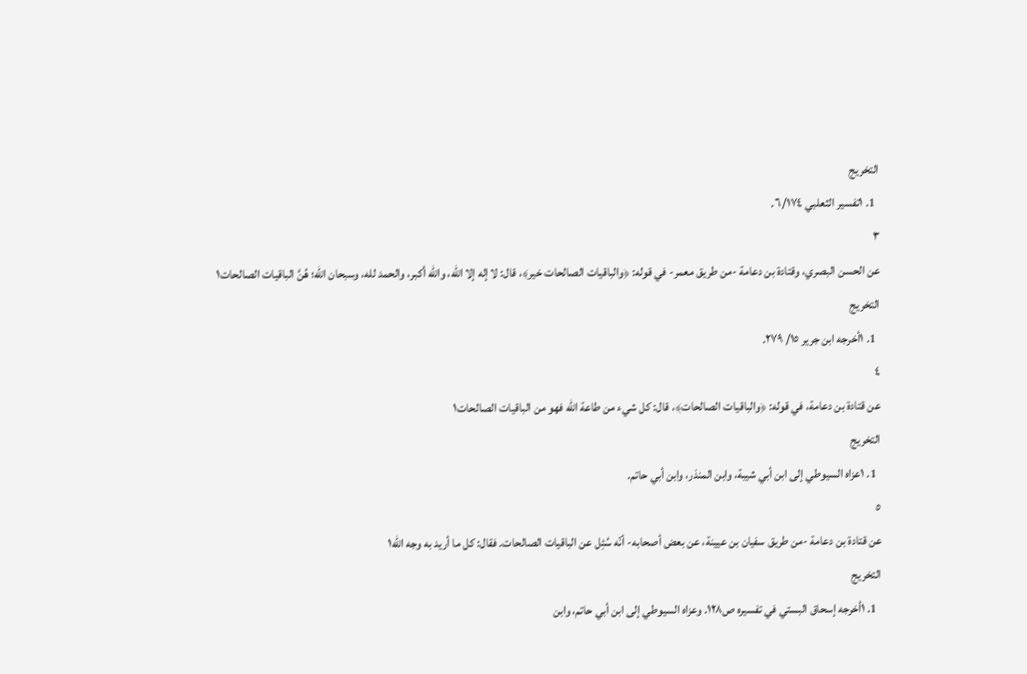التخريج
  1. ١تفسير الثعلبي ٦/١٧٤.
٣
عن الحسن البصري، وقتادة بن دعامة -من طريق معمر- في قوله: ﴿والباقيات الصالحات خير﴾، قال: لا إله إلا الله، والله أكبر، والحمد لله، وسبحان الله؛ هُنَّ الباقيات الصالحات١
التخريج
  1. ١أخرجه ابن جرير ١٥/ ٢٧٩.
٤
عن قتادة بن دعامة، في قوله: ﴿والباقيات الصالحات﴾، قال: كل شيء من طاعة الله فهو من الباقيات الصالحات١
التخريج
  1. ١عزاه السيوطي إلى ابن أبي شيبة، وابن المنذر، وابن أبي حاتم.
٥
عن قتادة بن دعامة -من طريق سفيان بن عيينة، عن بعض أصحابه- أنّه سُئِل عن الباقيات الصالحات. فقال: كل ما أريد به وجه الله١
التخريج
  1. ١أخرجه إسحاق البستي في تفسيره ص١٢٨. وعزاه السيوطي إلى ابن أبي حاتم، وابن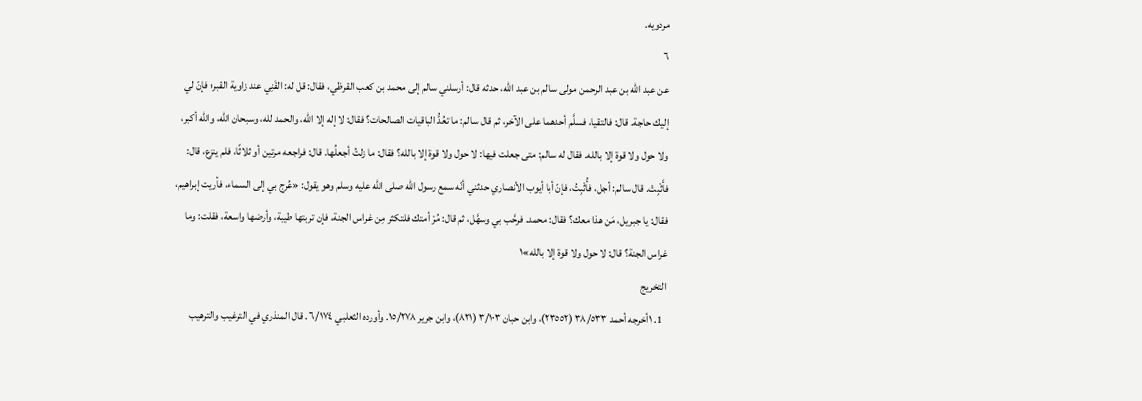مردويه.
٦
عن عبد الله بن عبد الرحمن مولى سالم بن عبد الله، حدثه قال: أرسلني سالم إلى محمد بن كعب القرظي، فقال: قل له: القَنِي عند زاوية القبر؛ فإنّ لي إليك حاجة. قال: فالتقيا، فسلَّم أحدهما على الآخر، ثم قال سالم: ما تعُدُّ الباقيات الصالحات؟ فقال: لا إله إلا الله، والحمد لله، وسبحان الله، والله أكبر، ولا حول ولا قوة إلا بالله. فقال له سالم: متى جعلت فيها: لا حول ولا قوة إلا بالله؟ فقال: ما زلتُ أجعلُها. قال: فراجعه مرتين أو ثلاثًا، فلم ينزع، قال: فأَثْبِتْ. قال سالم: أجل، فأُثْبِتُ، فإنّ أبا أيوب الأنصاري حدثني أنّه سمع رسول الله صلى الله عليه وسلم وهو يقول: «عُرج بي إلى السماء، فأريت إبراهيم، فقال: يا جبريل، مَن هذا معك؟ فقال: محمد. فرحَّب بي وسهَّل، ثم قال: مُرْ أمتك فلتكثر مِن غراس الجنة، فإن تربتها طيبة، وأرضها واسعة، فقلت: وما غراس الجنة؟ قال: لا حول ولا قوة إلا بالله»١
التخريج
  1. ١أخرجه أحمد ٣٨/٥٣٣ (٢٣٥٥٢)، وابن حبان ٣/١٠٣ (٨٢١)، وابن جرير ١٥/٢٧٨. وأورده الثعلبي ٦/١٧٤. قال المنذري في الترغيب والترهيب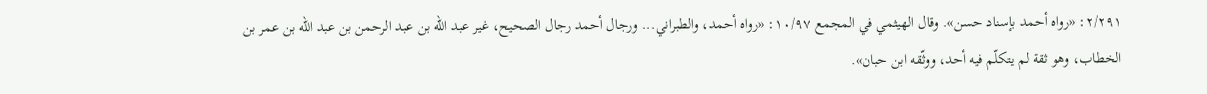٢/٢٩١: «رواه أحمد بإسناد حسن». وقال الهيثمي في المجمع ١٠/٩٧: «رواه أحمد، والطبراني... ورجال أحمد رجال الصحيح، غير عبد الله بن عبد الرحمن بن عبد الله بن عمر بن الخطاب، وهو ثقة لم يتكلّم فيه أحد، ووثّقه ابن حبان».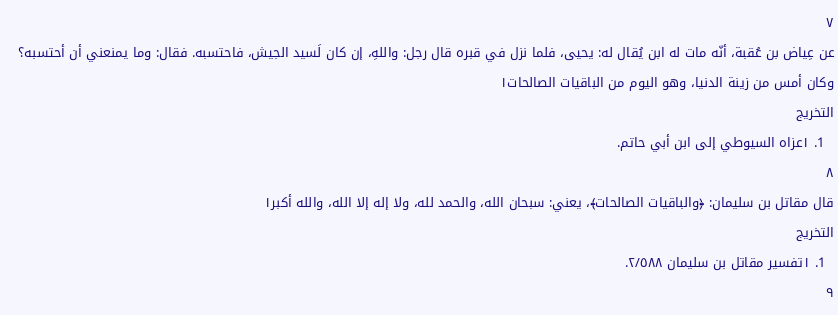٧
عن عِياض بن عُقبة، أنّه مات له ابن يُقال له: يحيى، فلما نزل في قبره قال رجل: واللهِ، إن كان لَسيد الجيش، فاحتسبه. فقال: وما يمنعني أن أحتسبه؟ وكان أمس من زينة الدنيا، وهو اليوم من الباقيات الصالحات١
التخريج
  1. ١عزاه السيوطي إلى ابن أبي حاتم.
٨
قال مقاتل بن سليمان: ﴿والباقيات الصالحات﴾، يعني: سبحان الله، والحمد لله، ولا إله إلا الله، والله أكبر١
التخريج
  1. ١تفسير مقاتل بن سليمان ٢/٥٨٨.
٩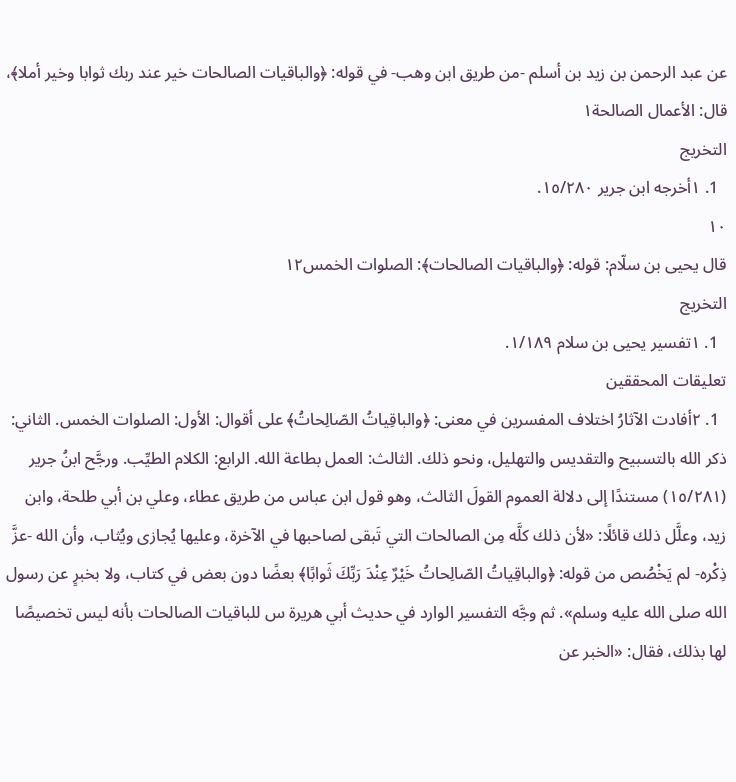عن عبد الرحمن بن زيد بن أسلم -من طريق ابن وهب- في قوله: ﴿والباقيات الصالحات خير عند ربك ثوابا وخير أملا﴾، قال: الأعمال الصالحة١
التخريج
  1. ١أخرجه ابن جرير ١٥/٢٨٠.
١٠
قال يحيى بن سلّام: قوله: ﴿والباقيات الصالحات﴾: الصلوات الخمس١٢
التخريج
  1. ١تفسير يحيى بن سلام ١/١٨٩.
تعليقات المحققين
  1. ٢أفادت الآثارُ اختلاف المفسرين في معنى: ﴿والباقِياتُ الصّالِحاتُ﴾ على أقوال: الأول: الصلوات الخمس. الثاني: ذكر الله بالتسبيح والتقديس والتهليل، ونحو ذلك. الثالث: العمل بطاعة الله. الرابع: الكلام الطيِّب. ورجَّح ابنُ جرير (١٥/٢٨١) مستندًا إلى دلالة العموم القولَ الثالث، وهو قول ابن عباس من طريق عطاء، وعلي بن أبي طلحة، وابن زيد، وعلَّل ذلك قائلًا: «لأن ذلك كلَّه مِن الصالحات التي تَبقى لصاحبها في الآخرة، وعليها يُجازى ويُثاب، وأن الله -عزَّ ذِكْره- لم يَخْصُص من قوله: ﴿والباقِياتُ الصّالِحاتُ خَيْرٌ عِنْدَ رَبِّكَ ثَوابًا﴾ بعضًا دون بعض في كتاب، ولا بخبرٍ عن رسول الله صلى الله عليه وسلم». ثم وجَّه التفسير الوارد في حديث أبي هريرة س للباقيات الصالحات بأنه ليس تخصيصًا لها بذلك، فقال: «الخبر عن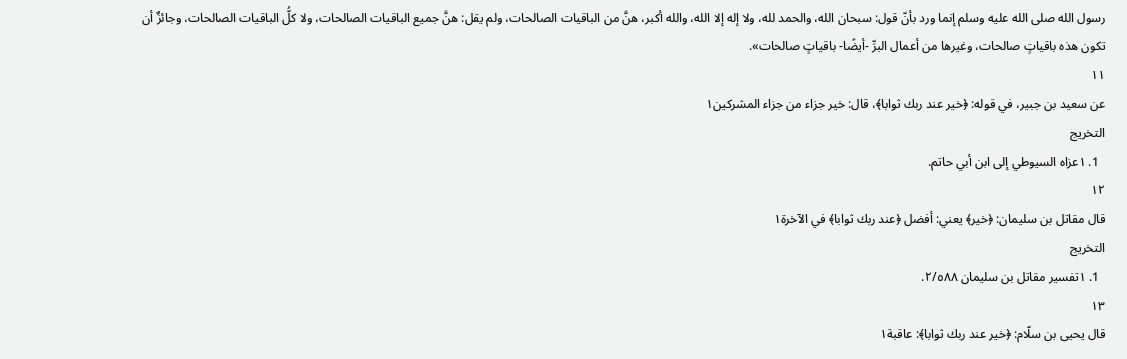رسول الله صلى الله عليه وسلم إنما ورد بأنّ قول: سبحان الله، والحمد لله، ولا إله إلا الله، والله أكبر، هنَّ من الباقيات الصالحات، ولم يقل: هنَّ جميع الباقيات الصالحات، ولا كلُّ الباقيات الصالحات، وجائزٌ أن تكون هذه باقياتٍ صالحات، وغيرها من أعمال البرِّ -أيضًا- باقياتٍ صالحات».
١١
عن سعيد بن جبير، في قوله: ﴿خير عند ربك ثوابا﴾، قال: خير جزاء من جزاء المشركين١
التخريج
  1. ١عزاه السيوطي إلى ابن أبي حاتم.
١٢
قال مقاتل بن سليمان: ﴿خير﴾ يعني: أفضل ﴿عند ربك ثوابا﴾ في الآخرة١
التخريج
  1. ١تفسير مقاتل بن سليمان ٢/٥٨٨.
١٣
قال يحيى بن سلّام: ﴿خير عند ربك ثوابا﴾: عاقبة١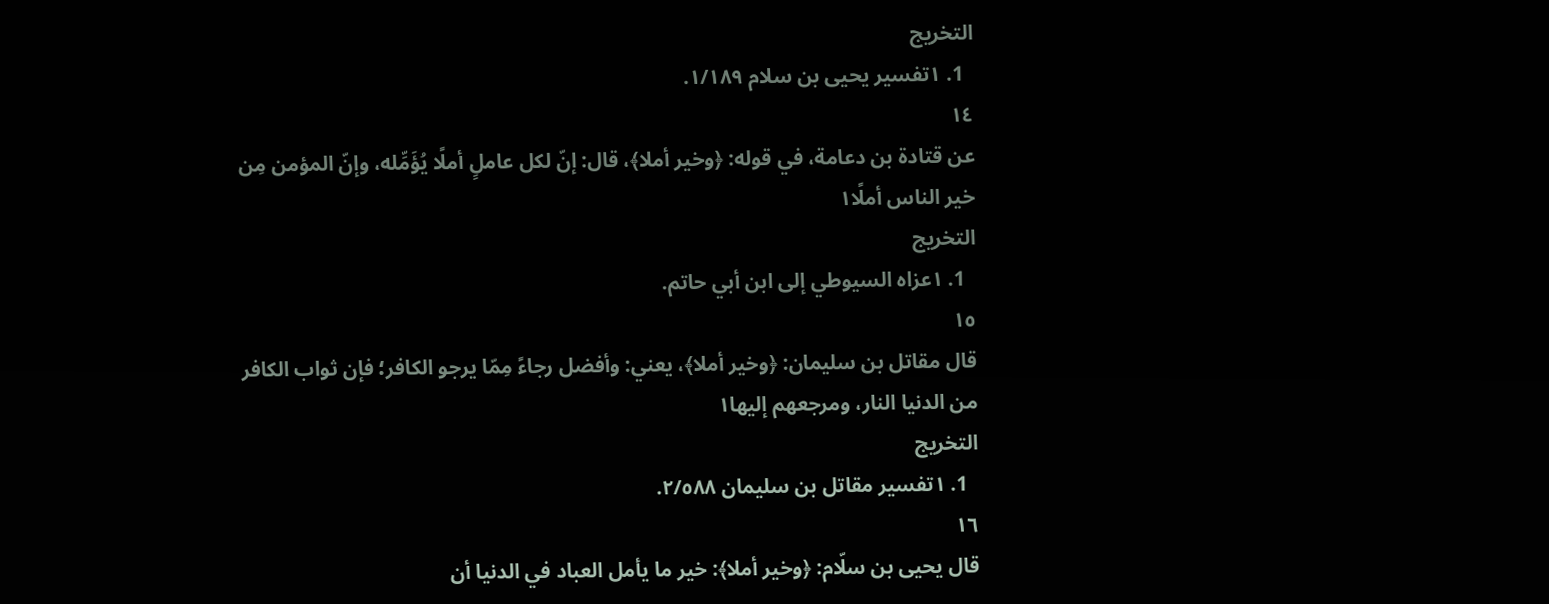التخريج
  1. ١تفسير يحيى بن سلام ١/١٨٩.
١٤
عن قتادة بن دعامة، في قوله: ﴿وخير أملا﴾، قال: إنّ لكل عاملٍ أملًا يُؤَمِّله، وإنّ المؤمن مِن خير الناس أملًا١
التخريج
  1. ١عزاه السيوطي إلى ابن أبي حاتم.
١٥
قال مقاتل بن سليمان: ﴿وخير أملا﴾، يعني: وأفضل رجاءً مِمّا يرجو الكافر؛ فإن ثواب الكافر من الدنيا النار، ومرجعهم إليها١
التخريج
  1. ١تفسير مقاتل بن سليمان ٢/٥٨٨.
١٦
قال يحيى بن سلّام: ﴿وخير أملا﴾: خير ما يأمل العباد في الدنيا أن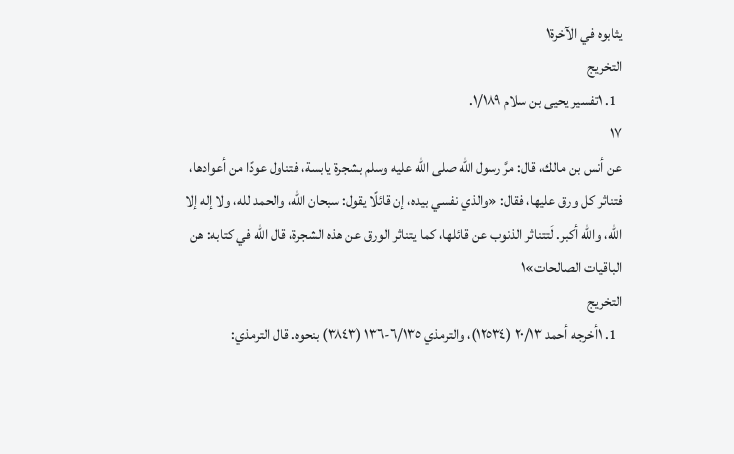يثابوه في الآخرة١
التخريج
  1. ١تفسير يحيى بن سلام ١/١٨٩.
١٧
عن أنس بن مالك، قال: مرَّ رسول الله صلى الله عليه وسلم بشجرة يابسة، فتناول عودًا من أعوادها، فتناثر كل ورق عليها، فقال: «والذي نفسي بيده، إن قائلًا يقول: سبحان الله، والحمد لله، ولا إله إلا الله، والله أكبر. لَتتناثر الذنوب عن قائلها، كما يتناثر الورق عن هذه الشجرة، قال الله في كتابه: هن الباقيات الصالحات»١
التخريج
  1. ١أخرجه أحمد ٢٠/١٣ (١٢٥٣٤)، والترمذي ٦/١٣٥-١٣٦ (٣٨٤٣) بنحوه. قال الترمذي: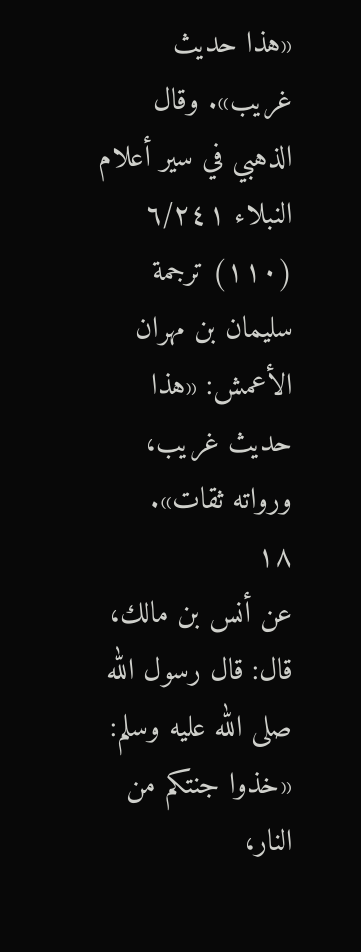«هذا حديث غريب». وقال الذهبي في سير أعلام النبلاء ٦/٢٤١ (١١٠) ترجمة سليمان بن مهران الأعمش: «هذا حديث غريب، ورواته ثقات».
١٨
عن أنس بن مالك، قال: قال رسول الله صلى الله عليه وسلم: «خذوا جنتكم من النار،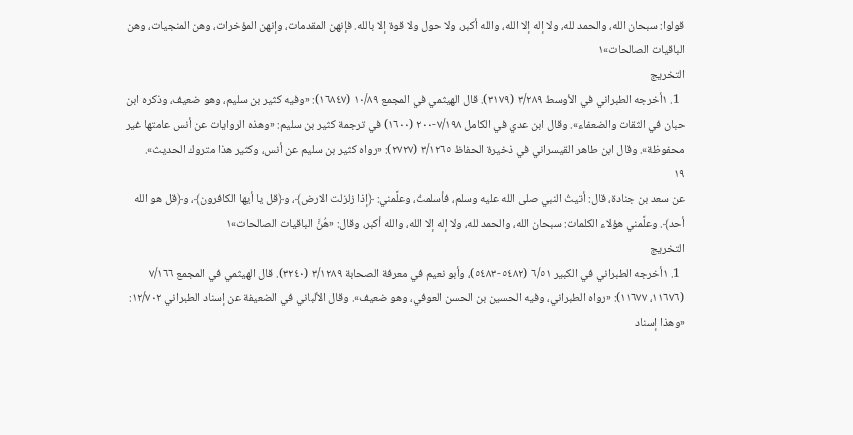قولوا: سبحان الله، والحمد لله، ولا إله إلا الله، والله أكبر، ولا حول ولا قوة إلا بالله. فإنهن المقدمات، وإنهن المؤخرات، وهن المنجيات، وهن الباقيات الصالحات»١
التخريج
  1. ١أخرجه الطبراني في الأوسط ٣/٢٨٩ (٣١٧٩). قال الهيثمي في المجمع ١٠/٨٩ (١٦٨٤٧): «وفيه كثير بن سليم، وهو ضعيف، وذكره ابن حبان في الثقات والضعفاء». وقال ابن عدي في الكامل ٧/١٩٨-٢٠٠ (١٦٠٠) في ترجمة كثير بن سليم: «وهذه الروايات عن أنس عامتها غير محفوظة». وقال ابن طاهر القيسراني في ذخيرة الحفاظ ٣/١٢٦٥ (٢٧٢٧): «رواه كثير بن سليم عن أنس، وكثير هذا متروك الحديث».
١٩
عن سعد بن جنادة، قال: أتيتُ النبي صلى الله عليه وسلم، فأسلمتُ، وعلَّمني: ﴿إذا زلزلت الارض﴾، و﴿قل يا أيها الكافرون﴾، و﴿قل هو الله أحد﴾. وعلَّمني هؤلاء الكلمات: سبحان الله، والحمد لله، ولا إله إلا الله، والله أكبر، وقال: «هُنَّ الباقيات الصالحات»١
التخريج
  1. ١أخرجه الطبراني في الكبير ٦/٥١ (٥٤٨٢-٥٤٨٣)، وأبو نعيم في معرفة الصحابة ٣/١٢٨٩ (٣٢٤٠). قال الهيثمي في المجمع ٧/١٦٦ (١١٦٧٦، ١١٦٧٧): «رواه الطبراني، وفيه الحسين بن الحسن العوفي، وهو ضعيف». وقال الألباني في الضعيفة عن إسناد الطبراني ١٢/٧٠٢: «وهذا إسناد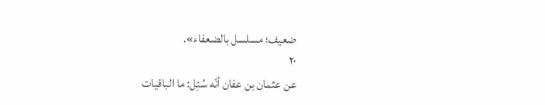ضعيف؛ مسلسل بالضعفاء».
٢٠
عن عثمان بن عفان أنّه سُئِل: ما الباقيات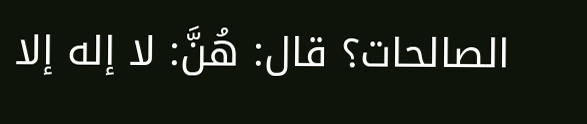الصالحات؟ قال: هُنَّ: لا إله إلا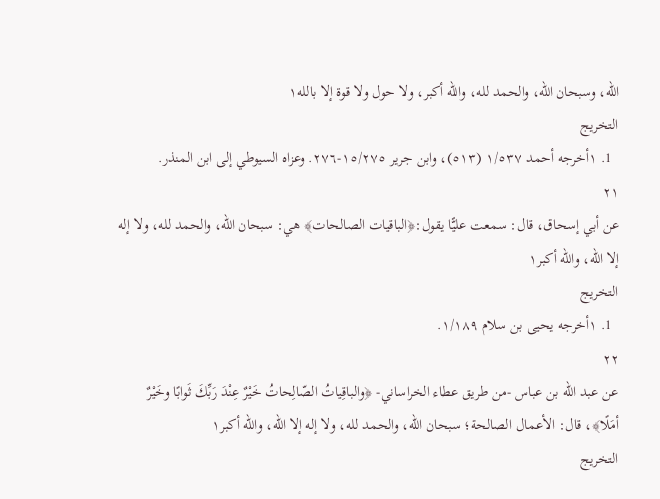الله، وسبحان الله، والحمد لله، والله أكبر، ولا حول ولا قوة إلا بالله١
التخريج
  1. ١أخرجه أحمد ١/٥٣٧ (٥١٣)، وابن جرير ١٥/٢٧٥-٢٧٦. وعزاه السيوطي إلى ابن المنذر.
٢١
عن أبي إسحاق، قال: سمعت عليًّا يقول:﴿الباقيات الصالحات﴾ هي: سبحان الله، والحمد لله، ولا إله إلا الله، والله أكبر١
التخريج
  1. ١أخرجه يحيى بن سلام ١/١٨٩.
٢٢
عن عبد الله بن عباس -من طريق عطاء الخراساني- ﴿والباقِياتُ الصّالِحاتُ خَيْرٌ عِنْدَ رَبِّكَ ثَوابًا وخَيْرٌ أمَلًا﴾، قال: الأعمال الصالحة؛ سبحان الله، والحمد لله، ولا إله إلا الله، والله أكبر١
التخريج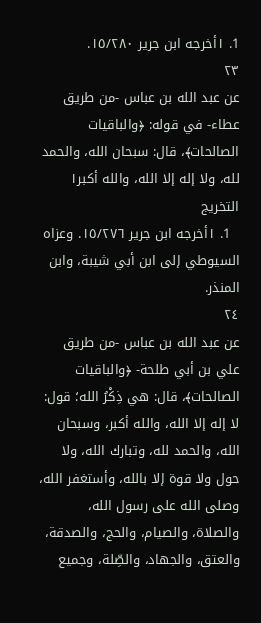1. ١أخرجه ابن جرير ١٥/٢٨٠.
٢٣
عن عبد الله بن عباس -من طريق عطاء- في قوله: ﴿والباقيات الصالحات﴾، قال: سبحان الله، والحمد لله، ولا إله إلا الله، والله أكبر١
التخريج
  1. ١أخرجه ابن جرير ١٥/٢٧٦. وعزاه السيوطي إلى ابن أبي شيبة، وابن المنذر.
٢٤
عن عبد الله بن عباس -من طريق علي بن أبي طلحة- ﴿والباقيات الصالحات﴾، قال: هي ذِكْرُ الله؛ قول: لا إله إلا الله، والله أكبر، وسبحان الله، والحمد لله، وتبارك الله، ولا حول ولا قوة إلا بالله، وأستغفر الله، وصلى الله على رسول الله، والصلاة، والصيام، والحج، والصدقة، والعتق، والجهاد، والصِّلة، وجميع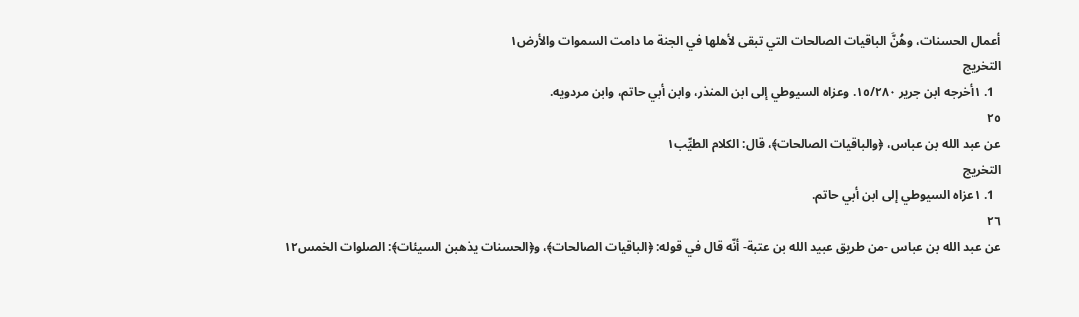أعمال الحسنات، وهُنَّ الباقيات الصالحات التي تبقى لأهلها في الجنة ما دامت السموات والأرض١
التخريج
  1. ١أخرجه ابن جرير ١٥/٢٨٠. وعزاه السيوطي إلى ابن المنذر، وابن أبي حاتم، وابن مردويه.
٢٥
عن عبد الله بن عباس، ﴿والباقيات الصالحات﴾، قال: الكلام الطيِّب١
التخريج
  1. ١عزاه السيوطي إلى ابن أبي حاتم.
٢٦
عن عبد الله بن عباس -من طريق عبيد الله بن عتبة- أنّه قال في قوله: ﴿الباقيات الصالحات﴾، و﴿الحسنات يذهبن السيئات﴾: الصلوات الخمس١٢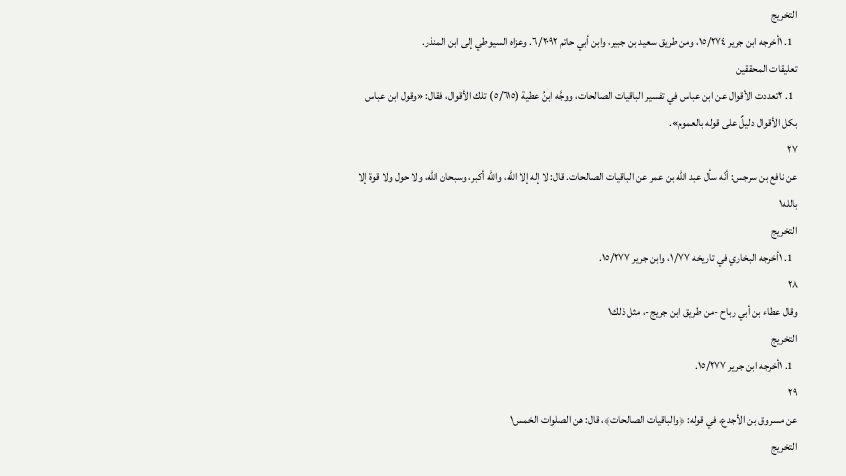التخريج
  1. ١أخرجه ابن جرير ١٥/٢٧٤، ومن طريق سعيد بن جبير، وابن أبي حاتم ٦/٢٠٩٢. وعزاه السيوطي إلى ابن المنذر.
تعليقات المحققين
  1. ٢تعددت الأقوال عن ابن عباس في تفسير الباقيات الصالحات، ووجَّه ابنُ عطية (٥/٦١٥) تلك الأقوال، فقال: «وقول ابن عباس بكل الأقوال دليلٌ على قوله بالعموم».
٢٧
عن نافع بن سرجس: أنّه سأل عبد الله بن عمر عن الباقيات الصالحات. قال: لا إله إلا الله، والله أكبر، وسبحان الله، ولا حول ولا قوة إلا بالله١
التخريج
  1. ١أخرجه البخاري في تاريخه ١/٧٧، وابن جرير ١٥/٢٧٧.
٢٨
وقال عطاء بن أبي رباح -من طريق ابن جريج-، مثل ذلك١
التخريج
  1. ١أخرجه ابن جرير ١٥/٢٧٧.
٢٩
عن مسروق بن الأجدع، في قوله: ﴿والباقيات الصالحات﴾، قال: هن الصلوات الخمس١
التخريج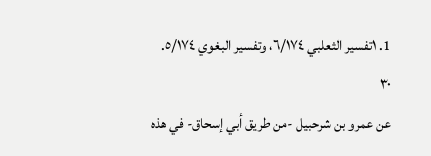1. ١تفسير الثعلبي ٦/١٧٤، وتفسير البغوي ٥/١٧٤.
٣٠
عن عمرو بن شرحبيل -من طريق أبي إسحاق- في هذه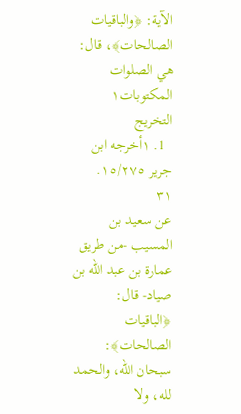الآية: ﴿والباقيات الصالحات﴾، قال: هي الصلوات المكتوبات١
التخريج
  1. ١أخرجه ابن جرير ١٥/٢٧٥.
٣١
عن سعيد بن المسيب -من طريق عمارة بن عبد الله بن صياد- قال: ﴿الباقيات الصالحات﴾: سبحان الله، والحمد لله، ولا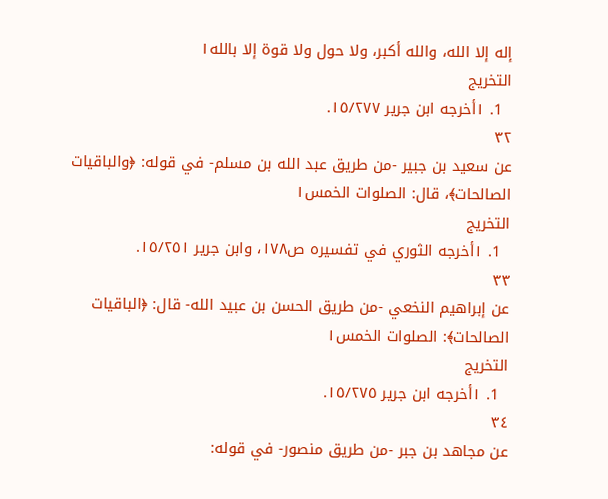إله إلا الله، والله أكبر، ولا حول ولا قوة إلا بالله١
التخريج
  1. ١أخرجه ابن جرير ١٥/٢٧٧.
٣٢
عن سعيد بن جبير -من طريق عبد الله بن مسلم- في قوله: ﴿والباقيات الصالحات﴾، قال: الصلوات الخمس١
التخريج
  1. ١أخرجه الثوري في تفسيره ص١٧٨، وابن جرير ١٥/٢٥١.
٣٣
عن إبراهيم النخعي -من طريق الحسن بن عبيد الله- قال: ﴿الباقيات الصالحات﴾: الصلوات الخمس١
التخريج
  1. ١أخرجه ابن جرير ١٥/٢٧٥.
٣٤
عن مجاهد بن جبر -من طريق منصور- في قوله: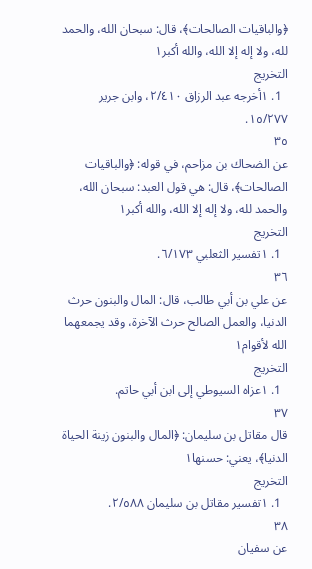﴿والباقيات الصالحات﴾، قال: سبحان الله، والحمد لله، ولا إله إلا الله، والله أكبر١
التخريج
  1. ١أخرجه عبد الرزاق ٢/٤١٠، وابن جرير ١٥/٢٧٧.
٣٥
عن الضحاك بن مزاحم، في قوله: ﴿والباقيات الصالحات﴾، قال: هي قول العبد: سبحان الله، والحمد لله، ولا إله إلا الله، والله أكبر١
التخريج
  1. ١تفسير الثعلبي ٦/١٧٣.
٣٦
عن علي بن أبي طالب، قال: المال والبنون حرث الدنيا، والعمل الصالح حرث الآخرة، وقد يجمعهما الله لأقوام١
التخريج
  1. ١عزاه السيوطي إلى ابن أبي حاتم.
٣٧
قال مقاتل بن سليمان: ﴿المال والبنون زينة الحياة الدنيا﴾، يعني: حسنها١
التخريج
  1. ١تفسير مقاتل بن سليمان ٢/٥٨٨.
٣٨
عن سفيان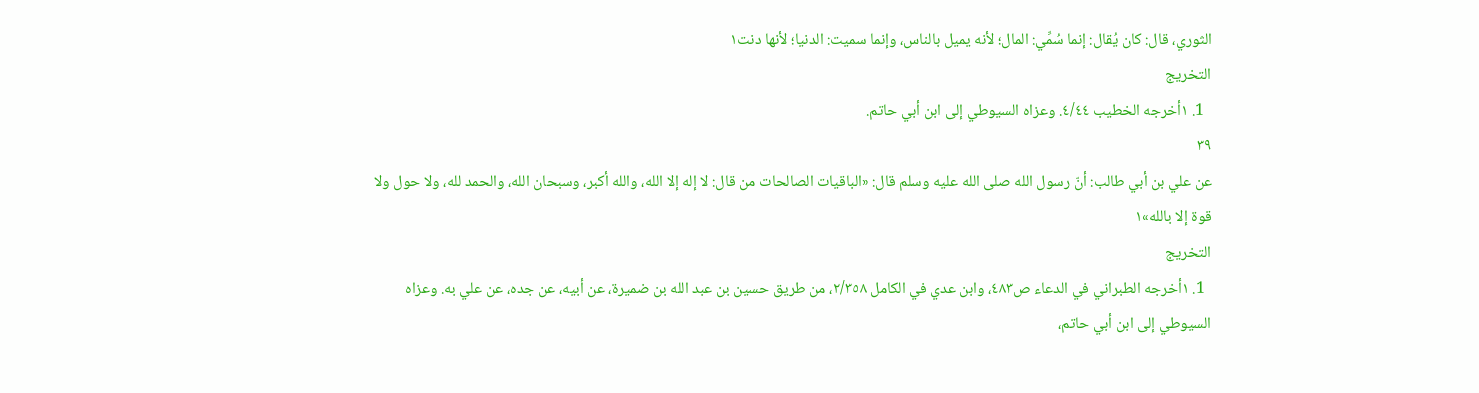الثوري، قال: كان يُقال: إنما سُمِّي: المال؛ لأنه يميل بالناس، وإنما سميت: الدنيا؛ لأنها دنت١
التخريج
  1. ١أخرجه الخطيب ٤/٤٤. وعزاه السيوطي إلى ابن أبي حاتم.
٣٩
عن علي بن أبي طالب: أنّ رسول الله صلى الله عليه وسلم قال: «الباقيات الصالحات من قال: لا إله إلا الله، والله أكبر، وسبحان الله، والحمد لله، ولا حول ولا قوة إلا بالله»١
التخريج
  1. ١أخرجه الطبراني في الدعاء ص٤٨٣، وابن عدي في الكامل ٢/٣٥٨، من طريق حسين بن عبد الله بن ضميرة، عن أبيه، عن جده، عن علي به. وعزاه السيوطي إلى ابن أبي حاتم،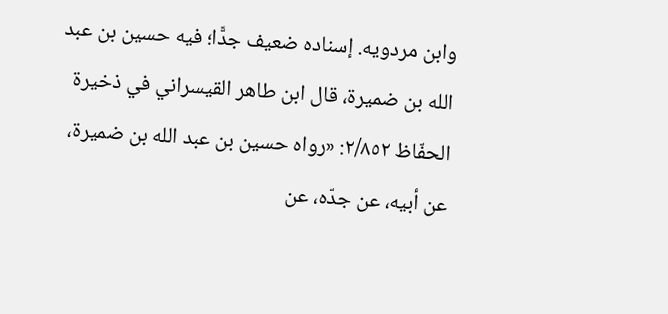وابن مردويه. إسناده ضعيف جدًّا؛ فيه حسين بن عبد الله بن ضميرة، قال ابن طاهر القيسراني في ذخيرة الحفّاظ ٢/٨٥٢: «رواه حسين بن عبد الله بن ضميرة، عن أبيه، عن جدّه، عن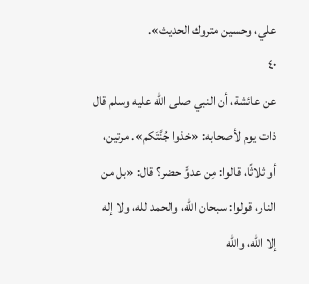علي، وحسين متروك الحديث».
٤٠
عن عائشة، أن النبي صلى الله عليه وسلم قال ذات يوم لأصحابه: «خذوا جُنَّتَكم». مرتين، أو ثلاثًا، قالوا: مِن عدوٍّ حضر؟ قال: «بل من النار، قولوا: سبحان الله، والحمد لله، ولا إله إلا الله، والله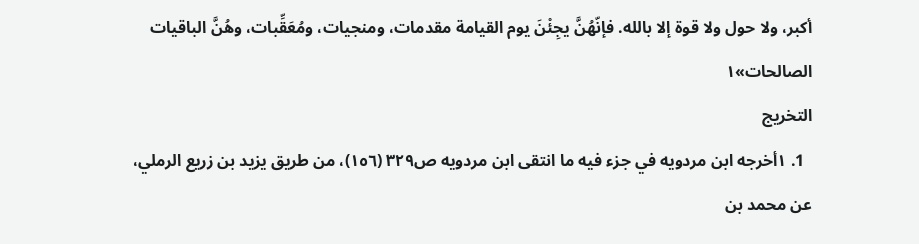أكبر، ولا حول ولا قوة إلا بالله. فإنّهُنَّ يجِئْنَ يوم القيامة مقدمات، ومنجيات، ومُعَقِّبات، وهُنَّ الباقيات الصالحات»١
التخريج
  1. ١أخرجه ابن مردويه في جزء فيه ما انتقى ابن مردويه ص٣٢٩ (١٥٦)، من طريق يزيد بن زريع الرملي، عن محمد بن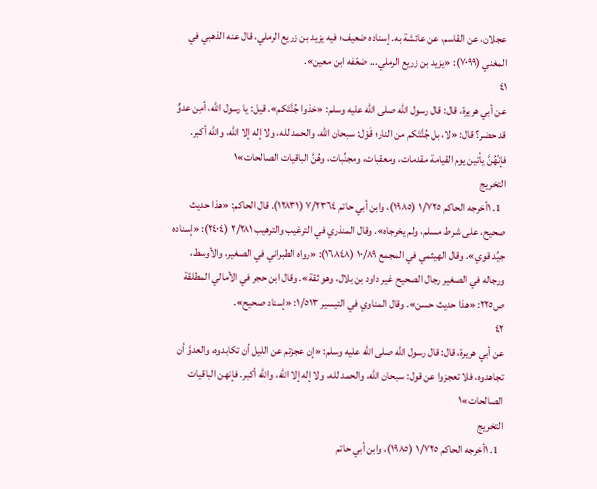عجلان، عن القاسم، عن عائشة به. إسناده ضعيف؛ فيه يزيد بن زريع الرملي، قال عنه الذهبي في المغني (٧٠٩٩): «يزيد بن زريع الرملي... ضعّفه ابن معين».
٤١
عن أبي هريرة، قال: قال رسول الله صلى الله عليه وسلم: «خذوا جُنَّتَكم». قيل: يا رسول الله، أمِن عدوٍّ قد حضر؟ قال: «لا، بل جُنَّتَكم من النار؛ قَوْل: سبحان الله، والحمد لله، ولا إله إلا الله، والله أكبر. فإنّهُنَّ يأتين يوم القيامة مقدمات، ومعقبات، ومجنِّبات، وهُنَّ الباقيات الصالحات»١
التخريج
  1. ١أخرجه الحاكم ١/٧٢٥ (١٩٨٥)، وابن أبي حاتم ٧/٢٣٦٤ (١٢٨٣١). قال الحاكم: «هذا حديث صحيح، على شرط مسلم، ولم يخرجاه». وقال المنذري في الترغيب والترهيب ٢/٢٨١ (٢٤٠٤): «إسناده جيِّد قوي». وقال الهيثمي في المجمع ١٠/٨٩ (١٦٨٤٨): «رواه الطبراني في الصغير، والأوسط، ورجاله في الصغير رجال الصحيح غير داود بن بلال، وهو ثقة». وقال ابن حجر في الأمالي المطلقة ص٢٢٥: «هذا حديث حسن». وقال المناوي في التيسير ١/٥١٣: «إسناد صحيح».
٤٢
عن أبي هريرة، قال: قال رسول الله صلى الله عليه وسلم: «إن عجزتم عن الليل أن تكابدوه، والعدوَّ أن تجاهدوه، فلا تعجزوا عن قول: سبحان الله، والحمد لله، ولا إله إلا الله، والله أكبر. فإنهن الباقيات الصالحات»١
التخريج
  1. ١أخرجه الحاكم ١/٧٢٥ (١٩٨٥)، وابن أبي حاتم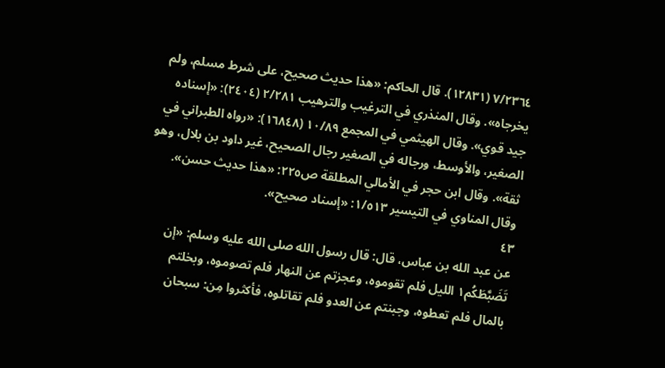٧/٢٣٦٤ (١٢٨٣١). قال الحاكم: «هذا حديث صحيح، على شرط مسلم، ولم يخرجاه». وقال المنذري في الترغيب والترهيب ٢/٢٨١ (٢٤٠٤): «إسناده جيد قوي». وقال الهيثمي في المجمع ١٠/٨٩ (١٦٨٤٨): «رواه الطبراني في الصغير، والأوسط، ورجاله في الصغير رجال الصحيح، غير داود بن بلال، وهو ثقة». وقال ابن حجر في الأمالي المطلقة ص٢٢٥: «هذا حديث حسن». وقال المناوي في التيسير ١/٥١٣: «إسناد صحيح».
٤٣
عن عبد الله بن عباس، قال: قال رسول الله صلى الله عليه وسلم: «إن تَضَبَّطَكُم١ الليل فلم تقوموه، وعجزتم عن النهار فلم تصوموه، وبخلتم بالمال فلم تعطوه، وجبنتم عن العدو فلم تقاتلوه، فأكثروا مِن: سبحان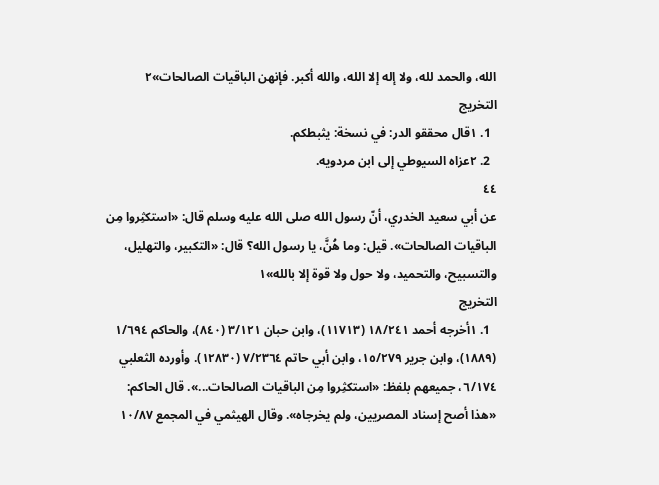الله، والحمد لله، ولا إله إلا الله، والله أكبر. فإنهن الباقيات الصالحات»٢
التخريج
  1. ١قال محققو الدر: في نسخة: يثبطكم.
  2. ٢عزاه السيوطي إلى ابن مردويه.
٤٤
عن أبي سعيد الخدري، أنّ رسول الله صلى الله عليه وسلم قال: «استكثِروا مِن الباقيات الصالحات». قيل: وما هُنَّ، يا رسول الله؟ قال: «التكبير، والتهليل، والتسبيح، والتحميد، ولا حول ولا قوة إلا بالله»١
التخريج
  1. ١أخرجه أحمد ١٨/٢٤١ (١١٧١٣)، وابن حبان ٣/١٢١ (٨٤٠)، والحاكم ١/٦٩٤ (١٨٨٩)، وابن جرير ١٥/٢٧٩، وابن أبي حاتم ٧/٢٣٦٤ (١٢٨٣٠). وأورده الثعلبي ٦/١٧٤، جميعهم بلفظ: «استكثِروا مِن الباقيات الصالحات...». قال الحاكم: «هذا أصح إسناد المصريين، ولم يخرجاه». وقال الهيثمي في المجمع ١٠/٨٧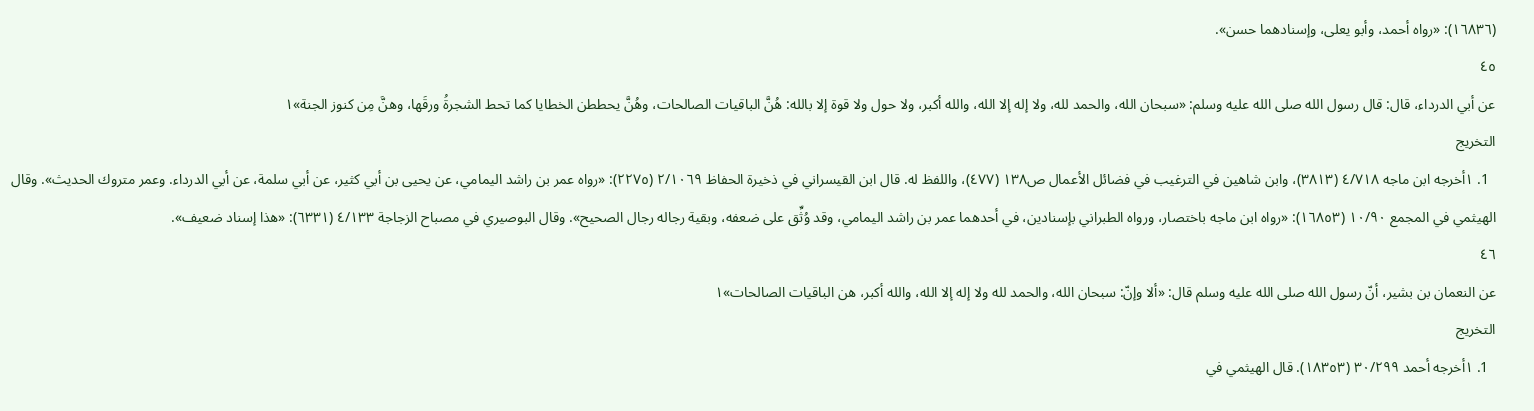(١٦٨٣٦): «رواه أحمد، وأبو يعلى، وإسنادهما حسن».
٤٥
عن أبي الدرداء، قال: قال رسول الله صلى الله عليه وسلم: «سبحان الله، والحمد لله، ولا إله إلا الله، والله أكبر، ولا حول ولا قوة إلا بالله: هُنَّ الباقيات الصالحات، وهُنَّ يحططن الخطايا كما تحط الشجرةُ ورقَها، وهنَّ مِن كنوز الجنة»١
التخريج
  1. ١أخرجه ابن ماجه ٤/٧١٨ (٣٨١٣)، وابن شاهين في الترغيب في فضائل الأعمال ص١٣٨ (٤٧٧)، واللفظ له. قال ابن القيسراني في ذخيرة الحفاظ ٢/١٠٦٩ (٢٢٧٥): «رواه عمر بن راشد اليمامي، عن يحيى بن أبي كثير، عن أبي سلمة، عن أبي الدرداء. وعمر متروك الحديث». وقال الهيثمي في المجمع ١٠/٩٠ (١٦٨٥٣): «رواه ابن ماجه باختصار، ورواه الطبراني بإسنادين، في أحدهما عمر بن راشد اليمامي، وقد وُثِّق على ضعفه، وبقية رجاله رجال الصحيح». وقال البوصيري في مصباح الزجاجة ٤/١٣٣ (٦٣٣١): «هذا إسناد ضعيف».
٤٦
عن النعمان بن بشير، أنّ رسول الله صلى الله عليه وسلم قال: «ألا وإنّ: سبحان الله، والحمد لله ولا إله إلا الله، والله أكبر، هن الباقيات الصالحات»١
التخريج
  1. ١أخرجه أحمد ٣٠/٢٩٩ (١٨٣٥٣). قال الهيثمي في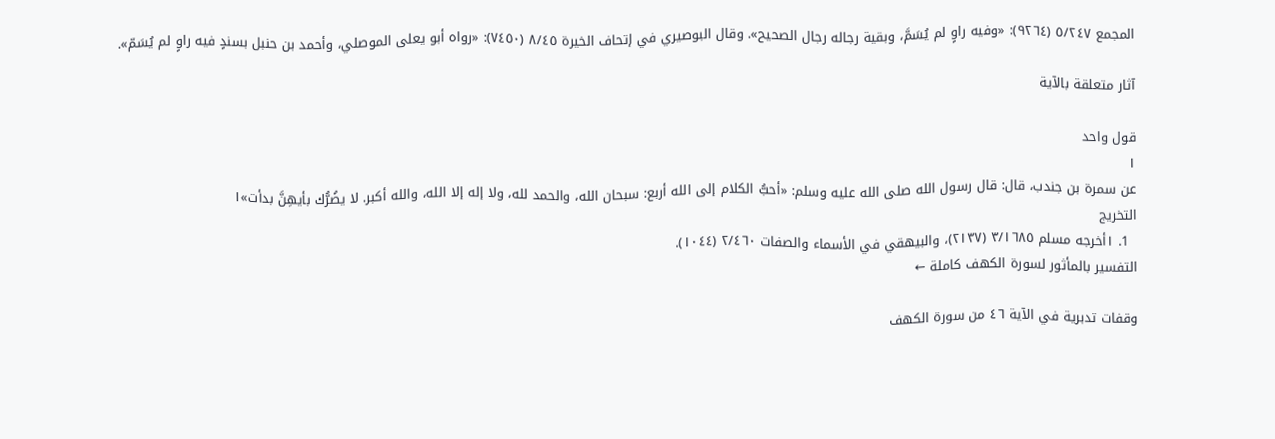المجمع ٥/٢٤٧ (٩٢٦٤): «وفيه راوٍ لم يُسَمَّ، وبقية رجاله رجال الصحيح». وقال البوصيري في إتحاف الخيرة ٨/٤٥ (٧٤٥٠): «رواه أبو يعلى الموصلي، وأحمد بن حنبل بسندٍ فيه راوٍ لم يُسَمّ».

آثار متعلقة بالآية

قول واحد
١
عن سمرة بن جندب، قال: قال رسول الله صلى الله عليه وسلم: «أحبُّ الكلام إلى الله أربع: سبحان الله، والحمد لله، ولا إله إلا الله، والله أكبر. لا يضُرُّك بأيهِنَّ بدأت»١
التخريج
  1. ١أخرجه مسلم ٣/١٦٨٥ (٢١٣٧)، والبيهقي في الأسماء والصفات ٢/٤٦٠ (١٠٤٤).
التفسير بالمأثور لسورة الكهف كاملة ←

وقفات تدبرية في الآية ٤٦ من سورة الكهف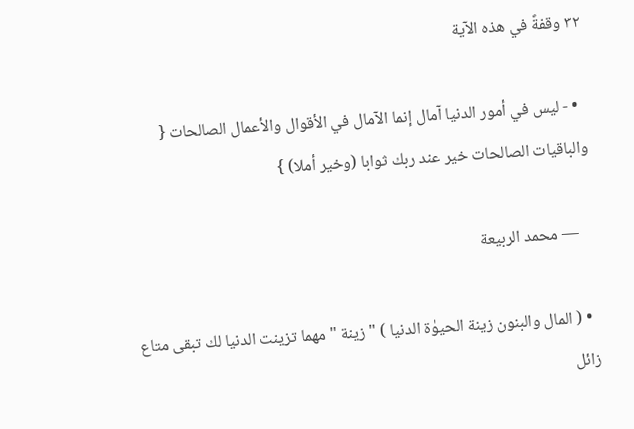٣٢ وقفةً في هذه الآية

  • - ليس في أمور الدنيا آمال إنما الآمال في الأقوال والأعمال الصالحات { والباقيات الصالحات خير عند ربك ثوابا (وخير أملا) }

    — محمد الربيعة

  • ( المال والبنون زينة الحيوٰة الدنيا ) " زينة " مهما تزينت الدنيا لك تبقى متاع زائل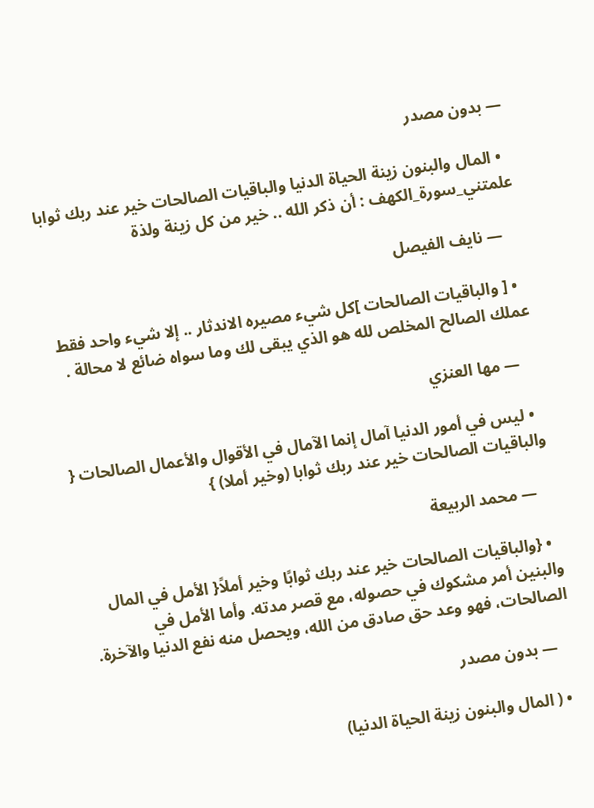— بدون مصدر

  • المال والبنون زينة الحياة الدنيا والباقيات الصالحات خير عند ربك ثوابا علمتني_سورة_الكهف : أن ذكر الله .. خير من كل زينة ولذة

    — نايف الفيصل

  • [ والباقيات الصالحات ]كل شيء مصيره الاندثار .. إلا شيء واحد فقط عملك الصالح المخلص لله هو الذي يبقى لك وما سواه ضائع لا محالة .

    — مها العنزي

  • ليس في أمور الدنيا آمال إنما الآمال في الأقوال والأعمال الصالحات { والباقيات الصالحات خير عند ربك ثوابا (وخير أملا) }

    — محمد الربيعة

  • {والباقيات الصالحات خير عند ربك ثوابًا وخير أملاً{ الأمل في المال والبنين أمر مشكوك في حصوله، مع قصر مدته. وأما الأمل في الصالحات، فهو وعد حق صادق من الله، ويحصل منه نفع الدنيا والآخرة.

    — بدون مصدر

  • ( المال والبنون زینة الحیاة الدنیا)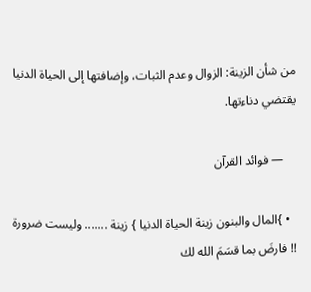من شأن الزینة: الزوال وعدم الثبات، وإضافتھا إلى الحیاة الدنیا یقتضي دناءتها.

    — فوائد القرآن

  • }المال والبنون زينة الحياة الدنيا } زينة ....... وليست ضرورة !! فارضَ بما قسَمَ الله لك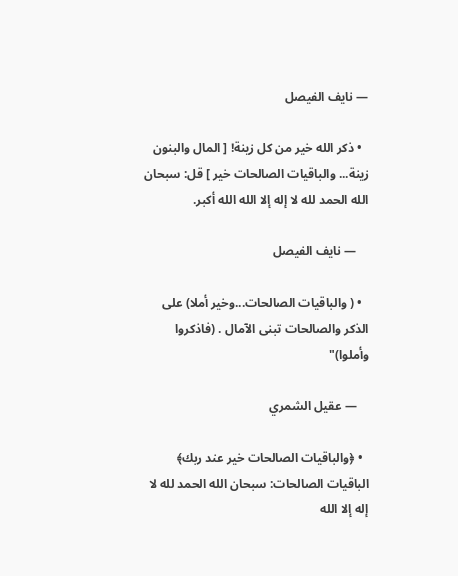— نايف الفيصل

  • ذكر الله خير من كل زينة! [ المال والبنون زينة... والباقيات الصالحات خير ] قل: سبحان الله الحمد لله لا إله إلا الله الله أكبر.

    — نايف الفيصل

  • ( والباقيات الصالحات...وخير أملا) على الذكر والصالحات تبنى الآمال . (فاذكروا وأملوا)"

    — عقيل الشمري

  • ﴿والباقيات الصالحات خير عند ربك﴾ الباقيات الصالحات: سبحان الله الحمد لله لا إله إلا الله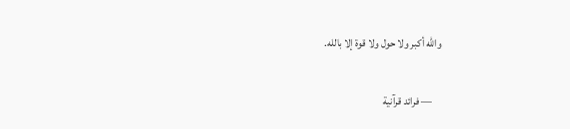والله أكبر ولا حول ولا قوة إلا بالله.

    — فرائد قرآنية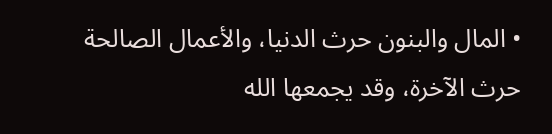• المال والبنون حرث الدنيا، والأعمال الصالحة حرث الآخرة، وقد يجمعها الله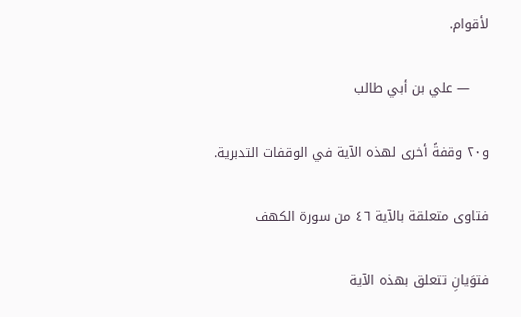لأقوام.

    — علي بن أبي طالب

و٢٠ وقفةً أخرى لهذه الآية في الوقفات التدبرية.

فتاوى متعلقة بالآية ٤٦ من سورة الكهف

فتوَيانِ تتعلق بهذه الآية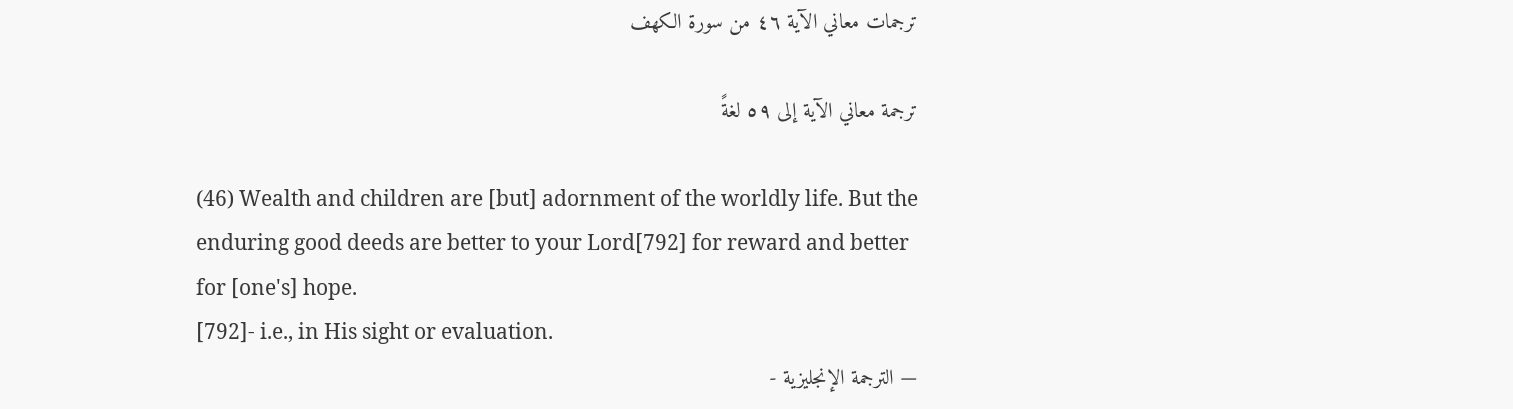ترجمات معاني الآية ٤٦ من سورة الكهف

ترجمة معاني الآية إلى ٥٩ لغةً

(46) Wealth and children are [but] adornment of the worldly life. But the enduring good deeds are better to your Lord[792] for reward and better for [one's] hope.
[792]- i.e., in His sight or evaluation.
— الترجمة الإنجليزية -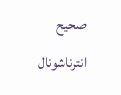صحيح انترناشونال